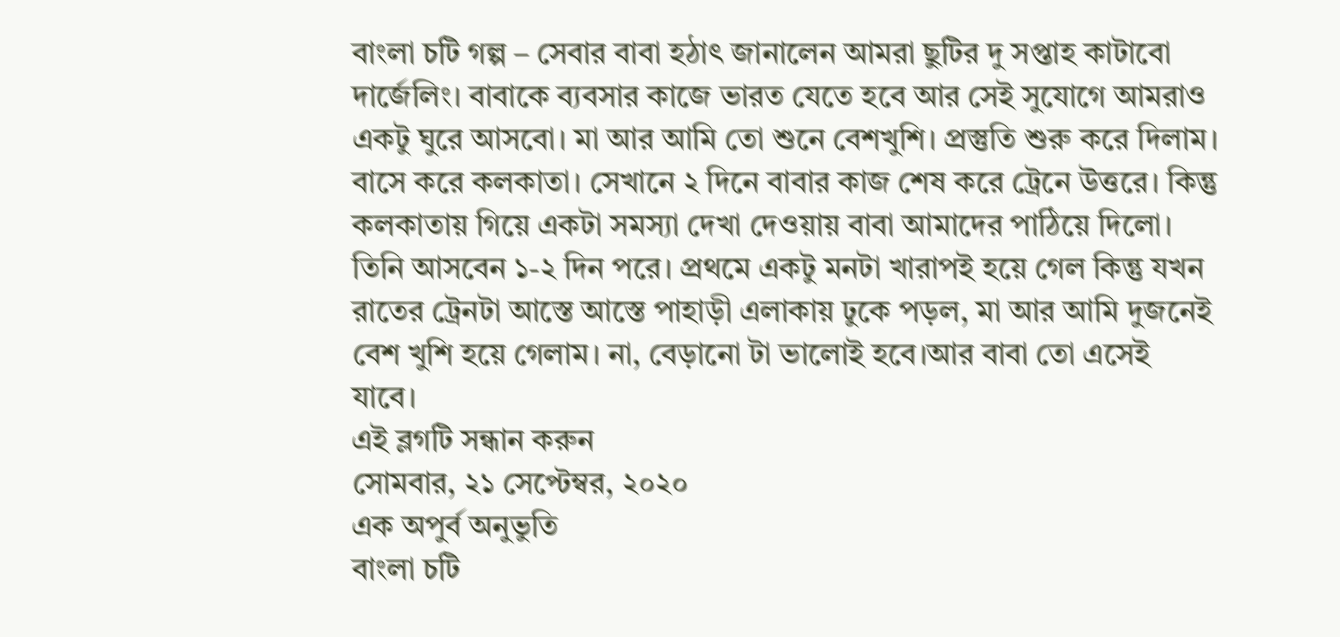বাংলা চটি গল্প – সেবার বাবা হঠাৎ জানালেন আমরা ছুটির দু সপ্তাহ কাটাবো দার্জেলিং। বাবাকে ব্যবসার কাজে ভারত যেতে হবে আর সেই সুযোগে আমরাও একটু ঘুরে আসবো। মা আর আমি তো শুনে বেশখুশি। প্রস্তুতি শুরু করে দিলাম। বাসে করে কলকাতা। সেখানে ২ দিনে বাবার কাজ শেষ করে ট্রেনে উত্তরে। কিন্তু কলকাতায় গিয়ে একটা সমস্যা দেখা দেওয়ায় বাবা আমাদের পাঠিয়ে দিলো। তিনি আসবেন ১-২ দিন পরে। প্রথমে একটু মনটা খারাপই হয়ে গেল কিন্তু যখন রাতের ট্রেনটা আস্তে আস্তে পাহাড়ী এলাকায় ঢুকে পড়ল, মা আর আমি দুজনেই বেশ খুশি হয়ে গেলাম। না, বেড়ানো টা ভালোই হবে।আর বাবা তো এসেই যাবে।
এই ব্লগটি সন্ধান করুন
সোমবার, ২১ সেপ্টেম্বর, ২০২০
এক অপুর্ব অনুভুতি
বাংলা চটি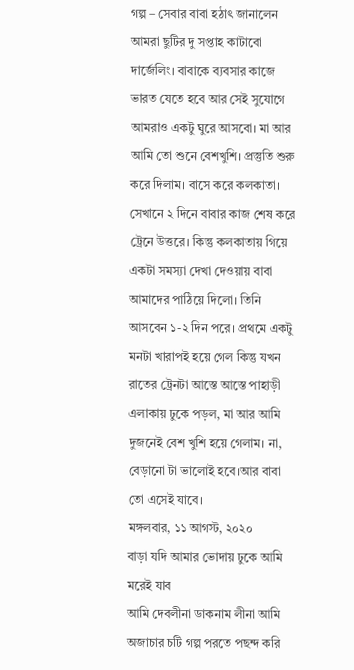গল্প – সেবার বাবা হঠাৎ জানালেন আমরা ছুটির দু সপ্তাহ কাটাবো দার্জেলিং। বাবাকে ব্যবসার কাজে ভারত যেতে হবে আর সেই সুযোগে আমরাও একটু ঘুরে আসবো। মা আর আমি তো শুনে বেশখুশি। প্রস্তুতি শুরু করে দিলাম। বাসে করে কলকাতা। সেখানে ২ দিনে বাবার কাজ শেষ করে ট্রেনে উত্তরে। কিন্তু কলকাতায় গিয়ে একটা সমস্যা দেখা দেওয়ায় বাবা আমাদের পাঠিয়ে দিলো। তিনি আসবেন ১-২ দিন পরে। প্রথমে একটু মনটা খারাপই হয়ে গেল কিন্তু যখন রাতের ট্রেনটা আস্তে আস্তে পাহাড়ী এলাকায় ঢুকে পড়ল, মা আর আমি দুজনেই বেশ খুশি হয়ে গেলাম। না, বেড়ানো টা ভালোই হবে।আর বাবা তো এসেই যাবে।
মঙ্গলবার, ১১ আগস্ট, ২০২০
বাড়া যদি আমার ভোদায় ঢুকে আমি মরেই যাব
আমি দেবলীনা ডাকনাম লীনা আমি অজাচার চটি গল্প পরতে পছন্দ করি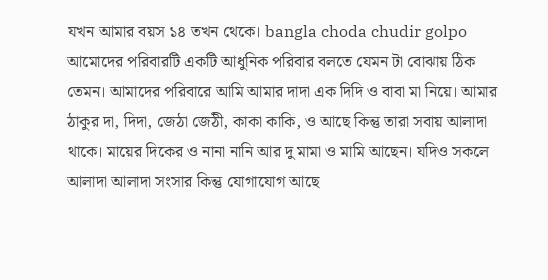যখন আমার বয়স ১৪ তখন থেকে। bangla choda chudir golpo আমোদের পরিবারটি একটি আধুনিক পরিবার বলতে যেমন টা বোঝায় ঠিক তেমন। আমাদের পরিবারে আমি আমার দাদা এক দিদি ও বাবা মা নিয়ে। আমার ঠাকুর দা, দিদা, জেঠা জেঠী, কাকা কাকি, ও আছে কিন্তু তারা সবায় আলাদা থাকে। মায়ের দিকের ও নানা নানি আর দু মামা ও মামি আছেন। যদিও সকলে আলাদা আলাদা সংসার কিন্তু যোগাযোগ আছে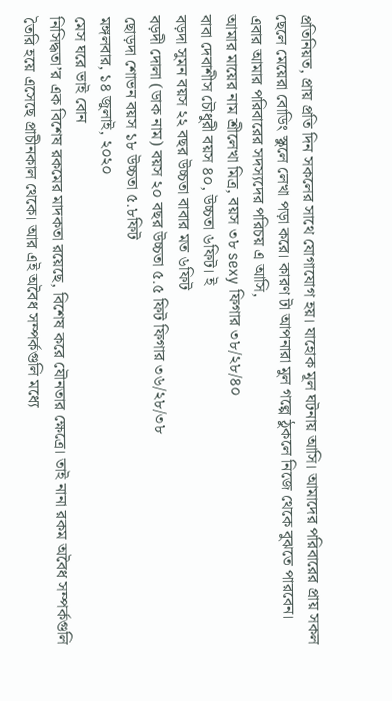প্রতিনিয়ত, প্রায় প্রতি দিন সকলের সাথে যোগাযোগ হয়। যাহোক মূল ঘটনায় আসি। আমাদের পরিবারের প্রায় সকল ছেলে মেয়েরা বোডিং স্কুলে লেখা পড়া করে। কারণ টা আপনারা মুল গল্পে ঠুকলে নিজে থেকে বুঝতে পারবেন।
এবার আমার পরিবারের সদস্যদের পরিচয় এ আসি,
আমার মায়ের নাম শ্রীলেখা মিত্র, বয়স ৩৮ sexy ফিগার ৩৮/২৮/৪০
বাবা দেবাশীস চৌধুরী বয়স ৪০, উচ্চতা ৬ফিট। ই
বড়দা সুমন বয়স ২২ বছর উচ্চতা বাবার মত ৬ফিট
বড়দী দোলা (ডাক নাম) বয়স ২০ বছর উচ্চতা ৫.৫ ফিট ফিগার ৩৬/২৮/৩৮
ছোড়দা শোভন বয়স ১৮ উচ্চতা ৫.৮ফিট
মঙ্গলবার, ১৪ জুলাই, ২০২০
মেস ঘরে ভাই বোন
নিসিদ্ধতা’র এক বিশেষ রকমের মাদকতা রয়েছে, বিশেষ করে যৌনতার ক্ষেত্রে। তাই নানা রকম অবৈধ সম্পর্কগুলি তৈরি হয়ে এসেছে প্রাচীনকাল থেকে। আর এই অবৈধ সম্পর্কগুলি মধ্যে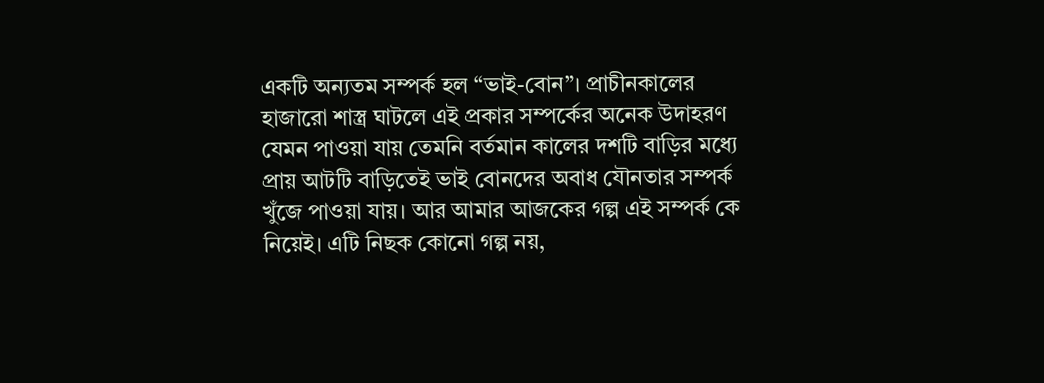একটি অন্যতম সম্পর্ক হল “ভাই-বোন”। প্রাচীনকালের হাজারো শাস্ত্র ঘাটলে এই প্রকার সম্পর্কের অনেক উদাহরণ যেমন পাওয়া যায় তেমনি বর্তমান কালের দশটি বাড়ির মধ্যে প্রায় আটটি বাড়িতেই ভাই বোনদের অবাধ যৌনতার সম্পর্ক খুঁজে পাওয়া যায়। আর আমার আজকের গল্প এই সম্পর্ক কে নিয়েই। এটি নিছক কোনো গল্প নয়,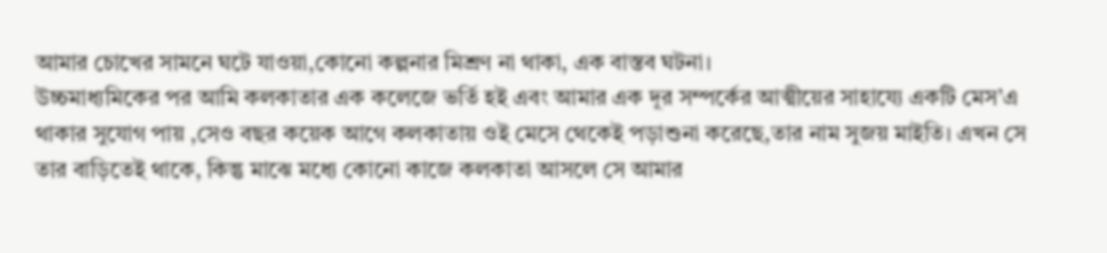আমার চোখের সামনে ঘটে যাওয়া,কোনো কল্পনার মিশ্রণ না থাকা, এক বাস্তব ঘটনা।
উচ্চমাধ্যমিকের পর আমি কলকাতার এক কলেজে ভর্তি হই এবং আমার এক দূর সম্পর্কের আত্মীয়ের সাহায্যে একটি মেস’এ থাকার সুযোগ পায় ,সেও বছর কয়েক আগে কলকাতায় ওই মেসে থেকেই পড়াশুনা করেছে,তার নাম সুজয় মাইতি। এখন সে তার বাড়িতেই থাকে, কিন্তু মাঝে মধ্যে কোনো কাজে কলকাতা আসলে সে আমার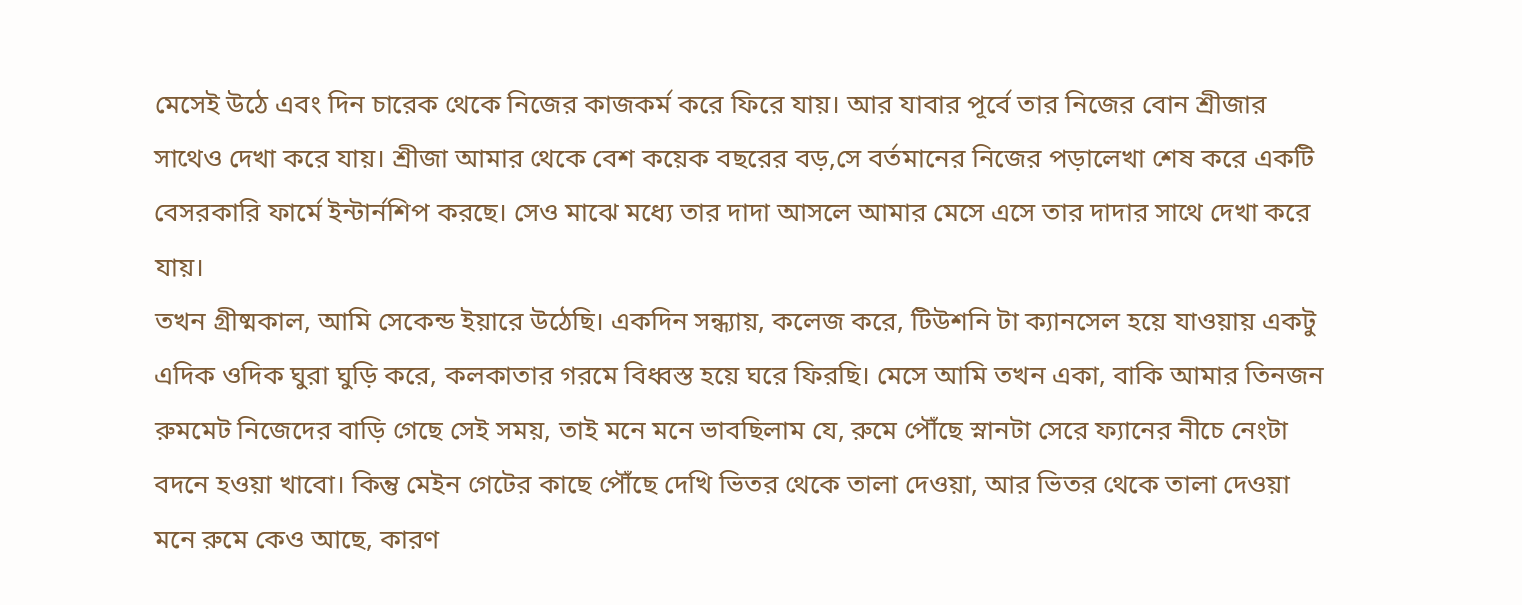মেসেই উঠে এবং দিন চারেক থেকে নিজের কাজকর্ম করে ফিরে যায়। আর যাবার পূর্বে তার নিজের বোন শ্রীজার সাথেও দেখা করে যায়। শ্রীজা আমার থেকে বেশ কয়েক বছরের বড়,সে বর্তমানের নিজের পড়ালেখা শেষ করে একটি বেসরকারি ফার্মে ইন্টার্নশিপ করছে। সেও মাঝে মধ্যে তার দাদা আসলে আমার মেসে এসে তার দাদার সাথে দেখা করে যায়।
তখন গ্রীষ্মকাল, আমি সেকেন্ড ইয়ারে উঠেছি। একদিন সন্ধ্যায়, কলেজ করে, টিউশনি টা ক্যানসেল হয়ে যাওয়ায় একটু এদিক ওদিক ঘুরা ঘুড়ি করে, কলকাতার গরমে বিধ্বস্ত হয়ে ঘরে ফিরছি। মেসে আমি তখন একা, বাকি আমার তিনজন রুমমেট নিজেদের বাড়ি গেছে সেই সময়, তাই মনে মনে ভাবছিলাম যে, রুমে পৌঁছে স্নানটা সেরে ফ্যানের নীচে নেংটা বদনে হওয়া খাবো। কিন্তু মেইন গেটের কাছে পৌঁছে দেখি ভিতর থেকে তালা দেওয়া, আর ভিতর থেকে তালা দেওয়া মনে রুমে কেও আছে, কারণ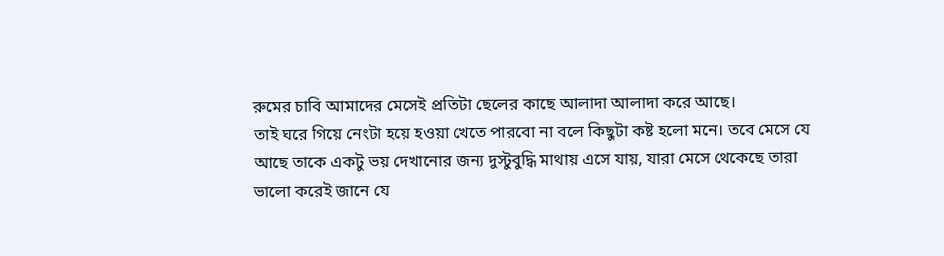রুমের চাবি আমাদের মেসেই প্রতিটা ছেলের কাছে আলাদা আলাদা করে আছে।
তাই ঘরে গিয়ে নেংটা হয়ে হওয়া খেতে পারবো না বলে কিছুটা কষ্ট হলো মনে। তবে মেসে যে আছে তাকে একটু ভয় দেখানোর জন্য দুস্টুবুদ্ধি মাথায় এসে যায়, যারা মেসে থেকেছে তারা ভালো করেই জানে যে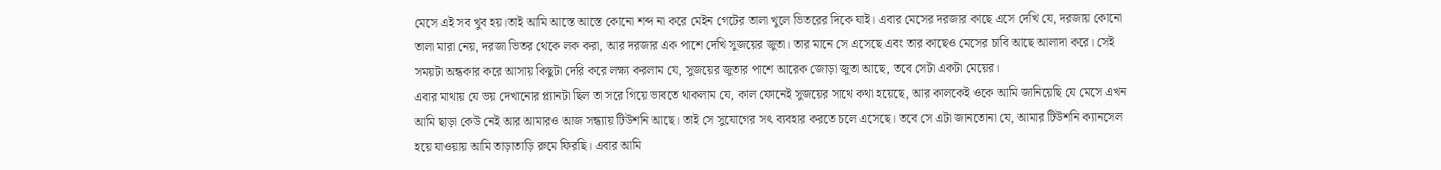মেসে এই সব খুব হয়।তাই আমি আস্তে আস্তে কোনো শব্দ না করে মেইন গেটের তালা খুলে ভিতরের দিকে যাই। এবার মেসের দরজার কাছে এসে দেখি যে, দরজায় কোনো তালা মারা নেয়, দরজা ভিতর থেকে লক করা, আর দরজার এক পাশে দেখি সুজয়ের জুতা। তার মানে সে এসেছে এবং তার কাছেও মেসের চাবি আছে আলাদা করে। সেই সময়টা অন্ধকার করে আসায় কিছুটা দেরি করে লক্ষ্য করলাম যে, সুজয়ের জুতার পাশে আরেক জোড়া জুতা আছে, তবে সেটা একটা মেয়ের।
এবার মাথায় যে ভয় দেখানোর প্ল্যানটা ছিল তা সরে গিয়ে ভাবতে থাকলাম যে, কাল ফোনেই সুজয়ের সাথে কথা হয়েছে, আর কালকেই ওকে আমি জানিয়েছি যে মেসে এখন আমি ছাড়া কেউ নেই আর আমারও আজ সন্ধ্যায় টিউশনি আছে। তাই সে সুযোগের সৎ ব্যবহার করতে চলে এসেছে। তবে সে এটা জানতোনা যে, আমার টিউশনি ক্যানসেল হয়ে যাওয়ায় আমি তাড়াতাড়ি রুমে ফিরছি। এবার আমি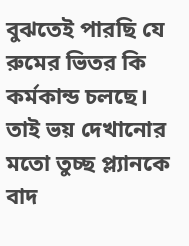বুঝতেই পারছি যে রুমের ভিতর কি কর্মকান্ড চলছে। তাই ভয় দেখানোর মতো তুচ্ছ প্ল্যানকে বাদ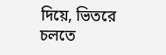দিয়ে, ভিতরে চলতে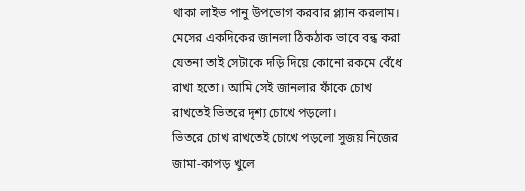থাকা লাইভ পানু উপভোগ করবার প্ল্যান করলাম। মেসের একদিকের জানলা ঠিকঠাক ভাবে বন্ধ করা যেতনা তাই সেটাকে দড়ি দিয়ে কোনো রকমে বেঁধে রাখা হতো। আমি সেই জানলার ফাঁকে চোখ রাখতেই ভিতরে দৃশ্য চোখে পড়লো।
ভিতরে চোখ রাখতেই চোখে পড়লো সুজয় নিজের জামা-কাপড় খুলে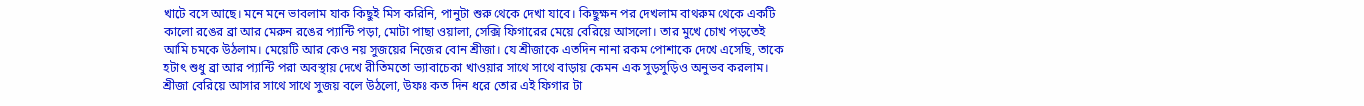খাটে বসে আছে। মনে মনে ভাবলাম যাক কিছুই মিস করিনি, পানুটা শুরু থেকে দেখা যাবে। কিছুক্ষন পর দেখলাম বাথরুম থেকে একটি কালো রঙের ব্রা আর মেরুন রঙের প্যান্টি পড়া, মোটা পাছা ওয়ালা, সেক্সি ফিগারের মেয়ে বেরিয়ে আসলো। তার মুখে চোখ পড়তেই আমি চমকে উঠলাম। মেয়েটি আর কেও নয় সুজয়ের নিজের বোন শ্রীজা। যে শ্রীজাকে এতদিন নানা রকম পোশাকে দেখে এসেছি, তাকে হটাৎ শুধু ব্রা আর প্যান্টি পরা অবস্থায় দেখে রীতিমতো ভ্যাবাচেকা খাওয়ার সাথে সাথে বাড়ায় কেমন এক সুড়সুড়িও অনুভব করলাম। শ্রীজা বেরিয়ে আসার সাথে সাথে সুজয় বলে উঠলো, উফঃ কত দিন ধরে তোর এই ফিগার টা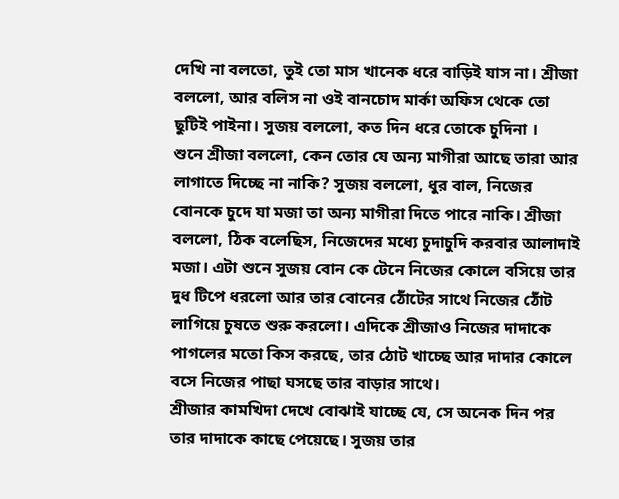দেখি না বলতো, তুই তো মাস খানেক ধরে বাড়িই যাস না। শ্রীজা বললো, আর বলিস না ওই বানচোদ মার্কা অফিস থেকে তো ছুটিই পাইনা। সুজয় বললো, কত দিন ধরে তোকে চুদিনা ।
শুনে শ্রীজা বললো, কেন তোর যে অন্য মাগীরা আছে তারা আর লাগাতে দিচ্ছে না নাকি? সুজয় বললো, ধুর বাল, নিজের বোনকে চুদে যা মজা তা অন্য মাগীরা দিতে পারে নাকি। শ্রীজা বললো, ঠিক বলেছিস, নিজেদের মধ্যে চুদাচুদি করবার আলাদাই মজা। এটা শুনে সুজয় বোন কে টেনে নিজের কোলে বসিয়ে তার দুধ টিপে ধরলো আর তার বোনের ঠোঁটের সাথে নিজের ঠোঁট লাগিয়ে চুষতে শুরু করলো। এদিকে শ্রীজাও নিজের দাদাকে পাগলের মতো কিস করছে, তার ঠোট খাচ্ছে আর দাদার কোলে বসে নিজের পাছা ঘসছে তার বাড়ার সাথে।
শ্রীজার কামখিদা দেখে বোঝাই যাচ্ছে যে, সে অনেক দিন পর তার দাদাকে কাছে পেয়েছে। সুজয় তার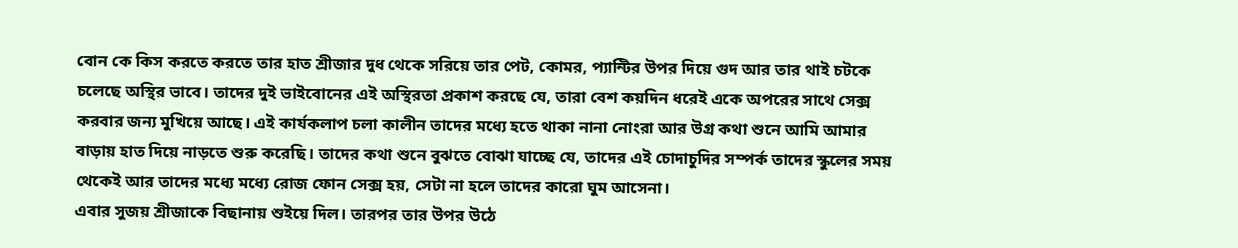বোন কে কিস করতে করতে তার হাত শ্রীজার দুধ থেকে সরিয়ে তার পেট, কোমর, প্যান্টির উপর দিয়ে গুদ আর তার থাই চটকে চলেছে অস্থির ভাবে। তাদের দুই ভাইবোনের এই অস্থিরতা প্রকাশ করছে যে, তারা বেশ কয়দিন ধরেই একে অপরের সাথে সেক্স করবার জন্য মুখিয়ে আছে। এই কার্যকলাপ চলা কালীন তাদের মধ্যে হতে থাকা নানা নোংরা আর উগ্র কথা শুনে আমি আমার বাড়ায় হাত দিয়ে নাড়তে শুরু করেছি। তাদের কথা শুনে বুঝতে বোঝা যাচ্ছে যে, তাদের এই চোদাচুদির সম্পর্ক তাদের স্কুলের সময় থেকেই আর তাদের মধ্যে মধ্যে রোজ ফোন সেক্স হয়, সেটা না হলে তাদের কারো ঘুম আসেনা।
এবার সুজয় শ্রীজাকে বিছানায় শুইয়ে দিল। তারপর তার উপর উঠে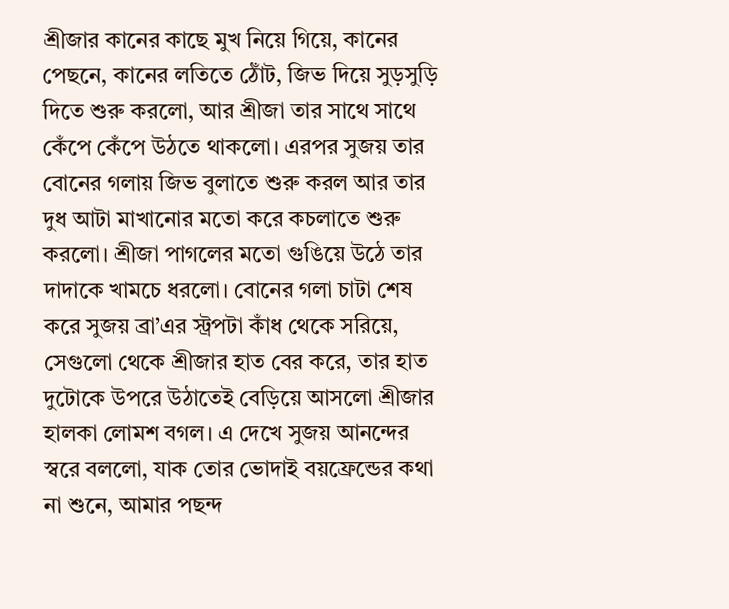শ্রীজার কানের কাছে মুখ নিয়ে গিয়ে, কানের পেছনে, কানের লতিতে ঠোঁট, জিভ দিয়ে সুড়সুড়ি দিতে শুরু করলো, আর শ্রীজা তার সাথে সাথে কেঁপে কেঁপে উঠতে থাকলো। এরপর সুজয় তার বোনের গলায় জিভ বুলাতে শুরু করল আর তার দুধ আটা মাখানোর মতো করে কচলাতে শুরু করলো। শ্রীজা পাগলের মতো গুঙিয়ে উঠে তার দাদাকে খামচে ধরলো। বোনের গলা চাটা শেষ করে সুজয় ব্রা’এর স্ট্রপটা কাঁধ থেকে সরিয়ে, সেগুলো থেকে শ্রীজার হাত বের করে, তার হাত দুটোকে উপরে উঠাতেই বেড়িয়ে আসলো শ্রীজার হালকা লোমশ বগল। এ দেখে সুজয় আনন্দের স্বরে বললো, যাক তোর ভোদাই বয়ফ্রেন্ডের কথা না শুনে, আমার পছন্দ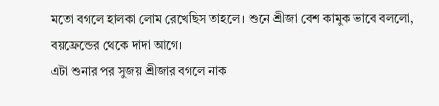মতো বগলে হালকা লোম রেখেছিস তাহলে। শুনে শ্রীজা বেশ কামুক ভাবে বললো, বয়ফ্রেন্ডের থেকে দাদা আগে।
এটা শুনার পর সুজয় শ্রীজার বগলে নাক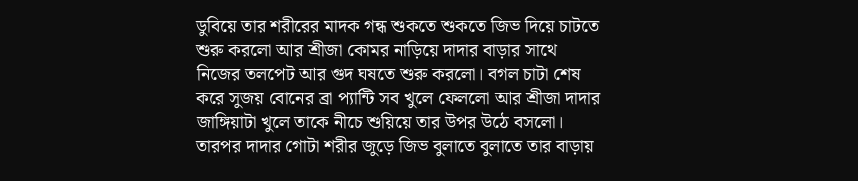ডুবিয়ে তার শরীরের মাদক গন্ধ শুকতে শুকতে জিভ দিয়ে চাটতে শুরু করলো আর শ্রীজা কোমর নাড়িয়ে দাদার বাড়ার সাথে নিজের তলপেট আর গুদ ঘষতে শুরু করলো। বগল চাটা শেষ করে সুজয় বোনের ব্রা প্যান্টি সব খুলে ফেললো আর শ্রীজা দাদার জাঙ্গিয়াটা খুলে তাকে নীচে শুয়িয়ে তার উপর উঠে বসলো। তারপর দাদার গোটা শরীর জুড়ে জিভ বুলাতে বুলাতে তার বাড়ায়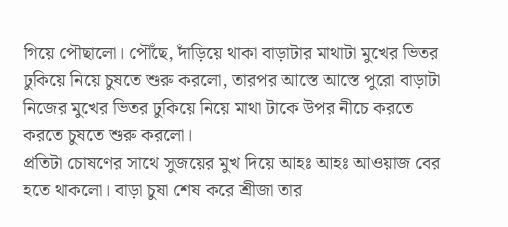গিয়ে পৌছালো। পৌঁছে, দাঁড়িয়ে থাকা বাড়াটার মাথাটা মুখের ভিতর ঢুকিয়ে নিয়ে চুষতে শুরু করলো, তারপর আস্তে আস্তে পুরো বাড়াটা নিজের মুখের ভিতর ঢুকিয়ে নিয়ে মাথা টাকে উপর নীচে করতে করতে চুষতে শুরু করলো।
প্রতিটা চোষণের সাথে সুজয়ের মুখ দিয়ে আহঃ আহঃ আওয়াজ বের হতে থাকলো। বাড়া চুষা শেষ করে শ্রীজা তার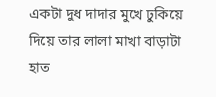একটা দুধ দাদার মুখে ঢুকিয়ে দিয়ে তার লালা মাখা বাড়াটা হাত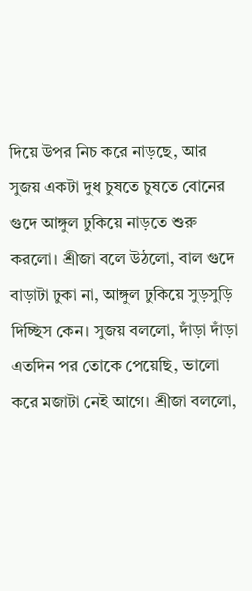দিয়ে উপর নিচ করে নাড়ছে, আর সুজয় একটা দুধ চুষতে চুষতে বোনের গুদে আঙ্গুল ঢুকিয়ে নাড়তে শুরু করলো। শ্রীজা বলে উঠলো, বাল গুদে বাড়াটা ঢুকা না, আঙ্গুল ঢুকিয়ে সুড়সুড়ি দিচ্ছিস কেন। সুজয় বললো, দাঁড়া দাঁড়া এতদিন পর তোকে পেয়েছি, ভালো করে মজাটা নেই আগে। শ্রীজা বললো,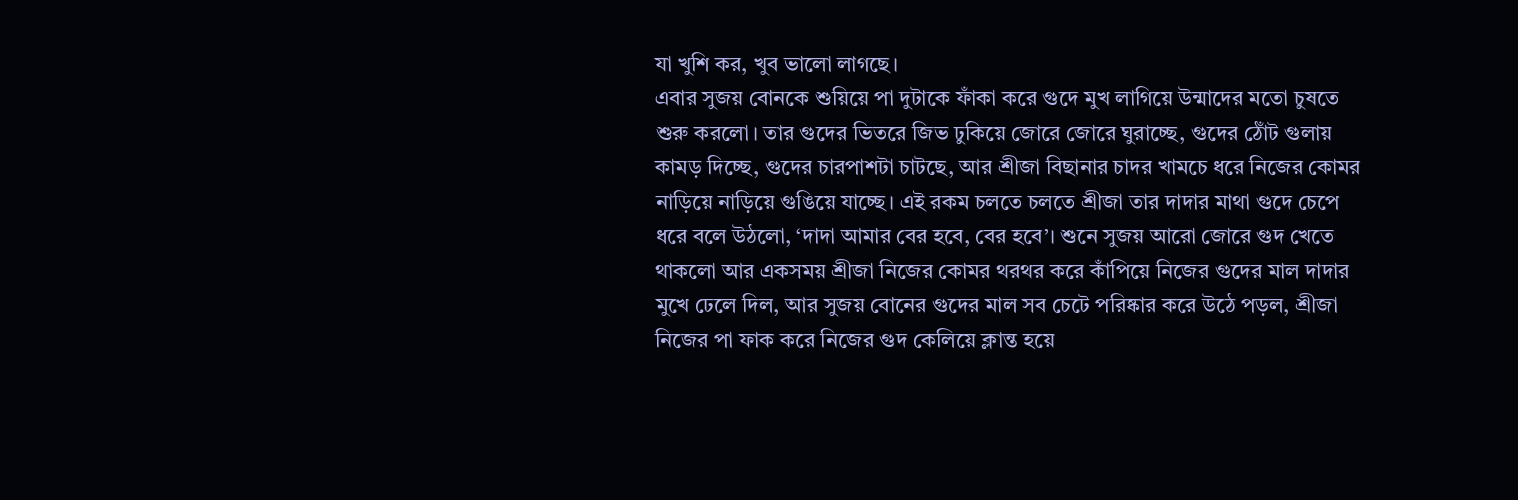যা খুশি কর, খুব ভালো লাগছে।
এবার সুজয় বোনকে শুয়িয়ে পা দুটাকে ফাঁকা করে গুদে মুখ লাগিয়ে উন্মাদের মতো চুষতে শুরু করলো। তার গুদের ভিতরে জিভ ঢুকিয়ে জোরে জোরে ঘুরাচ্ছে, গুদের ঠোঁট গুলায় কামড় দিচ্ছে, গুদের চারপাশটা চাটছে, আর শ্রীজা বিছানার চাদর খামচে ধরে নিজের কোমর নাড়িয়ে নাড়িয়ে গুঙিয়ে যাচ্ছে। এই রকম চলতে চলতে শ্রীজা তার দাদার মাথা গুদে চেপে ধরে বলে উঠলো, ‘দাদা আমার বের হবে, বের হবে’। শুনে সুজয় আরো জোরে গুদ খেতে থাকলো আর একসময় শ্রীজা নিজের কোমর থরথর করে কাঁপিয়ে নিজের গুদের মাল দাদার মুখে ঢেলে দিল, আর সুজয় বোনের গুদের মাল সব চেটে পরিষ্কার করে উঠে পড়ল, শ্রীজা নিজের পা ফাক করে নিজের গুদ কেলিয়ে ক্লান্ত হয়ে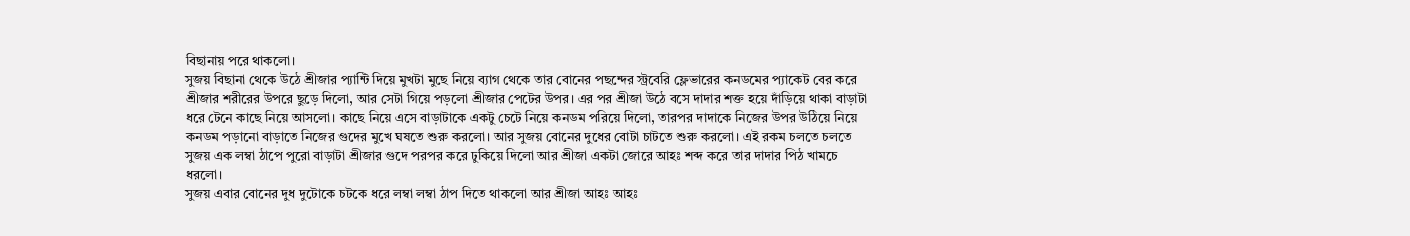বিছানায় পরে থাকলো।
সুজয় বিছানা থেকে উঠে শ্রীজার প্যান্টি দিয়ে মুখটা মুছে নিয়ে ব্যাগ থেকে তার বোনের পছন্দের স্ট্রবেরি ফ্লেভারের কনডমের প্যাকেট বের করে শ্রীজার শরীরের উপরে ছুড়ে দিলো, আর সেটা গিয়ে পড়লো শ্রীজার পেটের উপর। এর পর শ্রীজা উঠে বসে দাদার শক্ত হয়ে দাঁড়িয়ে থাকা বাড়াটা ধরে টেনে কাছে নিয়ে আসলো। কাছে নিয়ে এসে বাড়াটাকে একটু চেটে নিয়ে কনডম পরিয়ে দিলো, তারপর দাদাকে নিজের উপর উঠিয়ে নিয়ে কনডম পড়ানো বাড়াতে নিজের গুদের মুখে ঘষতে শুরু করলো। আর সুজয় বোনের দুধের বোটা চাটতে শুরু করলো। এই রকম চলতে চলতে সুজয় এক লম্বা ঠাপে পুরো বাড়াটা শ্রীজার গুদে পরপর করে ঢুকিয়ে দিলো আর শ্রীজা একটা জোরে আহঃ শব্দ করে তার দাদার পিঠ খামচে ধরলো।
সুজয় এবার বোনের দুধ দুটোকে চটকে ধরে লম্বা লম্বা ঠাপ দিতে থাকলো আর শ্রীজা আহঃ আহঃ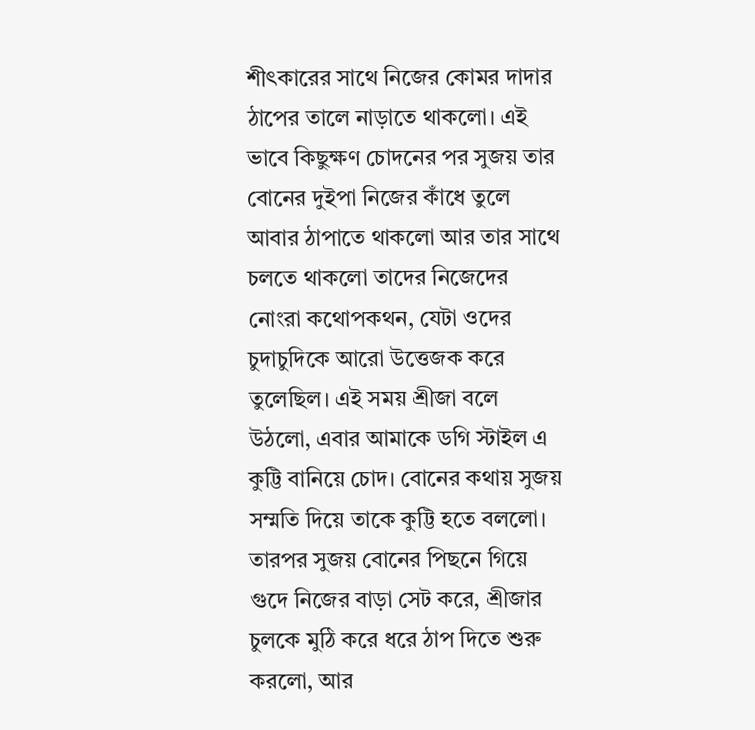শীৎকারের সাথে নিজের কোমর দাদার ঠাপের তালে নাড়াতে থাকলো। এই ভাবে কিছুক্ষণ চোদনের পর সুজয় তার বোনের দুইপা নিজের কাঁধে তুলে আবার ঠাপাতে থাকলো আর তার সাথে চলতে থাকলো তাদের নিজেদের নোংরা কথোপকথন, যেটা ওদের চুদাচুদিকে আরো উত্তেজক করে তুলেছিল। এই সময় শ্রীজা বলে উঠলো, এবার আমাকে ডগি স্টাইল এ কুট্টি বানিয়ে চোদ। বোনের কথায় সুজয় সম্মতি দিয়ে তাকে কুট্টি হতে বললো।
তারপর সুজয় বোনের পিছনে গিয়ে গুদে নিজের বাড়া সেট করে, শ্রীজার চুলকে মুঠি করে ধরে ঠাপ দিতে শুরু করলো, আর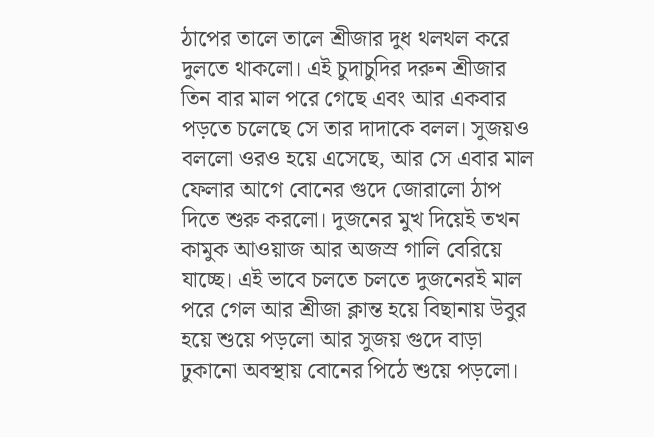ঠাপের তালে তালে শ্রীজার দুধ থলথল করে দুলতে থাকলো। এই চুদাচুদির দরুন শ্রীজার তিন বার মাল পরে গেছে এবং আর একবার পড়তে চলেছে সে তার দাদাকে বলল। সুজয়ও বললো ওরও হয়ে এসেছে, আর সে এবার মাল ফেলার আগে বোনের গুদে জোরালো ঠাপ দিতে শুরু করলো। দুজনের মুখ দিয়েই তখন কামুক আওয়াজ আর অজস্র গালি বেরিয়ে যাচ্ছে। এই ভাবে চলতে চলতে দুজনেরই মাল পরে গেল আর শ্রীজা ক্লান্ত হয়ে বিছানায় উবুর হয়ে শুয়ে পড়লো আর সুজয় গুদে বাড়া ঢুকানো অবস্থায় বোনের পিঠে শুয়ে পড়লো।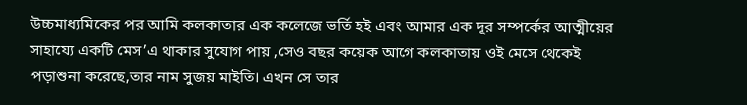উচ্চমাধ্যমিকের পর আমি কলকাতার এক কলেজে ভর্তি হই এবং আমার এক দূর সম্পর্কের আত্মীয়ের সাহায্যে একটি মেস’এ থাকার সুযোগ পায় ,সেও বছর কয়েক আগে কলকাতায় ওই মেসে থেকেই পড়াশুনা করেছে,তার নাম সুজয় মাইতি। এখন সে তার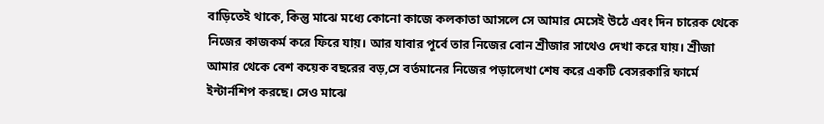বাড়িতেই থাকে, কিন্তু মাঝে মধ্যে কোনো কাজে কলকাতা আসলে সে আমার মেসেই উঠে এবং দিন চারেক থেকে নিজের কাজকর্ম করে ফিরে যায়। আর যাবার পূর্বে তার নিজের বোন শ্রীজার সাথেও দেখা করে যায়। শ্রীজা আমার থেকে বেশ কয়েক বছরের বড়,সে বর্তমানের নিজের পড়ালেখা শেষ করে একটি বেসরকারি ফার্মে ইন্টার্নশিপ করছে। সেও মাঝে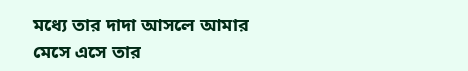মধ্যে তার দাদা আসলে আমার মেসে এসে তার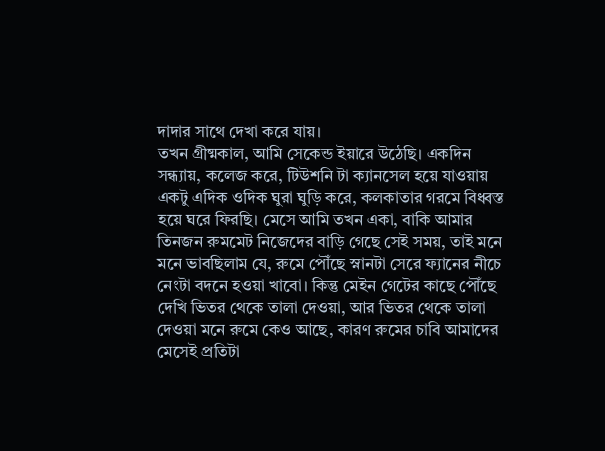দাদার সাথে দেখা করে যায়।
তখন গ্রীষ্মকাল, আমি সেকেন্ড ইয়ারে উঠেছি। একদিন সন্ধ্যায়, কলেজ করে, টিউশনি টা ক্যানসেল হয়ে যাওয়ায় একটু এদিক ওদিক ঘুরা ঘুড়ি করে, কলকাতার গরমে বিধ্বস্ত হয়ে ঘরে ফিরছি। মেসে আমি তখন একা, বাকি আমার তিনজন রুমমেট নিজেদের বাড়ি গেছে সেই সময়, তাই মনে মনে ভাবছিলাম যে, রুমে পৌঁছে স্নানটা সেরে ফ্যানের নীচে নেংটা বদনে হওয়া খাবো। কিন্তু মেইন গেটের কাছে পৌঁছে দেখি ভিতর থেকে তালা দেওয়া, আর ভিতর থেকে তালা দেওয়া মনে রুমে কেও আছে, কারণ রুমের চাবি আমাদের মেসেই প্রতিটা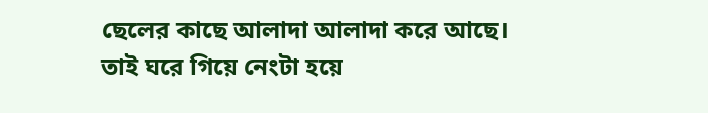ছেলের কাছে আলাদা আলাদা করে আছে।
তাই ঘরে গিয়ে নেংটা হয়ে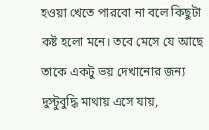হওয়া খেতে পারবো না বলে কিছুটা কষ্ট হলো মনে। তবে মেসে যে আছে তাকে একটু ভয় দেখানোর জন্য দুস্টুবুদ্ধি মাথায় এসে যায়,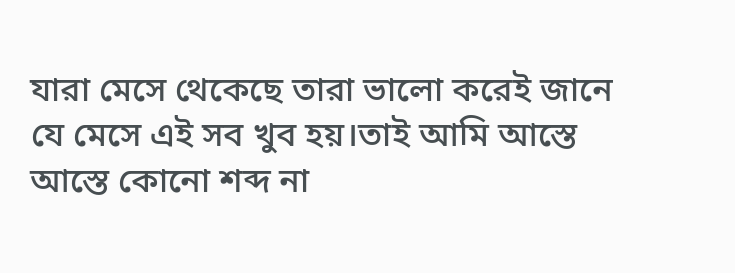যারা মেসে থেকেছে তারা ভালো করেই জানে যে মেসে এই সব খুব হয়।তাই আমি আস্তে আস্তে কোনো শব্দ না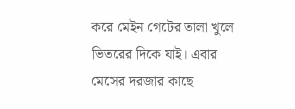করে মেইন গেটের তালা খুলে ভিতরের দিকে যাই। এবার মেসের দরজার কাছে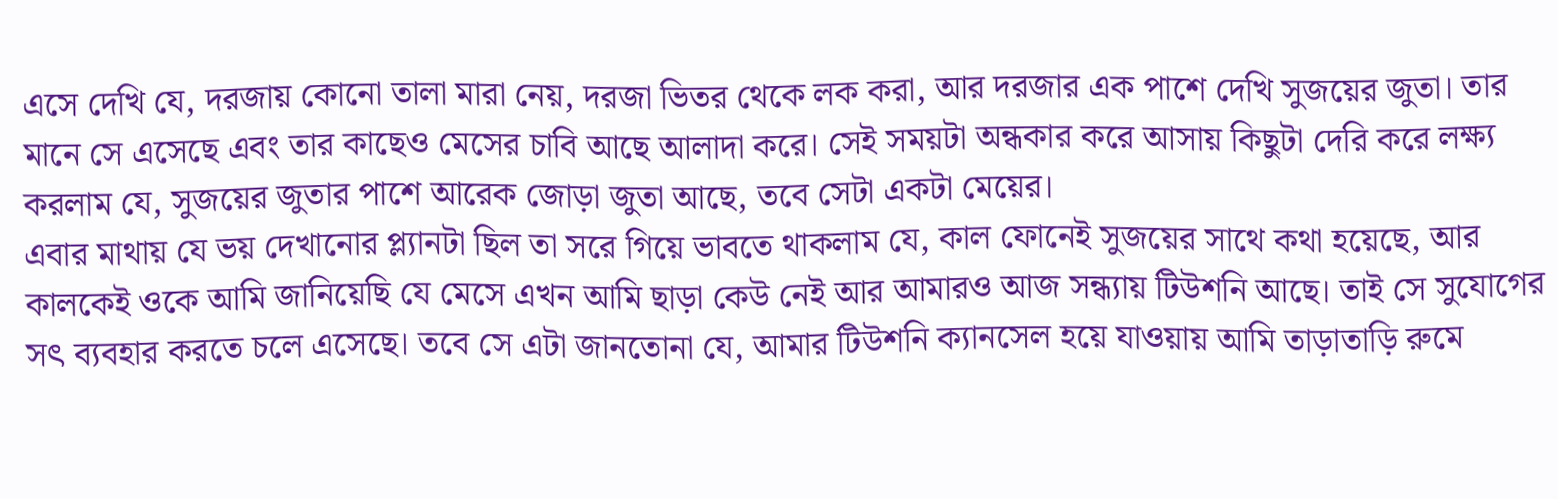এসে দেখি যে, দরজায় কোনো তালা মারা নেয়, দরজা ভিতর থেকে লক করা, আর দরজার এক পাশে দেখি সুজয়ের জুতা। তার মানে সে এসেছে এবং তার কাছেও মেসের চাবি আছে আলাদা করে। সেই সময়টা অন্ধকার করে আসায় কিছুটা দেরি করে লক্ষ্য করলাম যে, সুজয়ের জুতার পাশে আরেক জোড়া জুতা আছে, তবে সেটা একটা মেয়ের।
এবার মাথায় যে ভয় দেখানোর প্ল্যানটা ছিল তা সরে গিয়ে ভাবতে থাকলাম যে, কাল ফোনেই সুজয়ের সাথে কথা হয়েছে, আর কালকেই ওকে আমি জানিয়েছি যে মেসে এখন আমি ছাড়া কেউ নেই আর আমারও আজ সন্ধ্যায় টিউশনি আছে। তাই সে সুযোগের সৎ ব্যবহার করতে চলে এসেছে। তবে সে এটা জানতোনা যে, আমার টিউশনি ক্যানসেল হয়ে যাওয়ায় আমি তাড়াতাড়ি রুমে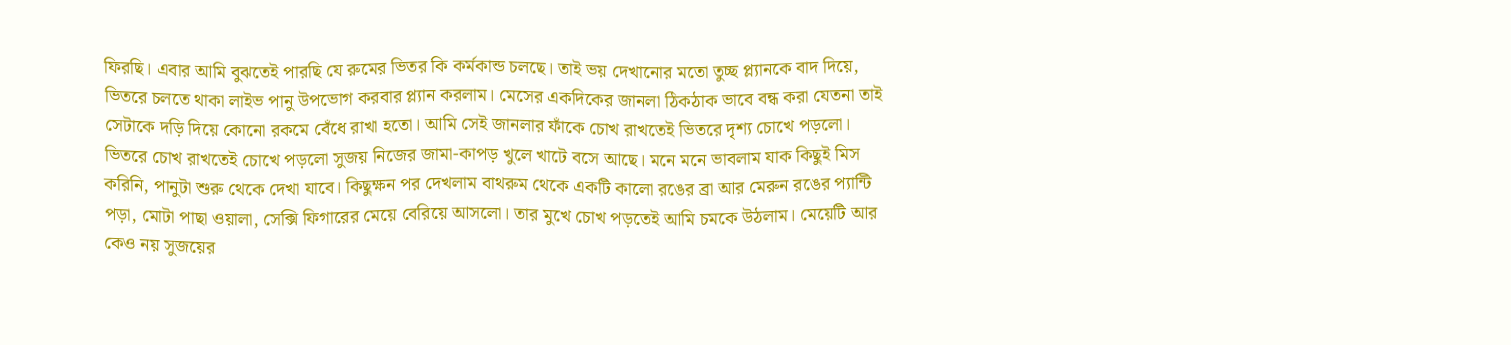ফিরছি। এবার আমি বুঝতেই পারছি যে রুমের ভিতর কি কর্মকান্ড চলছে। তাই ভয় দেখানোর মতো তুচ্ছ প্ল্যানকে বাদ দিয়ে, ভিতরে চলতে থাকা লাইভ পানু উপভোগ করবার প্ল্যান করলাম। মেসের একদিকের জানলা ঠিকঠাক ভাবে বন্ধ করা যেতনা তাই সেটাকে দড়ি দিয়ে কোনো রকমে বেঁধে রাখা হতো। আমি সেই জানলার ফাঁকে চোখ রাখতেই ভিতরে দৃশ্য চোখে পড়লো।
ভিতরে চোখ রাখতেই চোখে পড়লো সুজয় নিজের জামা-কাপড় খুলে খাটে বসে আছে। মনে মনে ভাবলাম যাক কিছুই মিস করিনি, পানুটা শুরু থেকে দেখা যাবে। কিছুক্ষন পর দেখলাম বাথরুম থেকে একটি কালো রঙের ব্রা আর মেরুন রঙের প্যান্টি পড়া, মোটা পাছা ওয়ালা, সেক্সি ফিগারের মেয়ে বেরিয়ে আসলো। তার মুখে চোখ পড়তেই আমি চমকে উঠলাম। মেয়েটি আর কেও নয় সুজয়ের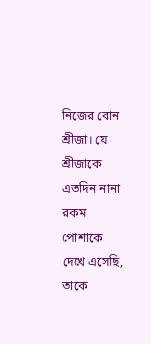নিজের বোন শ্রীজা। যে শ্রীজাকে এতদিন নানা রকম পোশাকে দেখে এসেছি, তাকে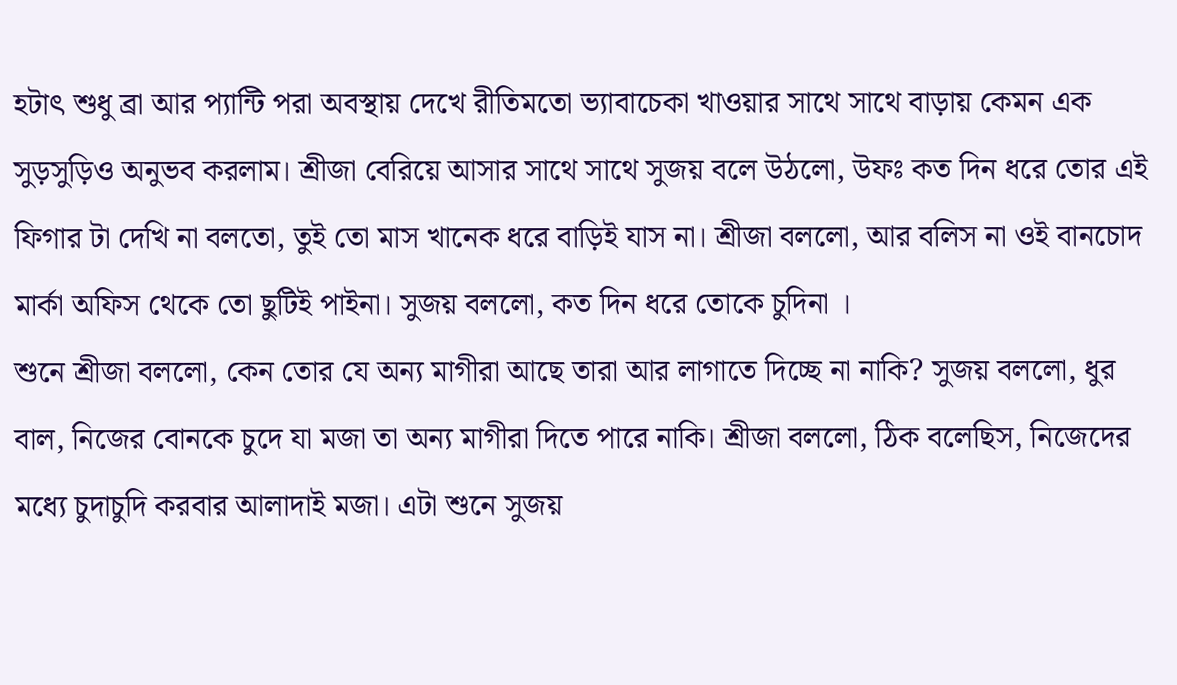হটাৎ শুধু ব্রা আর প্যান্টি পরা অবস্থায় দেখে রীতিমতো ভ্যাবাচেকা খাওয়ার সাথে সাথে বাড়ায় কেমন এক সুড়সুড়িও অনুভব করলাম। শ্রীজা বেরিয়ে আসার সাথে সাথে সুজয় বলে উঠলো, উফঃ কত দিন ধরে তোর এই ফিগার টা দেখি না বলতো, তুই তো মাস খানেক ধরে বাড়িই যাস না। শ্রীজা বললো, আর বলিস না ওই বানচোদ মার্কা অফিস থেকে তো ছুটিই পাইনা। সুজয় বললো, কত দিন ধরে তোকে চুদিনা ।
শুনে শ্রীজা বললো, কেন তোর যে অন্য মাগীরা আছে তারা আর লাগাতে দিচ্ছে না নাকি? সুজয় বললো, ধুর বাল, নিজের বোনকে চুদে যা মজা তা অন্য মাগীরা দিতে পারে নাকি। শ্রীজা বললো, ঠিক বলেছিস, নিজেদের মধ্যে চুদাচুদি করবার আলাদাই মজা। এটা শুনে সুজয়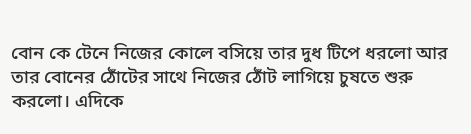বোন কে টেনে নিজের কোলে বসিয়ে তার দুধ টিপে ধরলো আর তার বোনের ঠোঁটের সাথে নিজের ঠোঁট লাগিয়ে চুষতে শুরু করলো। এদিকে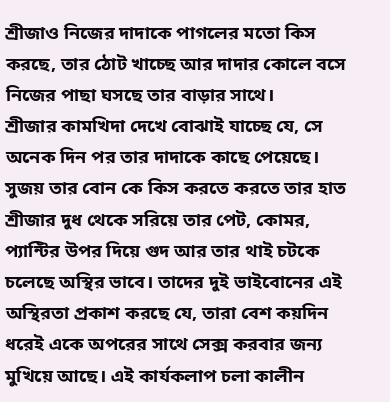শ্রীজাও নিজের দাদাকে পাগলের মতো কিস করছে, তার ঠোট খাচ্ছে আর দাদার কোলে বসে নিজের পাছা ঘসছে তার বাড়ার সাথে।
শ্রীজার কামখিদা দেখে বোঝাই যাচ্ছে যে, সে অনেক দিন পর তার দাদাকে কাছে পেয়েছে। সুজয় তার বোন কে কিস করতে করতে তার হাত শ্রীজার দুধ থেকে সরিয়ে তার পেট, কোমর, প্যান্টির উপর দিয়ে গুদ আর তার থাই চটকে চলেছে অস্থির ভাবে। তাদের দুই ভাইবোনের এই অস্থিরতা প্রকাশ করছে যে, তারা বেশ কয়দিন ধরেই একে অপরের সাথে সেক্স করবার জন্য মুখিয়ে আছে। এই কার্যকলাপ চলা কালীন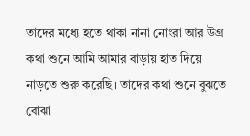তাদের মধ্যে হতে থাকা নানা নোংরা আর উগ্র কথা শুনে আমি আমার বাড়ায় হাত দিয়ে নাড়তে শুরু করেছি। তাদের কথা শুনে বুঝতে বোঝা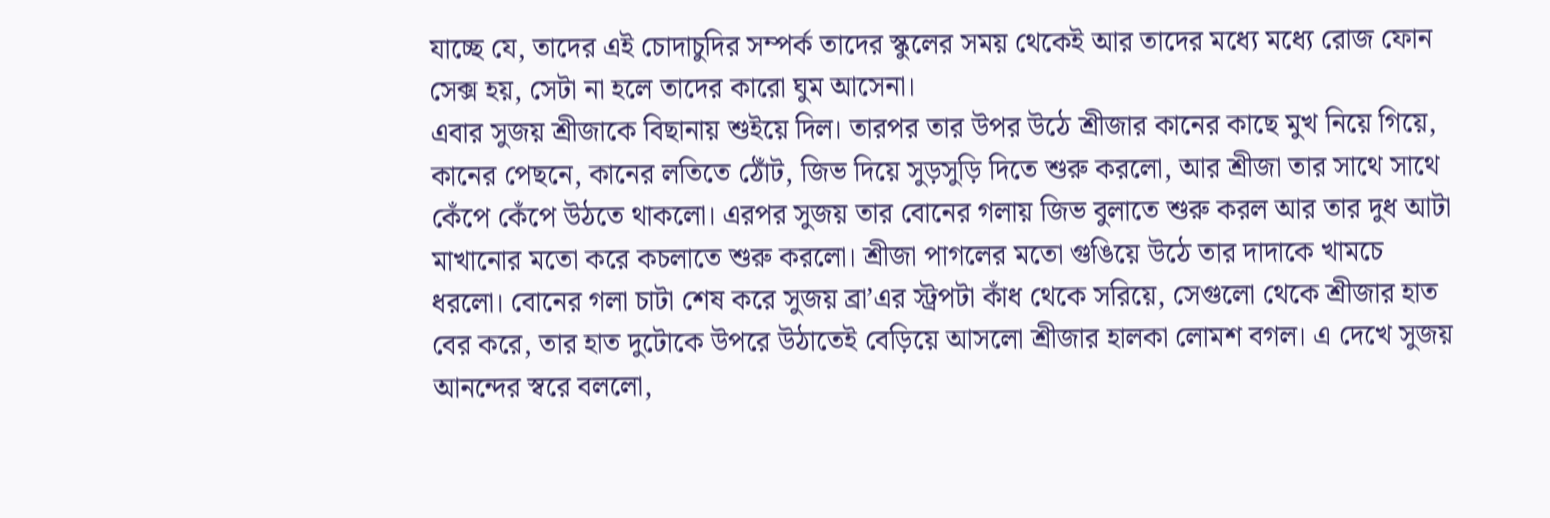যাচ্ছে যে, তাদের এই চোদাচুদির সম্পর্ক তাদের স্কুলের সময় থেকেই আর তাদের মধ্যে মধ্যে রোজ ফোন সেক্স হয়, সেটা না হলে তাদের কারো ঘুম আসেনা।
এবার সুজয় শ্রীজাকে বিছানায় শুইয়ে দিল। তারপর তার উপর উঠে শ্রীজার কানের কাছে মুখ নিয়ে গিয়ে, কানের পেছনে, কানের লতিতে ঠোঁট, জিভ দিয়ে সুড়সুড়ি দিতে শুরু করলো, আর শ্রীজা তার সাথে সাথে কেঁপে কেঁপে উঠতে থাকলো। এরপর সুজয় তার বোনের গলায় জিভ বুলাতে শুরু করল আর তার দুধ আটা মাখানোর মতো করে কচলাতে শুরু করলো। শ্রীজা পাগলের মতো গুঙিয়ে উঠে তার দাদাকে খামচে ধরলো। বোনের গলা চাটা শেষ করে সুজয় ব্রা’এর স্ট্রপটা কাঁধ থেকে সরিয়ে, সেগুলো থেকে শ্রীজার হাত বের করে, তার হাত দুটোকে উপরে উঠাতেই বেড়িয়ে আসলো শ্রীজার হালকা লোমশ বগল। এ দেখে সুজয় আনন্দের স্বরে বললো,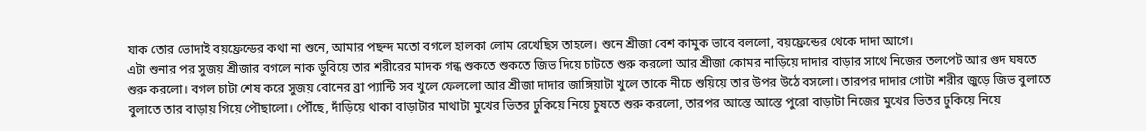যাক তোর ভোদাই বয়ফ্রেন্ডের কথা না শুনে, আমার পছন্দ মতো বগলে হালকা লোম রেখেছিস তাহলে। শুনে শ্রীজা বেশ কামুক ভাবে বললো, বয়ফ্রেন্ডের থেকে দাদা আগে।
এটা শুনার পর সুজয় শ্রীজার বগলে নাক ডুবিয়ে তার শরীরের মাদক গন্ধ শুকতে শুকতে জিভ দিয়ে চাটতে শুরু করলো আর শ্রীজা কোমর নাড়িয়ে দাদার বাড়ার সাথে নিজের তলপেট আর গুদ ঘষতে শুরু করলো। বগল চাটা শেষ করে সুজয় বোনের ব্রা প্যান্টি সব খুলে ফেললো আর শ্রীজা দাদার জাঙ্গিয়াটা খুলে তাকে নীচে শুয়িয়ে তার উপর উঠে বসলো। তারপর দাদার গোটা শরীর জুড়ে জিভ বুলাতে বুলাতে তার বাড়ায় গিয়ে পৌছালো। পৌঁছে, দাঁড়িয়ে থাকা বাড়াটার মাথাটা মুখের ভিতর ঢুকিয়ে নিয়ে চুষতে শুরু করলো, তারপর আস্তে আস্তে পুরো বাড়াটা নিজের মুখের ভিতর ঢুকিয়ে নিয়ে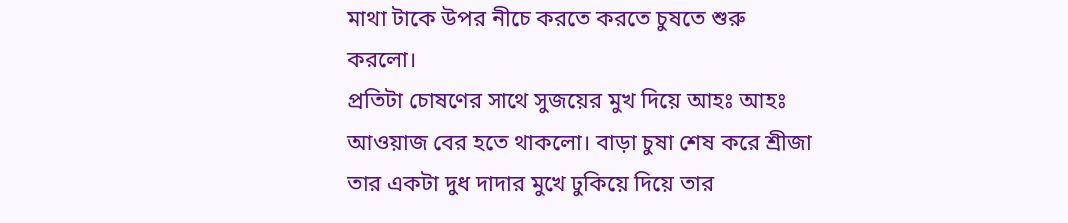মাথা টাকে উপর নীচে করতে করতে চুষতে শুরু করলো।
প্রতিটা চোষণের সাথে সুজয়ের মুখ দিয়ে আহঃ আহঃ আওয়াজ বের হতে থাকলো। বাড়া চুষা শেষ করে শ্রীজা তার একটা দুধ দাদার মুখে ঢুকিয়ে দিয়ে তার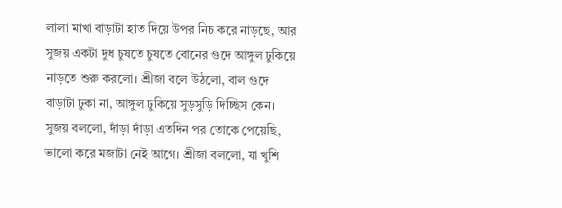লালা মাখা বাড়াটা হাত দিয়ে উপর নিচ করে নাড়ছে, আর সুজয় একটা দুধ চুষতে চুষতে বোনের গুদে আঙ্গুল ঢুকিয়ে নাড়তে শুরু করলো। শ্রীজা বলে উঠলো, বাল গুদে বাড়াটা ঢুকা না, আঙ্গুল ঢুকিয়ে সুড়সুড়ি দিচ্ছিস কেন। সুজয় বললো, দাঁড়া দাঁড়া এতদিন পর তোকে পেয়েছি, ভালো করে মজাটা নেই আগে। শ্রীজা বললো, যা খুশি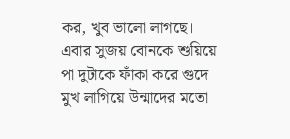কর, খুব ভালো লাগছে।
এবার সুজয় বোনকে শুয়িয়ে পা দুটাকে ফাঁকা করে গুদে মুখ লাগিয়ে উন্মাদের মতো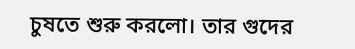চুষতে শুরু করলো। তার গুদের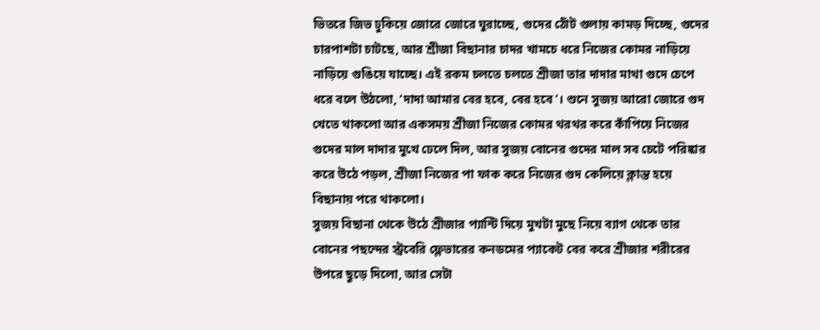ভিতরে জিভ ঢুকিয়ে জোরে জোরে ঘুরাচ্ছে, গুদের ঠোঁট গুলায় কামড় দিচ্ছে, গুদের চারপাশটা চাটছে, আর শ্রীজা বিছানার চাদর খামচে ধরে নিজের কোমর নাড়িয়ে নাড়িয়ে গুঙিয়ে যাচ্ছে। এই রকম চলতে চলতে শ্রীজা তার দাদার মাথা গুদে চেপে ধরে বলে উঠলো, ‘দাদা আমার বের হবে, বের হবে’। শুনে সুজয় আরো জোরে গুদ খেতে থাকলো আর একসময় শ্রীজা নিজের কোমর থরথর করে কাঁপিয়ে নিজের গুদের মাল দাদার মুখে ঢেলে দিল, আর সুজয় বোনের গুদের মাল সব চেটে পরিষ্কার করে উঠে পড়ল, শ্রীজা নিজের পা ফাক করে নিজের গুদ কেলিয়ে ক্লান্ত হয়ে বিছানায় পরে থাকলো।
সুজয় বিছানা থেকে উঠে শ্রীজার প্যান্টি দিয়ে মুখটা মুছে নিয়ে ব্যাগ থেকে তার বোনের পছন্দের স্ট্রবেরি ফ্লেভারের কনডমের প্যাকেট বের করে শ্রীজার শরীরের উপরে ছুড়ে দিলো, আর সেটা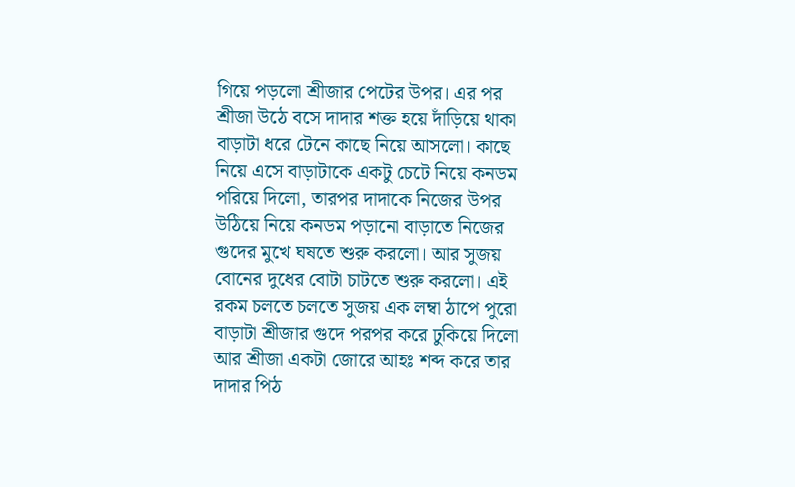গিয়ে পড়লো শ্রীজার পেটের উপর। এর পর শ্রীজা উঠে বসে দাদার শক্ত হয়ে দাঁড়িয়ে থাকা বাড়াটা ধরে টেনে কাছে নিয়ে আসলো। কাছে নিয়ে এসে বাড়াটাকে একটু চেটে নিয়ে কনডম পরিয়ে দিলো, তারপর দাদাকে নিজের উপর উঠিয়ে নিয়ে কনডম পড়ানো বাড়াতে নিজের গুদের মুখে ঘষতে শুরু করলো। আর সুজয় বোনের দুধের বোটা চাটতে শুরু করলো। এই রকম চলতে চলতে সুজয় এক লম্বা ঠাপে পুরো বাড়াটা শ্রীজার গুদে পরপর করে ঢুকিয়ে দিলো আর শ্রীজা একটা জোরে আহঃ শব্দ করে তার দাদার পিঠ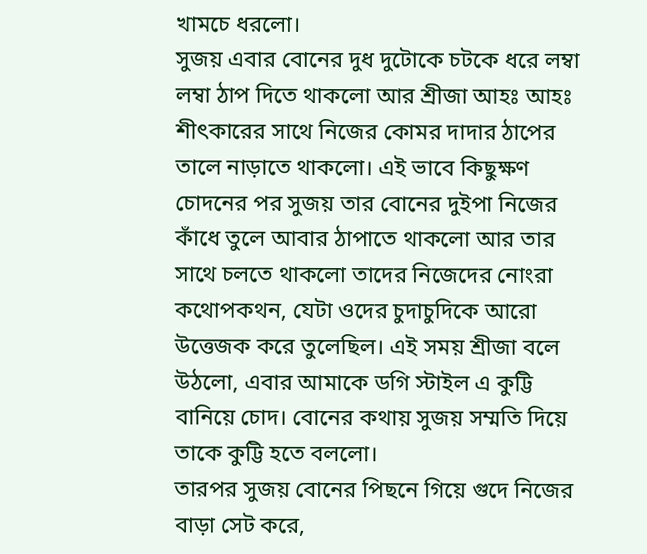খামচে ধরলো।
সুজয় এবার বোনের দুধ দুটোকে চটকে ধরে লম্বা লম্বা ঠাপ দিতে থাকলো আর শ্রীজা আহঃ আহঃ শীৎকারের সাথে নিজের কোমর দাদার ঠাপের তালে নাড়াতে থাকলো। এই ভাবে কিছুক্ষণ চোদনের পর সুজয় তার বোনের দুইপা নিজের কাঁধে তুলে আবার ঠাপাতে থাকলো আর তার সাথে চলতে থাকলো তাদের নিজেদের নোংরা কথোপকথন, যেটা ওদের চুদাচুদিকে আরো উত্তেজক করে তুলেছিল। এই সময় শ্রীজা বলে উঠলো, এবার আমাকে ডগি স্টাইল এ কুট্টি বানিয়ে চোদ। বোনের কথায় সুজয় সম্মতি দিয়ে তাকে কুট্টি হতে বললো।
তারপর সুজয় বোনের পিছনে গিয়ে গুদে নিজের বাড়া সেট করে,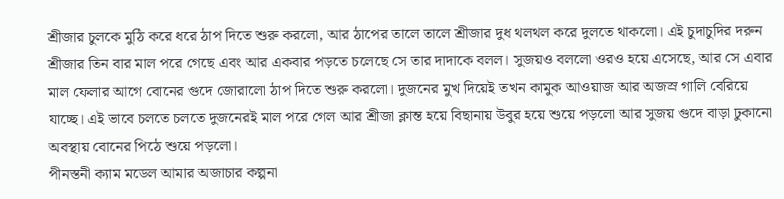শ্রীজার চুলকে মুঠি করে ধরে ঠাপ দিতে শুরু করলো, আর ঠাপের তালে তালে শ্রীজার দুধ থলথল করে দুলতে থাকলো। এই চুদাচুদির দরুন শ্রীজার তিন বার মাল পরে গেছে এবং আর একবার পড়তে চলেছে সে তার দাদাকে বলল। সুজয়ও বললো ওরও হয়ে এসেছে, আর সে এবার মাল ফেলার আগে বোনের গুদে জোরালো ঠাপ দিতে শুরু করলো। দুজনের মুখ দিয়েই তখন কামুক আওয়াজ আর অজস্র গালি বেরিয়ে যাচ্ছে। এই ভাবে চলতে চলতে দুজনেরই মাল পরে গেল আর শ্রীজা ক্লান্ত হয়ে বিছানায় উবুর হয়ে শুয়ে পড়লো আর সুজয় গুদে বাড়া ঢুকানো অবস্থায় বোনের পিঠে শুয়ে পড়লো।
পীনস্তনী ক্যাম মডেল আমার অজাচার কল্পনা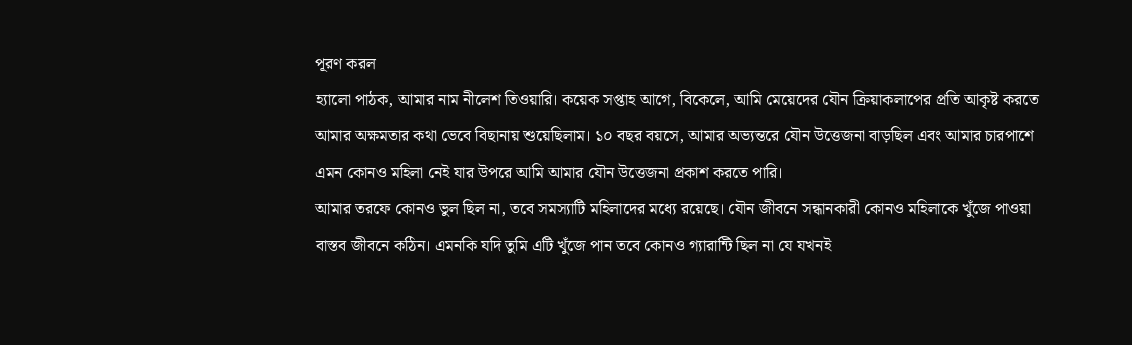পূরণ করল
হ্যালো পাঠক, আমার নাম নীলেশ তিওয়ারি। কয়েক সপ্তাহ আগে, বিকেলে, আমি মেয়েদের যৌন ক্রিয়াকলাপের প্রতি আকৃষ্ট করতে আমার অক্ষমতার কথা ভেবে বিছানায় শুয়েছিলাম। ১০ বছর বয়সে, আমার অভ্যন্তরে যৌন উত্তেজনা বাড়ছিল এবং আমার চারপাশে এমন কোনও মহিলা নেই যার উপরে আমি আমার যৌন উত্তেজনা প্রকাশ করতে পারি।
আমার তরফে কোনও ভুল ছিল না, তবে সমস্যাটি মহিলাদের মধ্যে রয়েছে। যৌন জীবনে সন্ধানকারী কোনও মহিলাকে খুঁজে পাওয়া বাস্তব জীবনে কঠিন। এমনকি যদি তুমি এটি খুঁজে পান তবে কোনও গ্যারান্টি ছিল না যে যখনই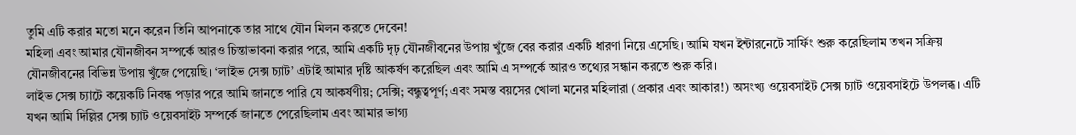তুমি এটি করার মতো মনে করেন তিনি আপনাকে তার সাথে যৌন মিলন করতে দেবেন!
মহিলা এবং আমার যৌনজীবন সম্পর্কে আরও চিন্তাভাবনা করার পরে, আমি একটি দৃঢ় যৌনজীবনের উপায় খুঁজে বের করার একটি ধারণা নিয়ে এসেছি। আমি যখন ইন্টারনেটে সার্ফিং শুরু করেছিলাম তখন সক্রিয় যৌনজীবনের বিভিন্ন উপায় খুঁজে পেয়েছি। ‘লাইভ সেক্স চ্যাট’ এটাই আমার দৃষ্টি আকর্ষণ করেছিল এবং আমি এ সম্পর্কে আরও তথ্যের সন্ধান করতে শুরু করি।
লাইভ সেক্স চ্যাটে কয়েকটি নিবন্ধ পড়ার পরে আমি জানতে পারি যে আকর্ষণীয়; সেক্সি; বন্ধুত্বপূর্ণ; এবং সমস্ত বয়সের খোলা মনের মহিলারা (প্রকার এবং আকার!) অসংখ্য ওয়েবসাইট সেক্স চ্যাট ওয়েবসাইটে উপলব্ধ। এটি যখন আমি দিল্লির সেক্স চ্যাট ওয়েবসাইট সম্পর্কে জানতে পেরেছিলাম এবং আমার ভাগ্য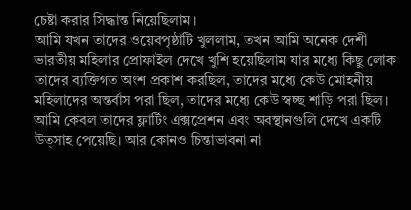চেষ্টা করার সিদ্ধান্ত নিয়েছিলাম।
আমি যখন তাদের ওয়েবপৃষ্ঠাটি খুললাম, তখন আমি অনেক দেশী ভারতীয় মহিলার প্রোফাইল দেখে খুশি হয়েছিলাম যার মধ্যে কিছু লোক তাদের ব্যক্তিগত অংশ প্রকাশ করছিল, তাদের মধ্যে কেউ মোহনীয় মহিলাদের অন্তর্বাস পরা ছিল, তাদের মধ্যে কেউ স্বচ্ছ শাড়ি পরা ছিল।
আমি কেবল তাদের ফ্লার্টিং এক্সপ্রেশন এবং অবস্থানগুলি দেখে একটি উত্সাহ পেয়েছি। আর কোনও চিন্তাভাবনা না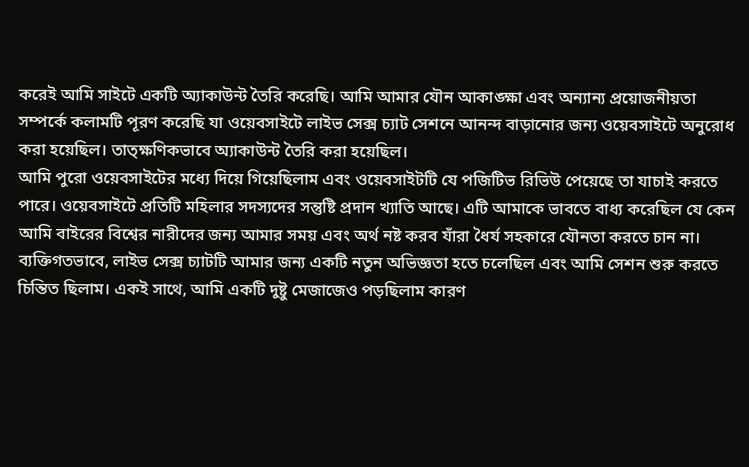করেই আমি সাইটে একটি অ্যাকাউন্ট তৈরি করেছি। আমি আমার যৌন আকাঙ্ক্ষা এবং অন্যান্য প্রয়োজনীয়তা সম্পর্কে কলামটি পূরণ করেছি যা ওয়েবসাইটে লাইভ সেক্স চ্যাট সেশনে আনন্দ বাড়ানোর জন্য ওয়েবসাইটে অনুরোধ করা হয়েছিল। তাত্ক্ষণিকভাবে অ্যাকাউন্ট তৈরি করা হয়েছিল।
আমি পুরো ওয়েবসাইটের মধ্যে দিয়ে গিয়েছিলাম এবং ওয়েবসাইটটি যে পজিটিভ রিভিউ পেয়েছে তা যাচাই করতে পারে। ওয়েবসাইটে প্রতিটি মহিলার সদস্যদের সন্তুষ্টি প্রদান খ্যাতি আছে। এটি আমাকে ভাবতে বাধ্য করেছিল যে কেন আমি বাইরের বিশ্বের নারীদের জন্য আমার সময় এবং অর্থ নষ্ট করব যাঁরা ধৈর্য সহকারে যৌনতা করতে চান না।
ব্যক্তিগতভাবে, লাইভ সেক্স চ্যাটটি আমার জন্য একটি নতুন অভিজ্ঞতা হতে চলেছিল এবং আমি সেশন শুরু করতে চিন্তিত ছিলাম। একই সাথে, আমি একটি দুষ্টু মেজাজেও পড়ছিলাম কারণ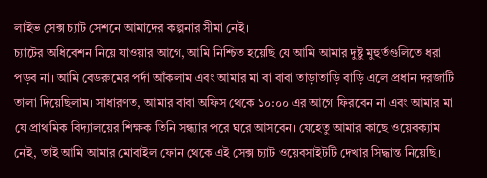লাইভ সেক্স চ্যাট সেশনে আমাদের কল্পনার সীমা নেই।
চ্যাটের অধিবেশন নিয়ে যাওয়ার আগে, আমি নিশ্চিত হয়েছি যে আমি আমার দুষ্টু মুহুর্তগুলিতে ধরা পড়ব না। আমি বেডরুমের পর্দা আঁকলাম এবং আমার মা বা বাবা তাড়াতাড়ি বাড়ি এলে প্রধান দরজাটি তালা দিয়েছিলাম। সাধারণত, আমার বাবা অফিস থেকে ১০:০০ এর আগে ফিরবেন না এবং আমার মা যে প্রাথমিক বিদ্যালয়ের শিক্ষক তিনি সন্ধ্যার পরে ঘরে আসবেন। যেহেতু আমার কাছে ওয়েবক্যাম নেই, তাই আমি আমার মোবাইল ফোন থেকে এই সেক্স চ্যাট ওয়েবসাইটটি দেখার সিদ্ধান্ত নিয়েছি।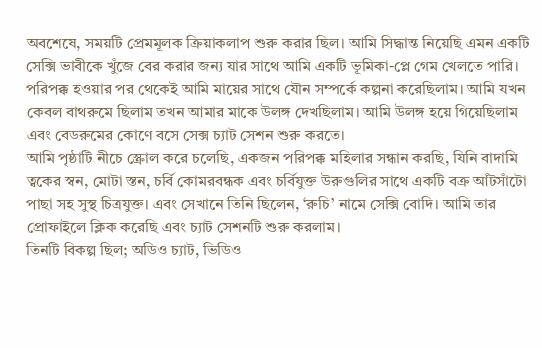অবশেষে, সময়টি প্রেমমূলক ক্রিয়াকলাপ শুরু করার ছিল। আমি সিদ্ধান্ত নিয়েছি এমন একটি সেক্সি ভাবীকে খুঁজে বের করার জন্য যার সাথে আমি একটি ভূমিকা-প্লে গেম খেলতে পারি।
পরিপক্ক হওয়ার পর থেকেই আমি মায়ের সাথে যৌন সম্পর্কে কল্পনা করেছিলাম। আমি যখন কেবল বাথরুমে ছিলাম তখন আমার মাকে উলঙ্গ দেখছিলাম। আমি উলঙ্গ হয়ে গিয়েছিলাম এবং বেডরুমের কোণে বসে সেক্স চ্যাট সেশন শুরু করতে।
আমি পৃষ্ঠাটি নীচে স্ক্রোল করে চলেছি, একজন পরিপক্ক মহিলার সন্ধান করছি, যিনি বাদামি ত্বকের স্বন, মোটা স্তন, চর্বি কোমরবন্ধক এবং চর্বিযুক্ত উরুগুলির সাথে একটি বক্র আঁটসাঁটো পাছা সহ সুস্থ চিত্রযুক্ত। এবং সেখানে তিনি ছিলেন, ‘রুচি’ নামে সেক্সি বোদি। আমি তার প্রোফাইলে ক্লিক করেছি এবং চ্যাট সেশনটি শুরু করলাম।
তিনটি বিকল্প ছিল; অডিও চ্যাট, ভিডিও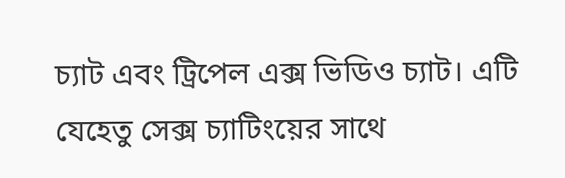চ্যাট এবং ট্রিপেল এক্স ভিডিও চ্যাট। এটি যেহেতু সেক্স চ্যাটিংয়ের সাথে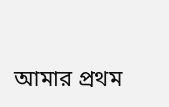আমার প্রথম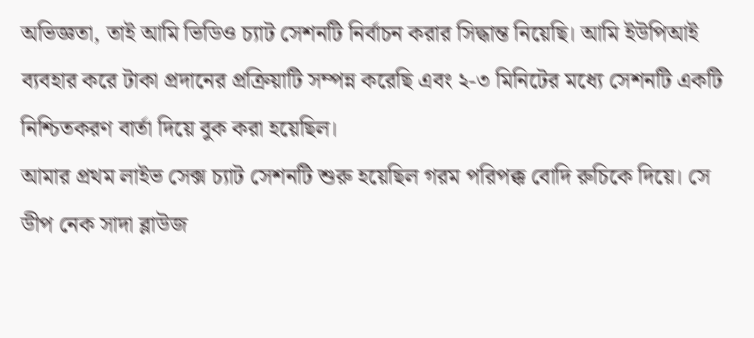অভিজ্ঞতা, তাই আমি ভিডিও চ্যাট সেশনটি নির্বাচন করার সিদ্ধান্ত নিয়েছি। আমি ইউপিআই ব্যবহার করে টাকা প্রদানের প্রক্রিয়াটি সম্পন্ন করেছি এবং ২-৩ মিনিটের মধ্যে সেশনটি একটি নিশ্চিতকরণ বার্তা দিয়ে বুক করা হয়েছিল।
আমার প্রথম লাইভ সেক্স চ্যাট সেশনটি শুরু হয়েছিল গরম পরিপক্ক বোদি রুচিকে দিয়ে। সে ডীপ নেক সাদা ব্লাউজ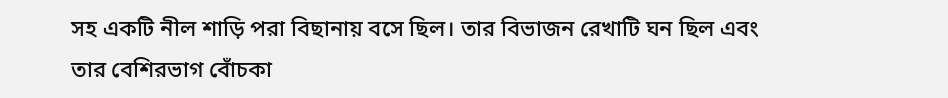সহ একটি নীল শাড়ি পরা বিছানায় বসে ছিল। তার বিভাজন রেখাটি ঘন ছিল এবং তার বেশিরভাগ বোঁচকা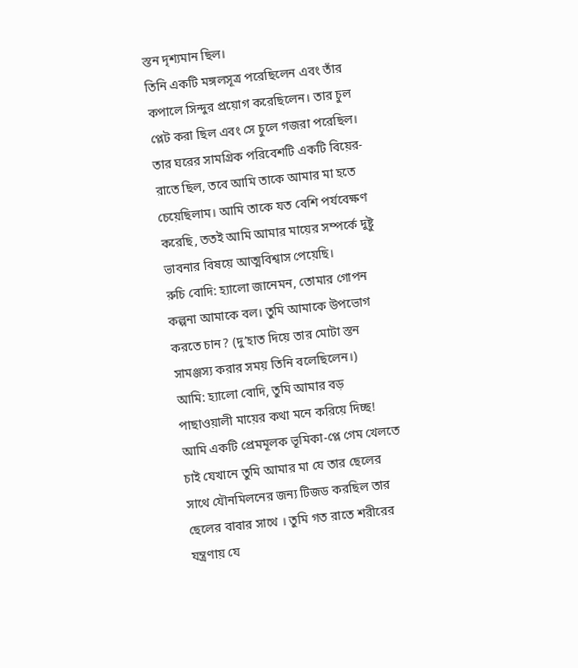স্তন দৃশ্যমান ছিল।
তিনি একটি মঙ্গলসূত্র পরেছিলেন এবং তাঁর কপালে সিন্দুর প্রয়োগ করেছিলেন। তার চুল প্লেট করা ছিল এবং সে চুলে গজরা পরেছিল। তার ঘরের সামগ্রিক পরিবেশটি একটি বিয়ের-রাতে ছিল, তবে আমি তাকে আমার মা হতে চেয়েছিলাম। আমি তাকে যত বেশি পর্যবেক্ষণ করেছি, ততই আমি আমার মায়ের সম্পর্কে দুষ্টু ভাবনার বিষয়ে আত্মবিশ্বাস পেয়েছি।
রুচি বোদি: হ্যালো জানেমন, তোমার গোপন কল্পনা আমাকে বল। তুমি আমাকে উপভোগ করতে চান? (দু’হাত দিয়ে তার মোটা স্তন সামঞ্জস্য করার সময় তিনি বলেছিলেন।)
আমি: হ্যালো বোদি, তুমি আমার বড় পাছাওয়ালী মায়ের কথা মনে করিয়ে দিচ্ছ! আমি একটি প্রেমমূলক ভূমিকা-প্লে গেম খেলতে চাই যেখানে তুমি আমার মা যে তার ছেলের সাথে যৌনমিলনের জন্য টিজড করছিল তার ছেলের বাবার সাথে । তুমি গত রাতে শরীরের যন্ত্রণায় যে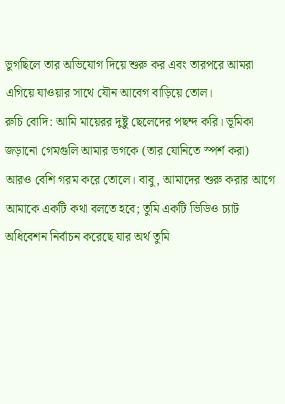ভুগছিলে তার অভিযোগ দিয়ে শুরু কর এবং তারপরে আমরা এগিয়ে যাওয়ার সাথে যৌন আবেগ বাড়িয়ে তোল।
রুচি বোদি: আমি মায়েরর দুষ্টু ছেলেদের পছন্দ করি। ভূমিকা জড়ানো গেমগুলি আমার ভগকে (তার যোনিতে স্পর্শ করা) আরও বেশি গরম করে তোলে। বাবু, আমাদের শুরু করার আগে আমাকে একটি কথা বলতে হবে; তুমি একটি ভিডিও চ্যাট অধিবেশন নির্বাচন করেছে যার অর্থ তুমি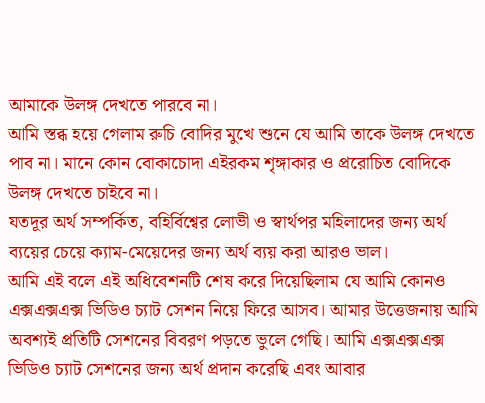আমাকে উলঙ্গ দেখতে পারবে না।
আমি স্তব্ধ হয়ে গেলাম রুচি বোদির মুখে শুনে যে আমি তাকে উলঙ্গ দেখতে পাব না। মানে কোন বোকাচোদা এইরকম শৃঙ্গাকার ও প্ররোচিত বোদিকে উলঙ্গ দেখতে চাইবে না।
যতদূর অর্থ সম্পর্কিত, বহির্বিশ্বের লোভী ও স্বার্থপর মহিলাদের জন্য অর্থ ব্যয়ের চেয়ে ক্যাম-মেয়েদের জন্য অর্থ ব্যয় করা আরও ভাল।
আমি এই বলে এই অধিবেশনটি শেষ করে দিয়েছিলাম যে আমি কোনও এক্সএক্সএক্স ভিডিও চ্যাট সেশন নিয়ে ফিরে আসব। আমার উত্তেজনায় আমি অবশ্যই প্রতিটি সেশনের বিবরণ পড়তে ভুলে গেছি। আমি এক্সএক্সএক্স ভিডিও চ্যাট সেশনের জন্য অর্থ প্রদান করেছি এবং আবার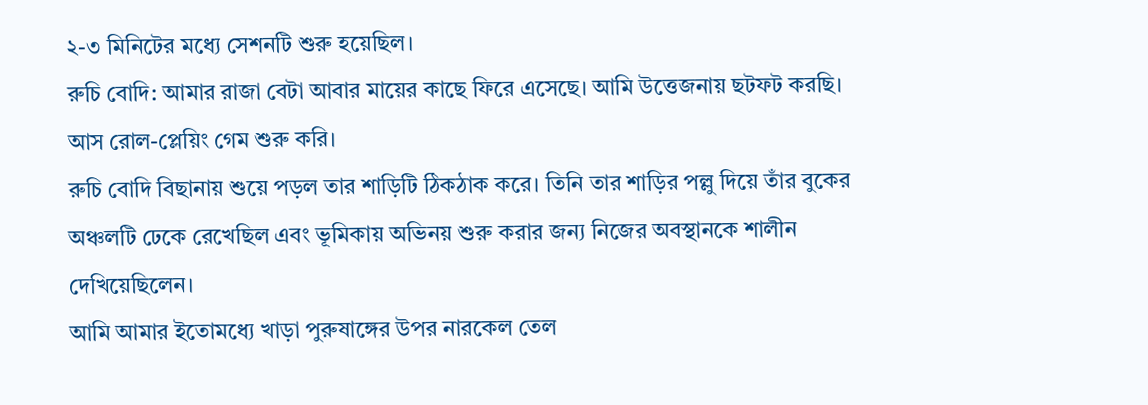২-৩ মিনিটের মধ্যে সেশনটি শুরু হয়েছিল।
রুচি বোদি: আমার রাজা বেটা আবার মায়ের কাছে ফিরে এসেছে। আমি উত্তেজনায় ছটফট করছি। আস রোল-প্লেয়িং গেম শুরু করি।
রুচি বোদি বিছানায় শুয়ে পড়ল তার শাড়িটি ঠিকঠাক করে। তিনি তার শাড়ির পল্লু দিয়ে তাঁর বুকের অঞ্চলটি ঢেকে রেখেছিল এবং ভূমিকায় অভিনয় শুরু করার জন্য নিজের অবস্থানকে শালীন দেখিয়েছিলেন।
আমি আমার ইতোমধ্যে খাড়া পুরুষাঙ্গের উপর নারকেল তেল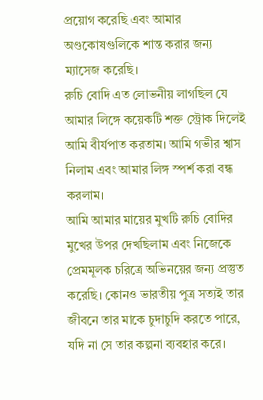প্রয়োগ করেছি এবং আমার অণ্ডকোষগুলিকে শান্ত করার জন্য ম্যাসেজ করেছি।
রুচি বোদি এত লোভনীয় লাগছিল যে আমার লিঙ্গে কয়েকটি শক্ত স্ট্রোক দিলেই আমি বীর্যপাত করতাম। আমি গভীর শ্বাস নিলাম এবং আমার লিঙ্গ স্পর্শ করা বন্ধ করলাম।
আমি আমার মায়ের মুখটি রুচি বোদির মুখের উপর দেখছিলাম এবং নিজেকে প্রেমমূলক চরিত্রে অভিনয়ের জন্য প্রস্তুত করেছি। কোনও ভারতীয় পুত্র সত্যই তার জীবনে তার মাকে চুদাচুদি করতে পারে, যদি না সে তার কল্পনা ব্যবহার করে।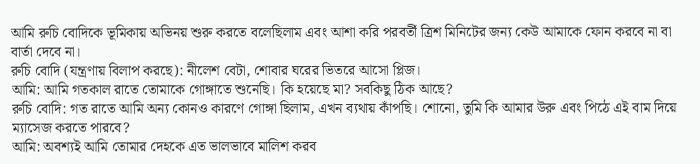আমি রুচি বোদিকে ভূমিকায় অভিনয় শুরু করতে বলেছিলাম এবং আশা করি পরবর্তী ত্রিশ মিনিটের জন্য কেউ আমাকে ফোন করবে না বা বার্তা দেবে না।
রুচি বোদি (যন্ত্রণায় বিলাপ করছে): নীলেশ বেটা, শোবার ঘরের ভিতরে আসো প্লিজ।
আমি: আমি গতকাল রাতে তোমাকে গোঙ্গাতে শুনেছি। কি হয়েছে মা? সবকিছু ঠিক আছে?
রুচি বোদি: গত রাতে আমি অন্য কোনও কারণে গোঙ্গা ছিলাম, এখন ব্যথায় কাঁপছি। শোনো, তুমি কি আমার উরু এবং পিঠে এই বাম দিয়ে ম্যাসেজ করতে পারবে?
আমি: অবশ্যই আমি তোমার দেহকে এত ভালভাবে মালিশ করব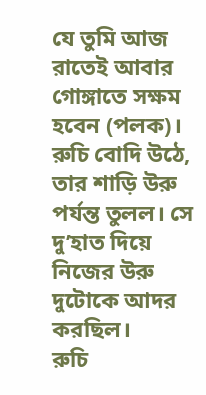যে তুমি আজ রাতেই আবার গোঙ্গাতে সক্ষম হবেন (পলক)।
রুচি বোদি উঠে, তার শাড়ি উরু পর্যন্ত তুলল। সে দু’হাত দিয়ে নিজের উরু দুটোকে আদর করছিল।
রুচি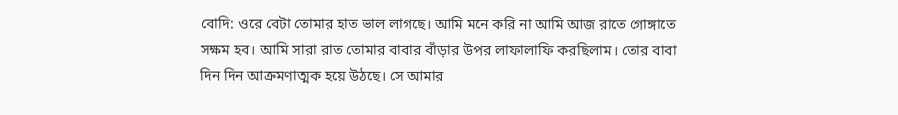বোদি: ওরে বেটা তোমার হাত ভাল লাগছে। আমি মনে করি না আমি আজ রাতে গোঙ্গাতে সক্ষম হব। আমি সারা রাত তোমার বাবার বাঁড়ার উপর লাফালাফি করছিলাম। তোর বাবা দিন দিন আক্রমণাত্মক হয়ে উঠছে। সে আমার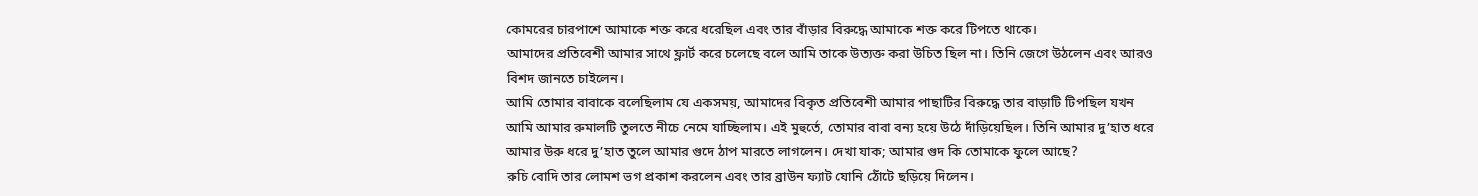কোমরের চারপাশে আমাকে শক্ত করে ধরেছিল এবং তার বাঁড়ার বিরুদ্ধে আমাকে শক্ত করে টিপতে থাকে।
আমাদের প্রতিবেশী আমার সাথে ফ্লার্ট করে চলেছে বলে আমি তাকে উত্যক্ত করা উচিত ছিল না। তিনি জেগে উঠলেন এবং আরও বিশদ জানতে চাইলেন।
আমি তোমার বাবাকে বলেছিলাম যে একসময়, আমাদের বিকৃত প্রতিবেশী আমার পাছাটির বিরুদ্ধে তার বাড়াটি টিপছিল যখন আমি আমার রুমালটি তুলতে নীচে নেমে যাচ্ছিলাম। এই মুহুর্তে, তোমার বাবা বন্য হয়ে উঠে দাঁড়িয়েছিল। তিনি আমার দু’হাত ধরে আমার উরু ধরে দু’হাত তুলে আমার গুদে ঠাপ মারতে লাগলেন। দেখা যাক; আমার গুদ কি তোমাকে ফুলে আছে?
রুচি বোদি তার লোমশ ভগ প্রকাশ করলেন এবং তার ব্রাউন ফ্যাট যোনি ঠোঁটে ছড়িয়ে দিলেন।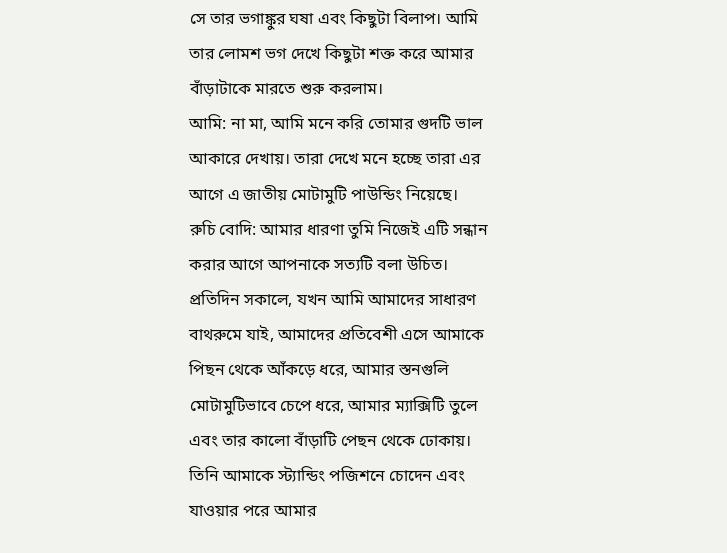সে তার ভগাঙ্কুর ঘষা এবং কিছুটা বিলাপ। আমি তার লোমশ ভগ দেখে কিছুটা শক্ত করে আমার বাঁড়াটাকে মারতে শুরু করলাম।
আমি: না মা, আমি মনে করি তোমার গুদটি ভাল আকারে দেখায়। তারা দেখে মনে হচ্ছে তারা এর আগে এ জাতীয় মোটামুটি পাউন্ডিং নিয়েছে।
রুচি বোদি: আমার ধারণা তুমি নিজেই এটি সন্ধান করার আগে আপনাকে সত্যটি বলা উচিত। প্রতিদিন সকালে, যখন আমি আমাদের সাধারণ বাথরুমে যাই, আমাদের প্রতিবেশী এসে আমাকে পিছন থেকে আঁকড়ে ধরে, আমার স্তনগুলি মোটামুটিভাবে চেপে ধরে, আমার ম্যাক্সিটি তুলে এবং তার কালো বাঁড়াটি পেছন থেকে ঢোকায়। তিনি আমাকে স্ট্যান্ডিং পজিশনে চোদেন এবং যাওয়ার পরে আমার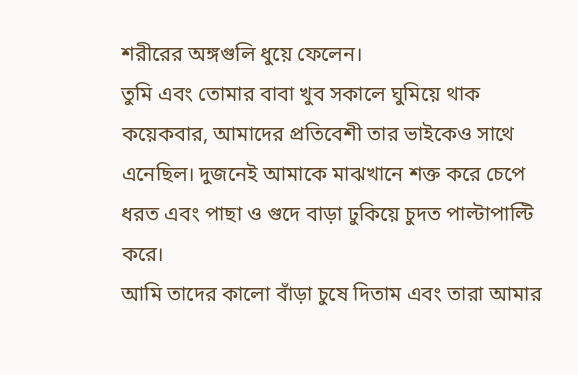শরীরের অঙ্গগুলি ধুয়ে ফেলেন।
তুমি এবং তোমার বাবা খুব সকালে ঘুমিয়ে থাক কয়েকবার, আমাদের প্রতিবেশী তার ভাইকেও সাথে এনেছিল। দুজনেই আমাকে মাঝখানে শক্ত করে চেপে ধরত এবং পাছা ও গুদে বাড়া ঢুকিয়ে চুদত পাল্টাপাল্টি করে।
আমি তাদের কালো বাঁড়া চুষে দিতাম এবং তারা আমার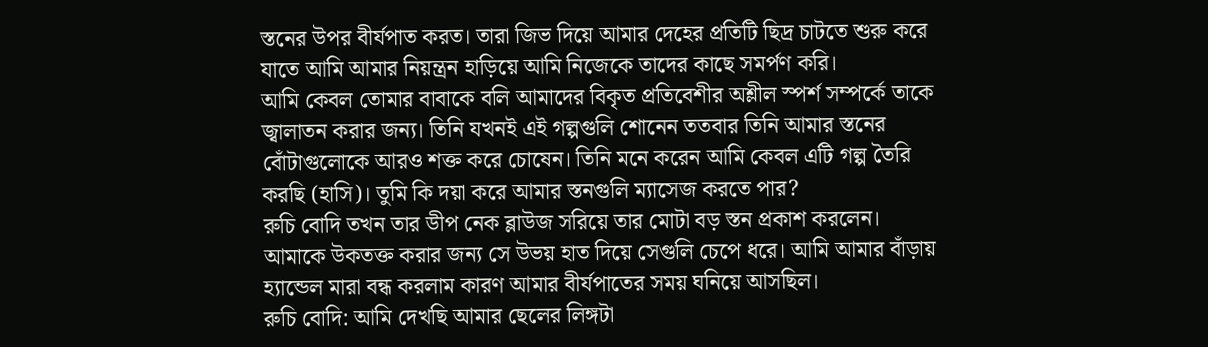স্তনের উপর বীর্যপাত করত। তারা জিভ দিয়ে আমার দেহের প্রতিটি ছিদ্র চাটতে শুরু করে যাতে আমি আমার নিয়ন্ত্রন হাড়িয়ে আমি নিজেকে তাদের কাছে সমর্পণ করি।
আমি কেবল তোমার বাবাকে বলি আমাদের বিকৃত প্রতিবেশীর অশ্লীল স্পর্শ সম্পর্কে তাকে জ্বালাতন করার জন্য। তিনি যখনই এই গল্পগুলি শোনেন ততবার তিনি আমার স্তনের বোঁটাগুলোকে আরও শক্ত করে চোষেন। তিনি মনে করেন আমি কেবল এটি গল্প তৈরি করছি (হাসি)। তুমি কি দয়া করে আমার স্তনগুলি ম্যাসেজ করতে পার?
রুচি বোদি তখন তার ডীপ নেক ব্লাউজ সরিয়ে তার মোটা বড় স্তন প্রকাশ করলেন। আমাকে উকতক্ত করার জন্য সে উভয় হাত দিয়ে সেগুলি চেপে ধরে। আমি আমার বাঁড়ায় হ্যান্ডেল মারা বন্ধ করলাম কারণ আমার বীর্যপাতের সময় ঘনিয়ে আসছিল।
রুচি বোদি: আমি দেখছি আমার ছেলের লিঙ্গটা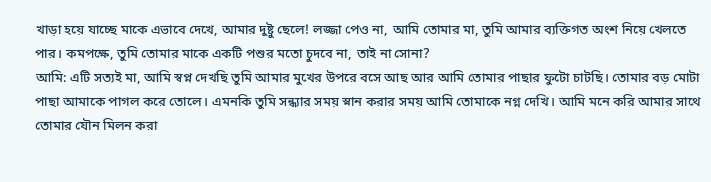খাড়া হয়ে যাচ্ছে মাকে এভাবে দেখে, আমার দুষ্টু ছেলে! লজ্জা পেও না, আমি তোমার মা, তুমি আমার ব্যক্তিগত অংশ নিয়ে খেলতে পার। কমপক্ষে, তুমি তোমার মাকে একটি পশুর মতো চুদবে না, তাই না সোনা?
আমি: এটি সত্যই মা, আমি স্বপ্ন দেখছি তুমি আমার মুখের উপরে বসে আছ আর আমি তোমার পাছার ফুটো চাটছি। তোমার বড় মোটা পাছা আমাকে পাগল করে তোলে। এমনকি তুমি সন্ধ্যার সময় স্নান করার সময় আমি তোমাকে নগ্ন দেখি। আমি মনে করি আমার সাথে তোমার যৌন মিলন করা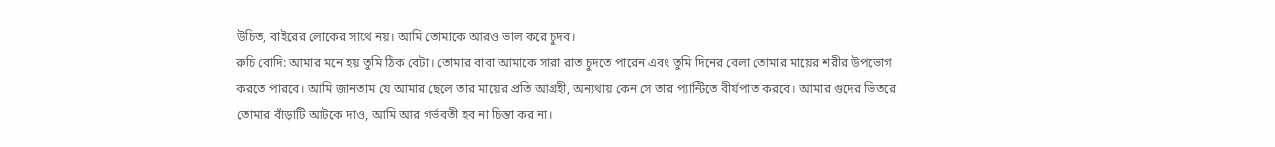উচিত, বাইরের লোকের সাথে নয়। আমি তোমাকে আরও ভাল করে চুদব।
রুচি বোদি: আমার মনে হয় তুমি ঠিক বেটা। তোমার বাবা আমাকে সারা রাত চুদতে পারেন এবং তুমি দিনের বেলা তোমার মায়ের শরীর উপভোগ করতে পারবে। আমি জানতাম যে আমার ছেলে তার মায়ের প্রতি আগ্রহী, অন্যথায় কেন সে তার প্যান্টিতে বীর্যপাত করবে। আমার গুদের ভিতরে তোমার বাঁড়াটি আটকে দাও, আমি আর গর্ভবতী হব না চিন্তা কর না।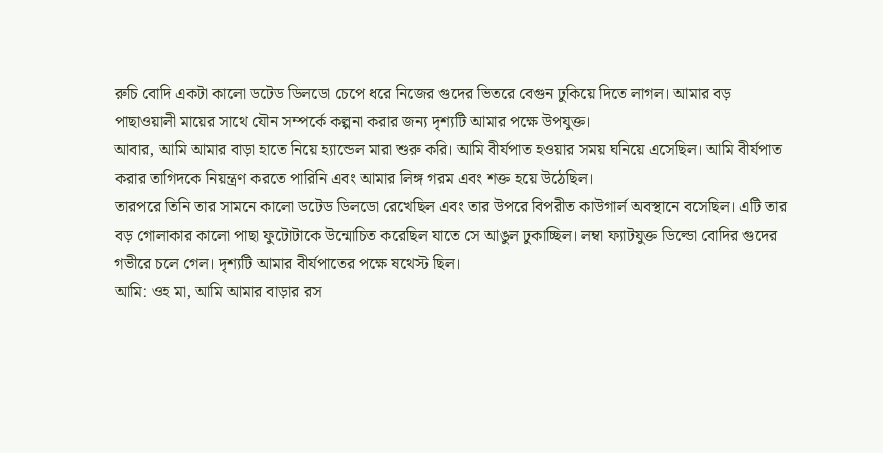রুচি বোদি একটা কালো ডটেড ডিলডো চেপে ধরে নিজের গুদের ভিতরে বেগুন ঢুকিয়ে দিতে লাগল। আমার বড় পাছাওয়ালী মায়ের সাথে যৌন সম্পর্কে কল্পনা করার জন্য দৃশ্যটি আমার পক্ষে উপযুক্ত।
আবার, আমি আমার বাড়া হাতে নিয়ে হ্যান্ডেল মারা শুরু করি। আমি বীর্যপাত হওয়ার সময় ঘনিয়ে এসেছিল। আমি বীর্যপাত করার তাগিদকে নিয়ন্ত্রণ করতে পারিনি এবং আমার লিঙ্গ গরম এবং শক্ত হয়ে উঠেছিল।
তারপরে তিনি তার সামনে কালো ডটেড ডিলডো রেখেছিল এবং তার উপরে বিপরীত কাউগার্ল অবস্থানে বসেছিল। এটি তার বড় গোলাকার কালো পাছা ফুটোটাকে উন্মোচিত করেছিল যাতে সে আঙুল ঢুকাচ্ছিল। লম্বা ফ্যাটযুক্ত ডিল্ডো বোদির গুদের গভীরে চলে গেল। দৃশ্যটি আমার বীর্যপাতের পক্ষে ষথেস্ট ছিল।
আমি: ওহ মা, আমি আমার বাড়ার রস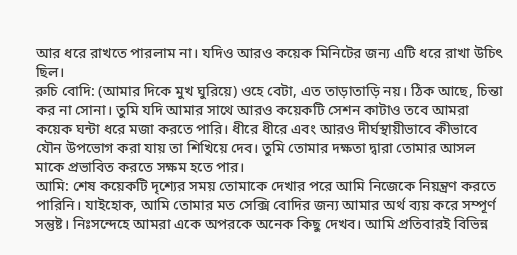আর ধরে রাখতে পারলাম না। যদিও আরও কয়েক মিনিটের জন্য এটি ধরে রাখা উচিৎ ছিল।
রুচি বোদি: (আমার দিকে মুখ ঘুরিয়ে) ওহে বেটা, এত তাড়াতাড়ি নয়। ঠিক আছে, চিন্তা কর না সোনা। তুমি যদি আমার সাথে আরও কয়েকটি সেশন কাটাও তবে আমরা কয়েক ঘন্টা ধরে মজা করতে পারি। ধীরে ধীরে এবং আরও দীর্ঘস্থায়ীভাবে কীভাবে যৌন উপভোগ করা যায় তা শিখিয়ে দেব। তুমি তোমার দক্ষতা দ্বারা তোমার আসল মাকে প্রভাবিত করতে সক্ষম হতে পার।
আমি: শেষ কয়েকটি দৃশ্যের সময় তোমাকে দেখার পরে আমি নিজেকে নিয়ন্ত্রণ করতে পারিনি। যাইহোক, আমি তোমার মত সেক্সি বোদির জন্য আমার অর্থ ব্যয় করে সম্পূর্ণ সন্তুষ্ট। নিঃসন্দেহে আমরা একে অপরকে অনেক কিছু দেখব। আমি প্রতিবারই বিভিন্ন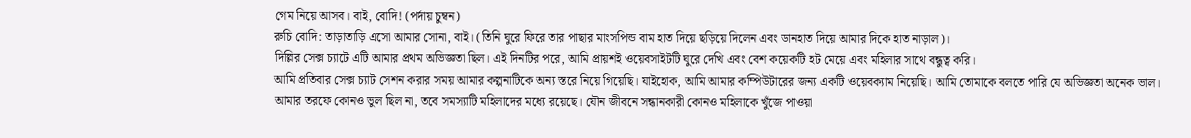গেম নিয়ে আসব। বাই, বোদি! (পর্দায় চুম্বন)
রুচি বোদি: তাড়াতাড়ি এসো আমার সোনা, বাই। (তিনি ঘুরে ফিরে তার পাছার মাংসপিন্ড বাম হাত দিয়ে ছড়িয়ে দিলেন এবং ডানহাত দিয়ে আমার দিকে হাত নাড়াল)।
দিল্লির সেক্স চ্যাটে এটি আমার প্রথম অভিজ্ঞতা ছিল। এই দিনটির পরে, আমি প্রায়শই ওয়েবসাইটটি ঘুরে দেখি এবং বেশ কয়েকটি হট মেয়ে এবং মহিলার সাথে বন্ধুত্ব করি।
আমি প্রতিবার সেক্স চ্যাট সেশন করার সময় আমার কল্পনাটিকে অন্য স্তরে নিয়ে গিয়েছি। যাইহোক, আমি আমার কম্পিউটারের জন্য একটি ওয়েবক্যাম নিয়েছি। আমি তোমাকে বলতে পারি যে অভিজ্ঞতা অনেক ভাল।
আমার তরফে কোনও ভুল ছিল না, তবে সমস্যাটি মহিলাদের মধ্যে রয়েছে। যৌন জীবনে সন্ধানকারী কোনও মহিলাকে খুঁজে পাওয়া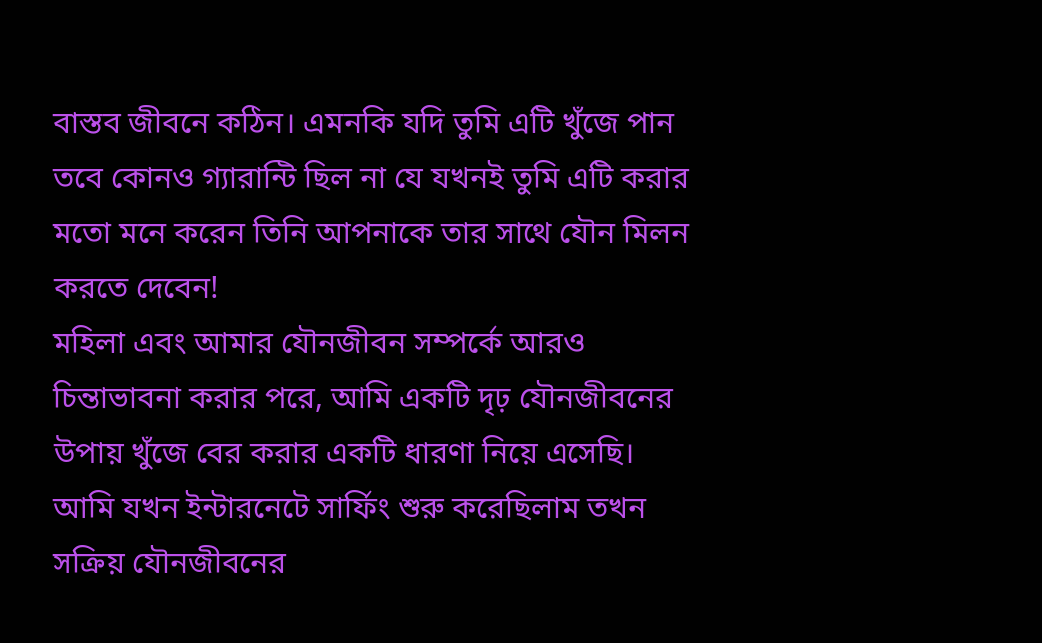বাস্তব জীবনে কঠিন। এমনকি যদি তুমি এটি খুঁজে পান তবে কোনও গ্যারান্টি ছিল না যে যখনই তুমি এটি করার মতো মনে করেন তিনি আপনাকে তার সাথে যৌন মিলন করতে দেবেন!
মহিলা এবং আমার যৌনজীবন সম্পর্কে আরও চিন্তাভাবনা করার পরে, আমি একটি দৃঢ় যৌনজীবনের উপায় খুঁজে বের করার একটি ধারণা নিয়ে এসেছি। আমি যখন ইন্টারনেটে সার্ফিং শুরু করেছিলাম তখন সক্রিয় যৌনজীবনের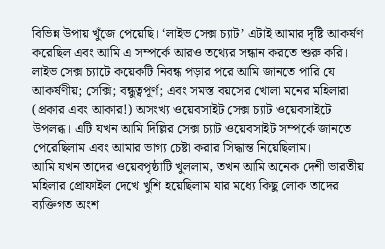বিভিন্ন উপায় খুঁজে পেয়েছি। ‘লাইভ সেক্স চ্যাট’ এটাই আমার দৃষ্টি আকর্ষণ করেছিল এবং আমি এ সম্পর্কে আরও তথ্যের সন্ধান করতে শুরু করি।
লাইভ সেক্স চ্যাটে কয়েকটি নিবন্ধ পড়ার পরে আমি জানতে পারি যে আকর্ষণীয়; সেক্সি; বন্ধুত্বপূর্ণ; এবং সমস্ত বয়সের খোলা মনের মহিলারা (প্রকার এবং আকার!) অসংখ্য ওয়েবসাইট সেক্স চ্যাট ওয়েবসাইটে উপলব্ধ। এটি যখন আমি দিল্লির সেক্স চ্যাট ওয়েবসাইট সম্পর্কে জানতে পেরেছিলাম এবং আমার ভাগ্য চেষ্টা করার সিদ্ধান্ত নিয়েছিলাম।
আমি যখন তাদের ওয়েবপৃষ্ঠাটি খুললাম, তখন আমি অনেক দেশী ভারতীয় মহিলার প্রোফাইল দেখে খুশি হয়েছিলাম যার মধ্যে কিছু লোক তাদের ব্যক্তিগত অংশ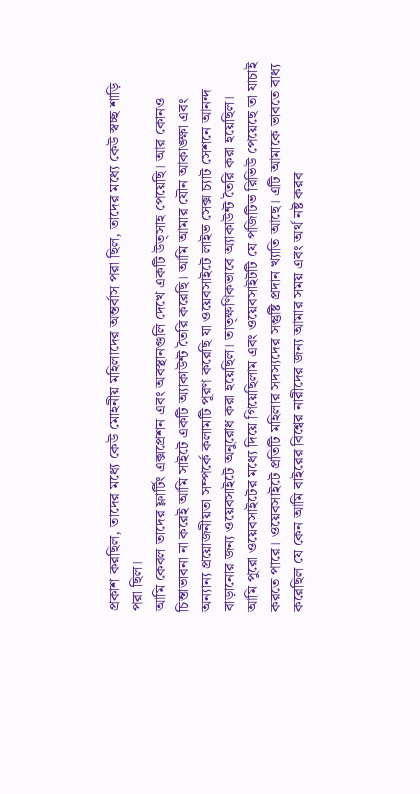প্রকাশ করছিল, তাদের মধ্যে কেউ মোহনীয় মহিলাদের অন্তর্বাস পরা ছিল, তাদের মধ্যে কেউ স্বচ্ছ শাড়ি পরা ছিল।
আমি কেবল তাদের ফ্লার্টিং এক্সপ্রেশন এবং অবস্থানগুলি দেখে একটি উত্সাহ পেয়েছি। আর কোনও চিন্তাভাবনা না করেই আমি সাইটে একটি অ্যাকাউন্ট তৈরি করেছি। আমি আমার যৌন আকাঙ্ক্ষা এবং অন্যান্য প্রয়োজনীয়তা সম্পর্কে কলামটি পূরণ করেছি যা ওয়েবসাইটে লাইভ সেক্স চ্যাট সেশনে আনন্দ বাড়ানোর জন্য ওয়েবসাইটে অনুরোধ করা হয়েছিল। তাত্ক্ষণিকভাবে অ্যাকাউন্ট তৈরি করা হয়েছিল।
আমি পুরো ওয়েবসাইটের মধ্যে দিয়ে গিয়েছিলাম এবং ওয়েবসাইটটি যে পজিটিভ রিভিউ পেয়েছে তা যাচাই করতে পারে। ওয়েবসাইটে প্রতিটি মহিলার সদস্যদের সন্তুষ্টি প্রদান খ্যাতি আছে। এটি আমাকে ভাবতে বাধ্য করেছিল যে কেন আমি বাইরের বিশ্বের নারীদের জন্য আমার সময় এবং অর্থ নষ্ট করব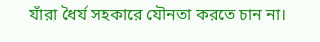যাঁরা ধৈর্য সহকারে যৌনতা করতে চান না।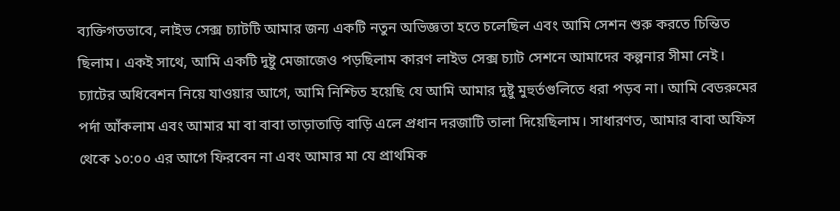ব্যক্তিগতভাবে, লাইভ সেক্স চ্যাটটি আমার জন্য একটি নতুন অভিজ্ঞতা হতে চলেছিল এবং আমি সেশন শুরু করতে চিন্তিত ছিলাম। একই সাথে, আমি একটি দুষ্টু মেজাজেও পড়ছিলাম কারণ লাইভ সেক্স চ্যাট সেশনে আমাদের কল্পনার সীমা নেই।
চ্যাটের অধিবেশন নিয়ে যাওয়ার আগে, আমি নিশ্চিত হয়েছি যে আমি আমার দুষ্টু মুহুর্তগুলিতে ধরা পড়ব না। আমি বেডরুমের পর্দা আঁকলাম এবং আমার মা বা বাবা তাড়াতাড়ি বাড়ি এলে প্রধান দরজাটি তালা দিয়েছিলাম। সাধারণত, আমার বাবা অফিস থেকে ১০:০০ এর আগে ফিরবেন না এবং আমার মা যে প্রাথমিক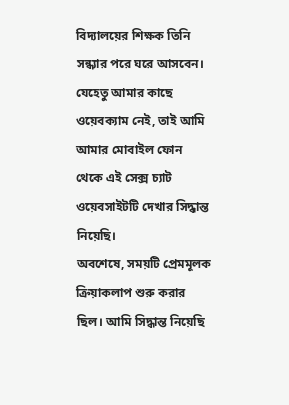বিদ্যালয়ের শিক্ষক তিনি সন্ধ্যার পরে ঘরে আসবেন। যেহেতু আমার কাছে ওয়েবক্যাম নেই, তাই আমি আমার মোবাইল ফোন থেকে এই সেক্স চ্যাট ওয়েবসাইটটি দেখার সিদ্ধান্ত নিয়েছি।
অবশেষে, সময়টি প্রেমমূলক ক্রিয়াকলাপ শুরু করার ছিল। আমি সিদ্ধান্ত নিয়েছি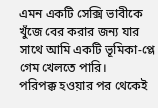এমন একটি সেক্সি ভাবীকে খুঁজে বের করার জন্য যার সাথে আমি একটি ভূমিকা-প্লে গেম খেলতে পারি।
পরিপক্ক হওয়ার পর থেকেই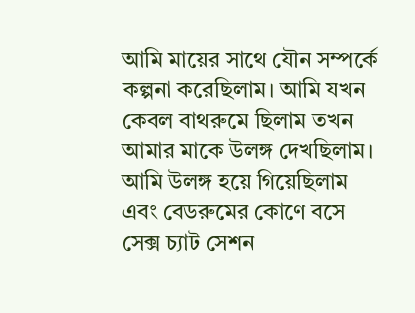আমি মায়ের সাথে যৌন সম্পর্কে কল্পনা করেছিলাম। আমি যখন কেবল বাথরুমে ছিলাম তখন আমার মাকে উলঙ্গ দেখছিলাম। আমি উলঙ্গ হয়ে গিয়েছিলাম এবং বেডরুমের কোণে বসে সেক্স চ্যাট সেশন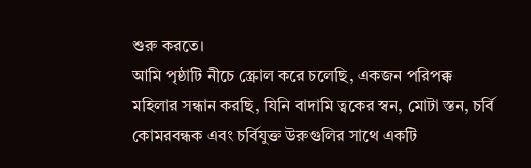শুরু করতে।
আমি পৃষ্ঠাটি নীচে স্ক্রোল করে চলেছি, একজন পরিপক্ক মহিলার সন্ধান করছি, যিনি বাদামি ত্বকের স্বন, মোটা স্তন, চর্বি কোমরবন্ধক এবং চর্বিযুক্ত উরুগুলির সাথে একটি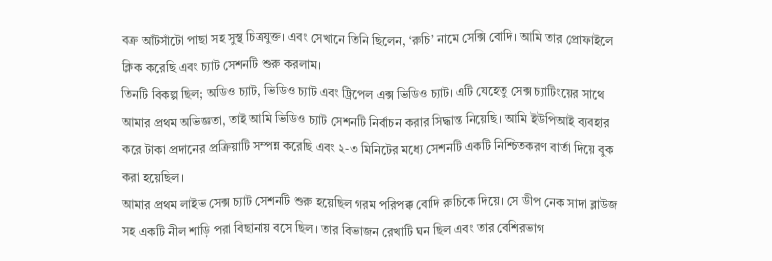বক্র আঁটসাঁটো পাছা সহ সুস্থ চিত্রযুক্ত। এবং সেখানে তিনি ছিলেন, ‘রুচি’ নামে সেক্সি বোদি। আমি তার প্রোফাইলে ক্লিক করেছি এবং চ্যাট সেশনটি শুরু করলাম।
তিনটি বিকল্প ছিল; অডিও চ্যাট, ভিডিও চ্যাট এবং ট্রিপেল এক্স ভিডিও চ্যাট। এটি যেহেতু সেক্স চ্যাটিংয়ের সাথে আমার প্রথম অভিজ্ঞতা, তাই আমি ভিডিও চ্যাট সেশনটি নির্বাচন করার সিদ্ধান্ত নিয়েছি। আমি ইউপিআই ব্যবহার করে টাকা প্রদানের প্রক্রিয়াটি সম্পন্ন করেছি এবং ২-৩ মিনিটের মধ্যে সেশনটি একটি নিশ্চিতকরণ বার্তা দিয়ে বুক করা হয়েছিল।
আমার প্রথম লাইভ সেক্স চ্যাট সেশনটি শুরু হয়েছিল গরম পরিপক্ক বোদি রুচিকে দিয়ে। সে ডীপ নেক সাদা ব্লাউজ সহ একটি নীল শাড়ি পরা বিছানায় বসে ছিল। তার বিভাজন রেখাটি ঘন ছিল এবং তার বেশিরভাগ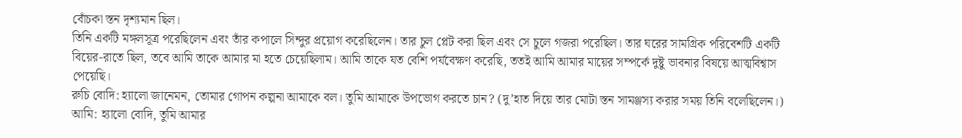বোঁচকা স্তন দৃশ্যমান ছিল।
তিনি একটি মঙ্গলসূত্র পরেছিলেন এবং তাঁর কপালে সিন্দুর প্রয়োগ করেছিলেন। তার চুল প্লেট করা ছিল এবং সে চুলে গজরা পরেছিল। তার ঘরের সামগ্রিক পরিবেশটি একটি বিয়ের-রাতে ছিল, তবে আমি তাকে আমার মা হতে চেয়েছিলাম। আমি তাকে যত বেশি পর্যবেক্ষণ করেছি, ততই আমি আমার মায়ের সম্পর্কে দুষ্টু ভাবনার বিষয়ে আত্মবিশ্বাস পেয়েছি।
রুচি বোদি: হ্যালো জানেমন, তোমার গোপন কল্পনা আমাকে বল। তুমি আমাকে উপভোগ করতে চান? (দু’হাত দিয়ে তার মোটা স্তন সামঞ্জস্য করার সময় তিনি বলেছিলেন।)
আমি: হ্যালো বোদি, তুমি আমার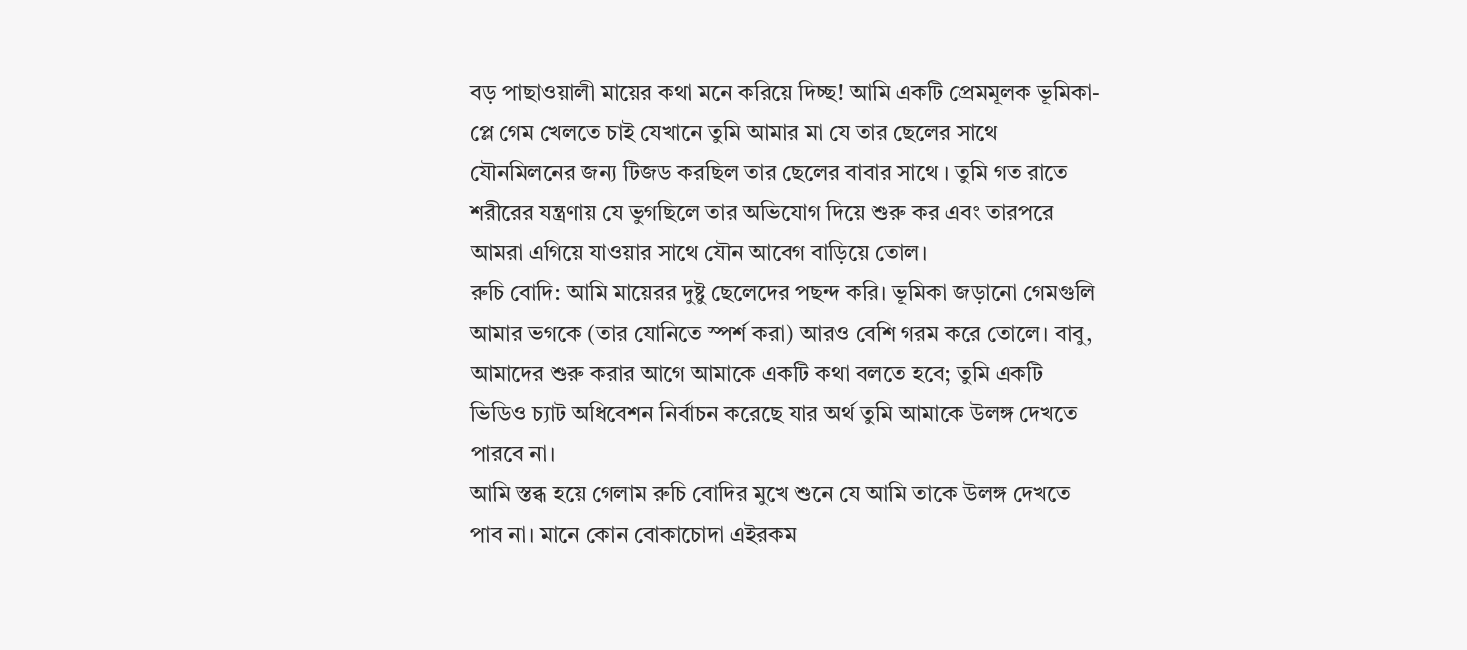বড় পাছাওয়ালী মায়ের কথা মনে করিয়ে দিচ্ছ! আমি একটি প্রেমমূলক ভূমিকা-প্লে গেম খেলতে চাই যেখানে তুমি আমার মা যে তার ছেলের সাথে যৌনমিলনের জন্য টিজড করছিল তার ছেলের বাবার সাথে । তুমি গত রাতে শরীরের যন্ত্রণায় যে ভুগছিলে তার অভিযোগ দিয়ে শুরু কর এবং তারপরে আমরা এগিয়ে যাওয়ার সাথে যৌন আবেগ বাড়িয়ে তোল।
রুচি বোদি: আমি মায়েরর দুষ্টু ছেলেদের পছন্দ করি। ভূমিকা জড়ানো গেমগুলি আমার ভগকে (তার যোনিতে স্পর্শ করা) আরও বেশি গরম করে তোলে। বাবু, আমাদের শুরু করার আগে আমাকে একটি কথা বলতে হবে; তুমি একটি ভিডিও চ্যাট অধিবেশন নির্বাচন করেছে যার অর্থ তুমি আমাকে উলঙ্গ দেখতে পারবে না।
আমি স্তব্ধ হয়ে গেলাম রুচি বোদির মুখে শুনে যে আমি তাকে উলঙ্গ দেখতে পাব না। মানে কোন বোকাচোদা এইরকম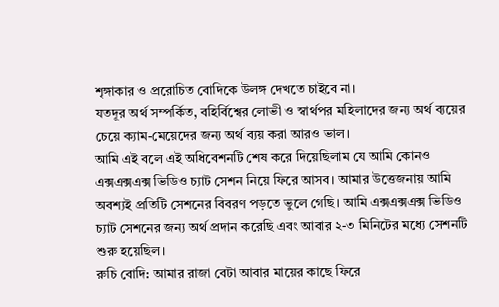শৃঙ্গাকার ও প্ররোচিত বোদিকে উলঙ্গ দেখতে চাইবে না।
যতদূর অর্থ সম্পর্কিত, বহির্বিশ্বের লোভী ও স্বার্থপর মহিলাদের জন্য অর্থ ব্যয়ের চেয়ে ক্যাম-মেয়েদের জন্য অর্থ ব্যয় করা আরও ভাল।
আমি এই বলে এই অধিবেশনটি শেষ করে দিয়েছিলাম যে আমি কোনও এক্সএক্সএক্স ভিডিও চ্যাট সেশন নিয়ে ফিরে আসব। আমার উত্তেজনায় আমি অবশ্যই প্রতিটি সেশনের বিবরণ পড়তে ভুলে গেছি। আমি এক্সএক্সএক্স ভিডিও চ্যাট সেশনের জন্য অর্থ প্রদান করেছি এবং আবার ২-৩ মিনিটের মধ্যে সেশনটি শুরু হয়েছিল।
রুচি বোদি: আমার রাজা বেটা আবার মায়ের কাছে ফিরে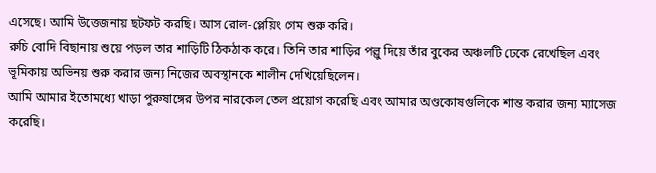এসেছে। আমি উত্তেজনায় ছটফট করছি। আস রোল-প্লেয়িং গেম শুরু করি।
রুচি বোদি বিছানায় শুয়ে পড়ল তার শাড়িটি ঠিকঠাক করে। তিনি তার শাড়ির পল্লু দিয়ে তাঁর বুকের অঞ্চলটি ঢেকে রেখেছিল এবং ভূমিকায় অভিনয় শুরু করার জন্য নিজের অবস্থানকে শালীন দেখিয়েছিলেন।
আমি আমার ইতোমধ্যে খাড়া পুরুষাঙ্গের উপর নারকেল তেল প্রয়োগ করেছি এবং আমার অণ্ডকোষগুলিকে শান্ত করার জন্য ম্যাসেজ করেছি।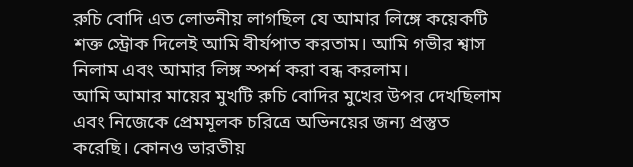রুচি বোদি এত লোভনীয় লাগছিল যে আমার লিঙ্গে কয়েকটি শক্ত স্ট্রোক দিলেই আমি বীর্যপাত করতাম। আমি গভীর শ্বাস নিলাম এবং আমার লিঙ্গ স্পর্শ করা বন্ধ করলাম।
আমি আমার মায়ের মুখটি রুচি বোদির মুখের উপর দেখছিলাম এবং নিজেকে প্রেমমূলক চরিত্রে অভিনয়ের জন্য প্রস্তুত করেছি। কোনও ভারতীয়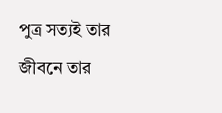পুত্র সত্যই তার জীবনে তার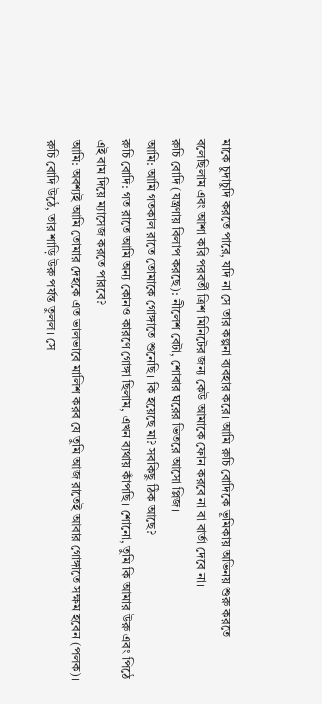মাকে চুদাচুদি করতে পারে, যদি না সে তার কল্পনা ব্যবহার করে। আমি রুচি বোদিকে ভূমিকায় অভিনয় শুরু করতে বলেছিলাম এবং আশা করি পরবর্তী ত্রিশ মিনিটের জন্য কেউ আমাকে ফোন করবে না বা বার্তা দেবে না।
রুচি বোদি (যন্ত্রণায় বিলাপ করছে): নীলেশ বেটা, শোবার ঘরের ভিতরে আসো প্লিজ।
আমি: আমি গতকাল রাতে তোমাকে গোঙ্গাতে শুনেছি। কি হয়েছে মা? সবকিছু ঠিক আছে?
রুচি বোদি: গত রাতে আমি অন্য কোনও কারণে গোঙ্গা ছিলাম, এখন ব্যথায় কাঁপছি। শোনো, তুমি কি আমার উরু এবং পিঠে এই বাম দিয়ে ম্যাসেজ করতে পারবে?
আমি: অবশ্যই আমি তোমার দেহকে এত ভালভাবে মালিশ করব যে তুমি আজ রাতেই আবার গোঙ্গাতে সক্ষম হবেন (পলক)।
রুচি বোদি উঠে, তার শাড়ি উরু পর্যন্ত তুলল। সে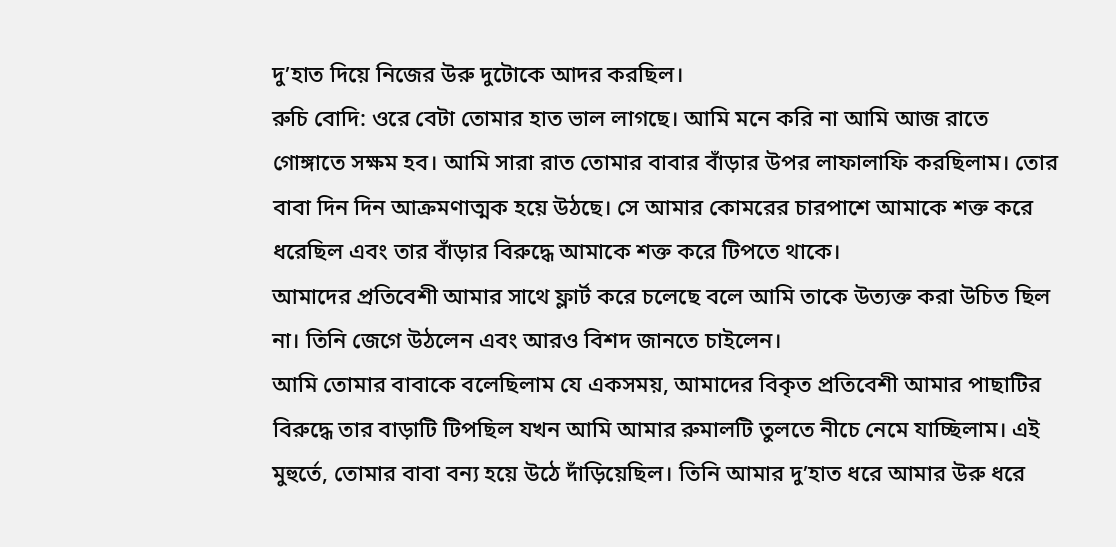দু’হাত দিয়ে নিজের উরু দুটোকে আদর করছিল।
রুচি বোদি: ওরে বেটা তোমার হাত ভাল লাগছে। আমি মনে করি না আমি আজ রাতে গোঙ্গাতে সক্ষম হব। আমি সারা রাত তোমার বাবার বাঁড়ার উপর লাফালাফি করছিলাম। তোর বাবা দিন দিন আক্রমণাত্মক হয়ে উঠছে। সে আমার কোমরের চারপাশে আমাকে শক্ত করে ধরেছিল এবং তার বাঁড়ার বিরুদ্ধে আমাকে শক্ত করে টিপতে থাকে।
আমাদের প্রতিবেশী আমার সাথে ফ্লার্ট করে চলেছে বলে আমি তাকে উত্যক্ত করা উচিত ছিল না। তিনি জেগে উঠলেন এবং আরও বিশদ জানতে চাইলেন।
আমি তোমার বাবাকে বলেছিলাম যে একসময়, আমাদের বিকৃত প্রতিবেশী আমার পাছাটির বিরুদ্ধে তার বাড়াটি টিপছিল যখন আমি আমার রুমালটি তুলতে নীচে নেমে যাচ্ছিলাম। এই মুহুর্তে, তোমার বাবা বন্য হয়ে উঠে দাঁড়িয়েছিল। তিনি আমার দু’হাত ধরে আমার উরু ধরে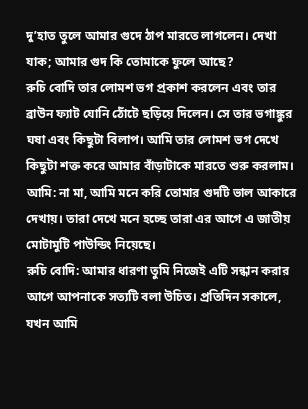দু’হাত তুলে আমার গুদে ঠাপ মারতে লাগলেন। দেখা যাক; আমার গুদ কি তোমাকে ফুলে আছে?
রুচি বোদি তার লোমশ ভগ প্রকাশ করলেন এবং তার ব্রাউন ফ্যাট যোনি ঠোঁটে ছড়িয়ে দিলেন। সে তার ভগাঙ্কুর ঘষা এবং কিছুটা বিলাপ। আমি তার লোমশ ভগ দেখে কিছুটা শক্ত করে আমার বাঁড়াটাকে মারতে শুরু করলাম।
আমি: না মা, আমি মনে করি তোমার গুদটি ভাল আকারে দেখায়। তারা দেখে মনে হচ্ছে তারা এর আগে এ জাতীয় মোটামুটি পাউন্ডিং নিয়েছে।
রুচি বোদি: আমার ধারণা তুমি নিজেই এটি সন্ধান করার আগে আপনাকে সত্যটি বলা উচিত। প্রতিদিন সকালে, যখন আমি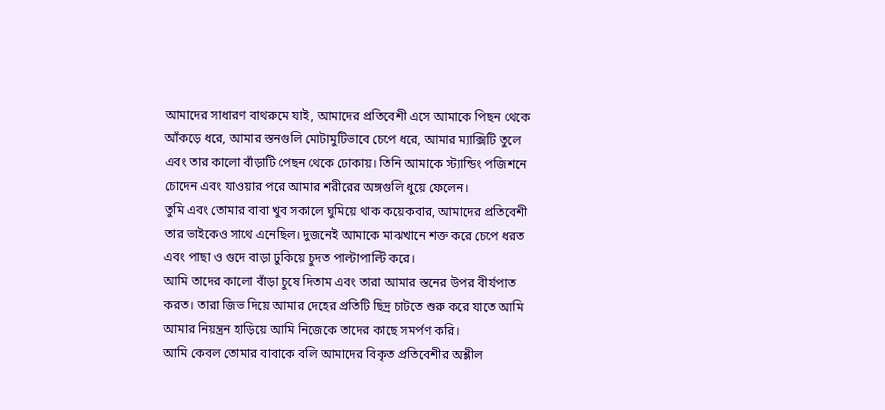আমাদের সাধারণ বাথরুমে যাই, আমাদের প্রতিবেশী এসে আমাকে পিছন থেকে আঁকড়ে ধরে, আমার স্তনগুলি মোটামুটিভাবে চেপে ধরে, আমার ম্যাক্সিটি তুলে এবং তার কালো বাঁড়াটি পেছন থেকে ঢোকায়। তিনি আমাকে স্ট্যান্ডিং পজিশনে চোদেন এবং যাওয়ার পরে আমার শরীরের অঙ্গগুলি ধুয়ে ফেলেন।
তুমি এবং তোমার বাবা খুব সকালে ঘুমিয়ে থাক কয়েকবার, আমাদের প্রতিবেশী তার ভাইকেও সাথে এনেছিল। দুজনেই আমাকে মাঝখানে শক্ত করে চেপে ধরত এবং পাছা ও গুদে বাড়া ঢুকিয়ে চুদত পাল্টাপাল্টি করে।
আমি তাদের কালো বাঁড়া চুষে দিতাম এবং তারা আমার স্তনের উপর বীর্যপাত করত। তারা জিভ দিয়ে আমার দেহের প্রতিটি ছিদ্র চাটতে শুরু করে যাতে আমি আমার নিয়ন্ত্রন হাড়িয়ে আমি নিজেকে তাদের কাছে সমর্পণ করি।
আমি কেবল তোমার বাবাকে বলি আমাদের বিকৃত প্রতিবেশীর অশ্লীল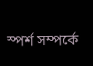স্পর্শ সম্পর্কে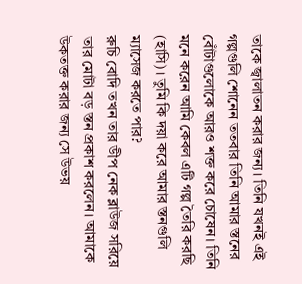তাকে জ্বালাতন করার জন্য। তিনি যখনই এই গল্পগুলি শোনেন ততবার তিনি আমার স্তনের বোঁটাগুলোকে আরও শক্ত করে চোষেন। তিনি মনে করেন আমি কেবল এটি গল্প তৈরি করছি (হাসি)। তুমি কি দয়া করে আমার স্তনগুলি ম্যাসেজ করতে পার?
রুচি বোদি তখন তার ডীপ নেক ব্লাউজ সরিয়ে তার মোটা বড় স্তন প্রকাশ করলেন। আমাকে উকতক্ত করার জন্য সে উভয়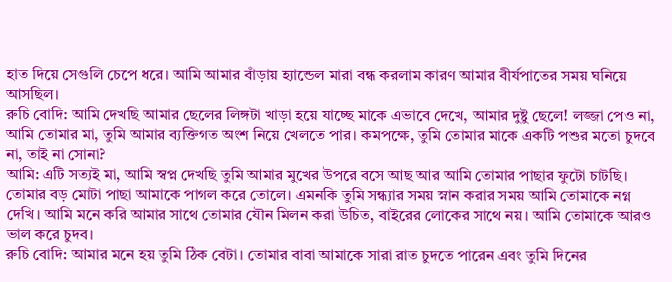হাত দিয়ে সেগুলি চেপে ধরে। আমি আমার বাঁড়ায় হ্যান্ডেল মারা বন্ধ করলাম কারণ আমার বীর্যপাতের সময় ঘনিয়ে আসছিল।
রুচি বোদি: আমি দেখছি আমার ছেলের লিঙ্গটা খাড়া হয়ে যাচ্ছে মাকে এভাবে দেখে, আমার দুষ্টু ছেলে! লজ্জা পেও না, আমি তোমার মা, তুমি আমার ব্যক্তিগত অংশ নিয়ে খেলতে পার। কমপক্ষে, তুমি তোমার মাকে একটি পশুর মতো চুদবে না, তাই না সোনা?
আমি: এটি সত্যই মা, আমি স্বপ্ন দেখছি তুমি আমার মুখের উপরে বসে আছ আর আমি তোমার পাছার ফুটো চাটছি। তোমার বড় মোটা পাছা আমাকে পাগল করে তোলে। এমনকি তুমি সন্ধ্যার সময় স্নান করার সময় আমি তোমাকে নগ্ন দেখি। আমি মনে করি আমার সাথে তোমার যৌন মিলন করা উচিত, বাইরের লোকের সাথে নয়। আমি তোমাকে আরও ভাল করে চুদব।
রুচি বোদি: আমার মনে হয় তুমি ঠিক বেটা। তোমার বাবা আমাকে সারা রাত চুদতে পারেন এবং তুমি দিনের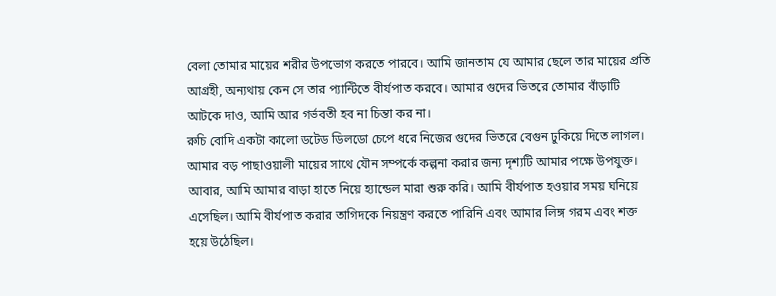বেলা তোমার মায়ের শরীর উপভোগ করতে পারবে। আমি জানতাম যে আমার ছেলে তার মায়ের প্রতি আগ্রহী, অন্যথায় কেন সে তার প্যান্টিতে বীর্যপাত করবে। আমার গুদের ভিতরে তোমার বাঁড়াটি আটকে দাও, আমি আর গর্ভবতী হব না চিন্তা কর না।
রুচি বোদি একটা কালো ডটেড ডিলডো চেপে ধরে নিজের গুদের ভিতরে বেগুন ঢুকিয়ে দিতে লাগল। আমার বড় পাছাওয়ালী মায়ের সাথে যৌন সম্পর্কে কল্পনা করার জন্য দৃশ্যটি আমার পক্ষে উপযুক্ত।
আবার, আমি আমার বাড়া হাতে নিয়ে হ্যান্ডেল মারা শুরু করি। আমি বীর্যপাত হওয়ার সময় ঘনিয়ে এসেছিল। আমি বীর্যপাত করার তাগিদকে নিয়ন্ত্রণ করতে পারিনি এবং আমার লিঙ্গ গরম এবং শক্ত হয়ে উঠেছিল।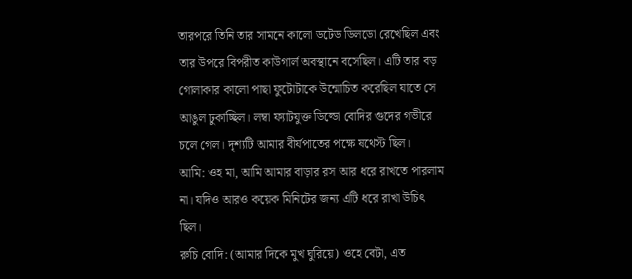তারপরে তিনি তার সামনে কালো ডটেড ডিলডো রেখেছিল এবং তার উপরে বিপরীত কাউগার্ল অবস্থানে বসেছিল। এটি তার বড় গোলাকার কালো পাছা ফুটোটাকে উন্মোচিত করেছিল যাতে সে আঙুল ঢুকাচ্ছিল। লম্বা ফ্যাটযুক্ত ডিল্ডো বোদির গুদের গভীরে চলে গেল। দৃশ্যটি আমার বীর্যপাতের পক্ষে ষথেস্ট ছিল।
আমি: ওহ মা, আমি আমার বাড়ার রস আর ধরে রাখতে পারলাম না। যদিও আরও কয়েক মিনিটের জন্য এটি ধরে রাখা উচিৎ ছিল।
রুচি বোদি: (আমার দিকে মুখ ঘুরিয়ে) ওহে বেটা, এত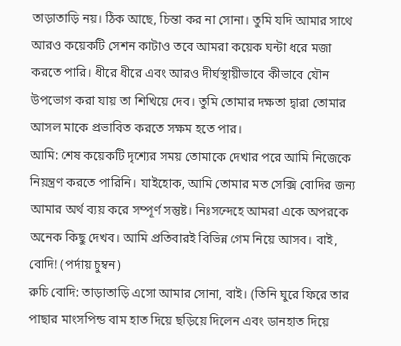তাড়াতাড়ি নয়। ঠিক আছে, চিন্তা কর না সোনা। তুমি যদি আমার সাথে আরও কয়েকটি সেশন কাটাও তবে আমরা কয়েক ঘন্টা ধরে মজা করতে পারি। ধীরে ধীরে এবং আরও দীর্ঘস্থায়ীভাবে কীভাবে যৌন উপভোগ করা যায় তা শিখিয়ে দেব। তুমি তোমার দক্ষতা দ্বারা তোমার আসল মাকে প্রভাবিত করতে সক্ষম হতে পার।
আমি: শেষ কয়েকটি দৃশ্যের সময় তোমাকে দেখার পরে আমি নিজেকে নিয়ন্ত্রণ করতে পারিনি। যাইহোক, আমি তোমার মত সেক্সি বোদির জন্য আমার অর্থ ব্যয় করে সম্পূর্ণ সন্তুষ্ট। নিঃসন্দেহে আমরা একে অপরকে অনেক কিছু দেখব। আমি প্রতিবারই বিভিন্ন গেম নিয়ে আসব। বাই, বোদি! (পর্দায় চুম্বন)
রুচি বোদি: তাড়াতাড়ি এসো আমার সোনা, বাই। (তিনি ঘুরে ফিরে তার পাছার মাংসপিন্ড বাম হাত দিয়ে ছড়িয়ে দিলেন এবং ডানহাত দিয়ে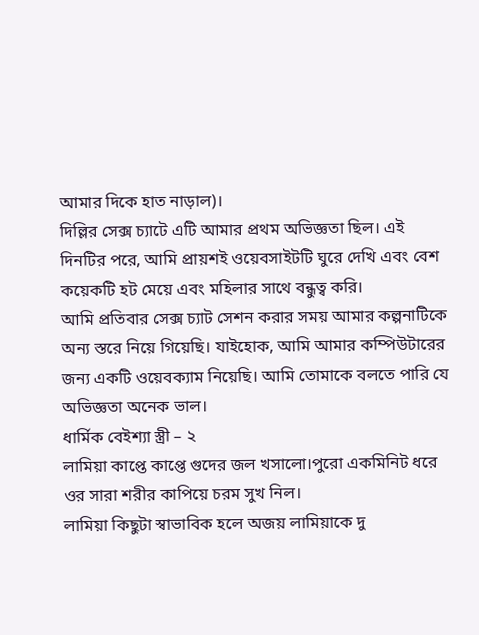আমার দিকে হাত নাড়াল)।
দিল্লির সেক্স চ্যাটে এটি আমার প্রথম অভিজ্ঞতা ছিল। এই দিনটির পরে, আমি প্রায়শই ওয়েবসাইটটি ঘুরে দেখি এবং বেশ কয়েকটি হট মেয়ে এবং মহিলার সাথে বন্ধুত্ব করি।
আমি প্রতিবার সেক্স চ্যাট সেশন করার সময় আমার কল্পনাটিকে অন্য স্তরে নিয়ে গিয়েছি। যাইহোক, আমি আমার কম্পিউটারের জন্য একটি ওয়েবক্যাম নিয়েছি। আমি তোমাকে বলতে পারি যে অভিজ্ঞতা অনেক ভাল।
ধার্মিক বেইশ্যা স্ত্রী – ২
লামিয়া কাপ্তে কাপ্তে গুদের জল খসালো।পুরো একমিনিট ধরে ওর সারা শরীর কাপিয়ে চরম সুখ নিল।
লামিয়া কিছুটা স্বাভাবিক হলে অজয় লামিয়াকে দু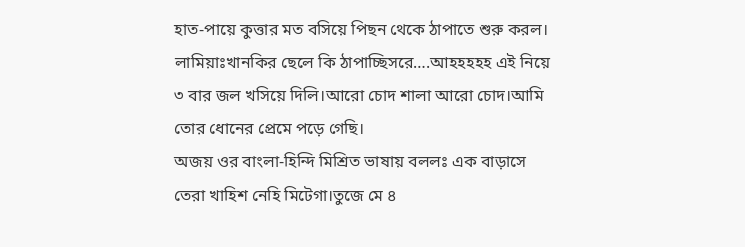হাত-পায়ে কুত্তার মত বসিয়ে পিছন থেকে ঠাপাতে শুরু করল।
লামিয়াঃখানকির ছেলে কি ঠাপাচ্ছিসরে….আহহহহহ এই নিয়ে ৩ বার জল খসিয়ে দিলি।আরো চোদ শালা আরো চোদ।আমি তোর ধোনের প্রেমে পড়ে গেছি।
অজয় ওর বাংলা-হিন্দি মিশ্রিত ভাষায় বললঃ এক বাড়াসে তেরা খাহিশ নেহি মিটেগা।তুজে মে ৪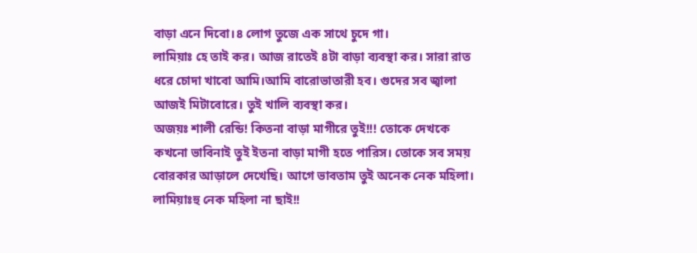বাড়া এনে দিবো।৪ লোগ তুজে এক সাথে চুদে গা।
লামিয়াঃ হে তাই কর। আজ রাতেই ৪টা বাড়া ব্যবস্থা কর। সারা রাত ধরে চোদা খাবো আমি।আমি বারোভাতারী হব। গুদের সব জ্বালা আজই মিটাবোরে। তুই খালি ব্যবস্থা কর।
অজয়ঃ শালী রেন্ডি! কিতনা বাড়া মাগীরে তুই!!! তোকে দেখকে কখনো ভাবিনাই তুই ইতনা বাড়া মাগী হতে পারিস। তোকে সব সময় বোরকার আড়ালে দেখেছি। আগে ভাবতাম তুই অনেক নেক মহিলা।
লামিয়াঃহু নেক মহিলা না ছাই!!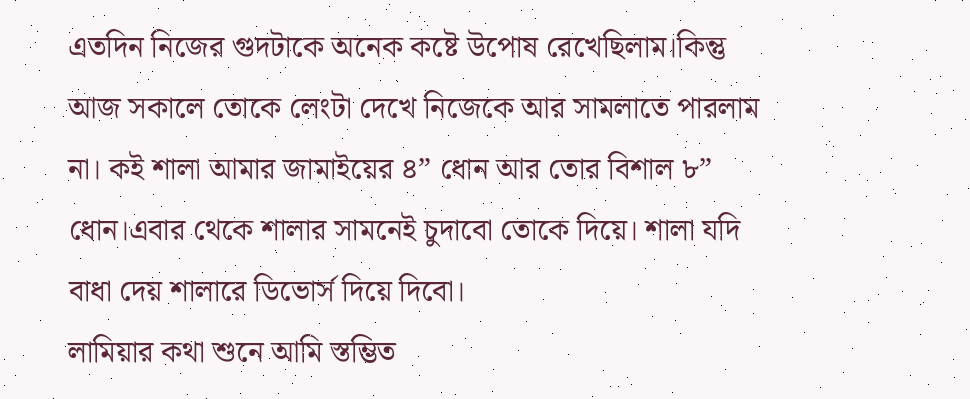এতদিন নিজের গুদটাকে অনেক কষ্টে উপোষ রেখেছিলাম।কিন্তু আজ সকালে তোকে লেংটা দেখে নিজেকে আর সামলাতে পারলাম না। কই শালা আমার জামাইয়ের ৪” ধোন আর তোর বিশাল ৮” ধোন।এবার থেকে শালার সামনেই চুদাবো তোকে দিয়ে। শালা যদি বাধা দেয় শালারে ডিভোর্স দিয়ে দিবো।
লামিয়ার কথা শুনে আমি স্তম্ভিত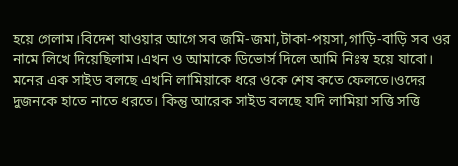হয়ে গেলাম।বিদেশ যাওয়ার আগে সব জমি-জমা,টাকা-পয়সা,গাড়ি-বাড়ি সব ওর নামে লিখে দিয়েছিলাম।এখন ও আমাকে ডিভোর্স দিলে আমি নিঃস্ব হয়ে যাবো।
মনের এক সাইড বলছে এখনি লামিয়াকে ধরে ওকে শেষ কতে ফেলতে।ওদের দুজনকে হাতে নাতে ধরতে। কিন্তু আরেক সাইড বলছে যদি লামিয়া সত্তি সত্তি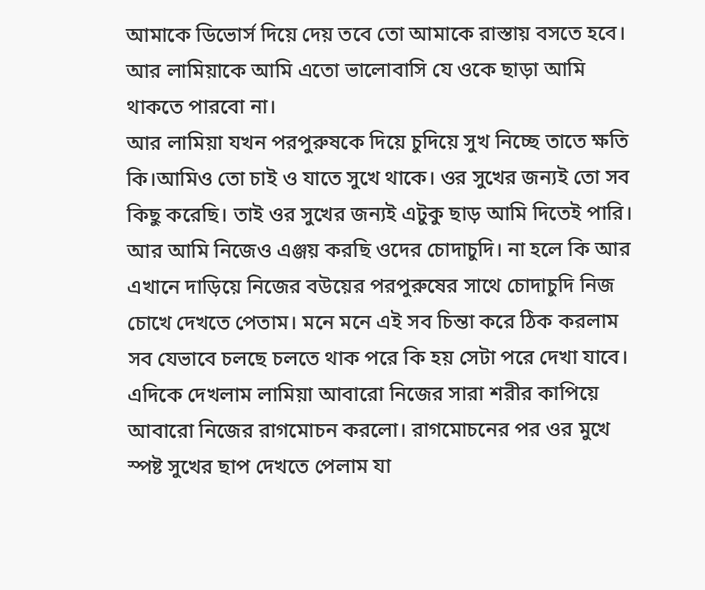আমাকে ডিভোর্স দিয়ে দেয় তবে তো আমাকে রাস্তায় বসতে হবে। আর লামিয়াকে আমি এতো ভালোবাসি যে ওকে ছাড়া আমি থাকতে পারবো না।
আর লামিয়া যখন পরপুরুষকে দিয়ে চুদিয়ে সুখ নিচ্ছে তাতে ক্ষতি কি।আমিও তো চাই ও যাতে সুখে থাকে। ওর সুখের জন্যই তো সব কিছু করেছি। তাই ওর সুখের জন্যই এটুকু ছাড় আমি দিতেই পারি। আর আমি নিজেও এঞ্জয় করছি ওদের চোদাচুদি। না হলে কি আর এখানে দাড়িয়ে নিজের বউয়ের পরপুরুষের সাথে চোদাচুদি নিজ চোখে দেখতে পেতাম। মনে মনে এই সব চিন্তা করে ঠিক করলাম সব যেভাবে চলছে চলতে থাক পরে কি হয় সেটা পরে দেখা যাবে।
এদিকে দেখলাম লামিয়া আবারো নিজের সারা শরীর কাপিয়ে আবারো নিজের রাগমোচন করলো। রাগমোচনের পর ওর মুখে স্পষ্ট সুখের ছাপ দেখতে পেলাম যা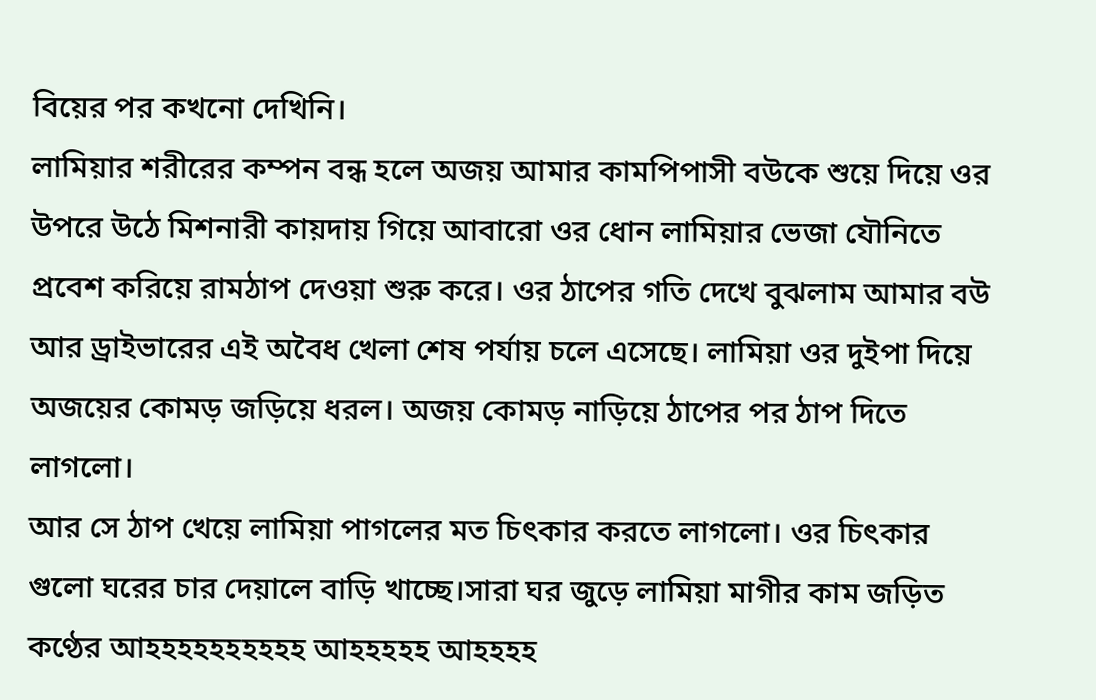বিয়ের পর কখনো দেখিনি।
লামিয়ার শরীরের কম্পন বন্ধ হলে অজয় আমার কামপিপাসী বউকে শুয়ে দিয়ে ওর উপরে উঠে মিশনারী কায়দায় গিয়ে আবারো ওর ধোন লামিয়ার ভেজা যৌনিতে প্রবেশ করিয়ে রামঠাপ দেওয়া শুরু করে। ওর ঠাপের গতি দেখে বুঝলাম আমার বউ আর ড্রাইভারের এই অবৈধ খেলা শেষ পর্যায় চলে এসেছে। লামিয়া ওর দুইপা দিয়ে অজয়ের কোমড় জড়িয়ে ধরল। অজয় কোমড় নাড়িয়ে ঠাপের পর ঠাপ দিতে লাগলো।
আর সে ঠাপ খেয়ে লামিয়া পাগলের মত চিৎকার করতে লাগলো। ওর চিৎকার গুলো ঘরের চার দেয়ালে বাড়ি খাচ্ছে।সারা ঘর জুড়ে লামিয়া মাগীর কাম জড়িত কণ্ঠের আহহহহহহহহহহ আহহহহহ আহহহহ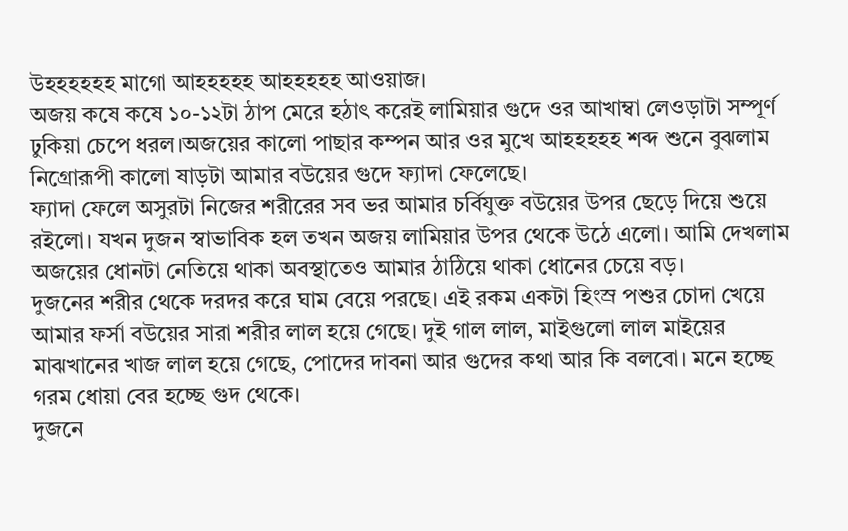উহহহহহহ মাগো আহহহহহ আহহহহহ আওয়াজ।
অজয় কষে কষে ১০-১২টা ঠাপ মেরে হঠাৎ করেই লামিয়ার গুদে ওর আখাম্বা লেওড়াটা সম্পূর্ণ ঢুকিয়া চেপে ধরল।অজয়ের কালো পাছার কম্পন আর ওর মুখে আহহহহহ শব্দ শুনে বুঝলাম নিগ্রোরূপী কালো ষাড়টা আমার বউয়ের গুদে ফ্যাদা ফেলেছে।
ফ্যাদা ফেলে অসুরটা নিজের শরীরের সব ভর আমার চর্বিযুক্ত বউয়ের উপর ছেড়ে দিয়ে শুয়ে রইলো। যখন দুজন স্বাভাবিক হল তখন অজয় লামিয়ার উপর থেকে উঠে এলো। আমি দেখলাম অজয়ের ধোনটা নেতিয়ে থাকা অবস্থাতেও আমার ঠাঠিয়ে থাকা ধোনের চেয়ে বড়।
দুজনের শরীর থেকে দরদর করে ঘাম বেয়ে পরছে। এই রকম একটা হিংস্র পশুর চোদা খেয়ে আমার ফর্সা বউয়ের সারা শরীর লাল হয়ে গেছে। দুই গাল লাল, মাইগুলো লাল মাইয়ের মাঝখানের খাজ লাল হয়ে গেছে, পোদের দাবনা আর গুদের কথা আর কি বলবো। মনে হচ্ছে গরম ধোয়া বের হচ্ছে গুদ থেকে।
দুজনে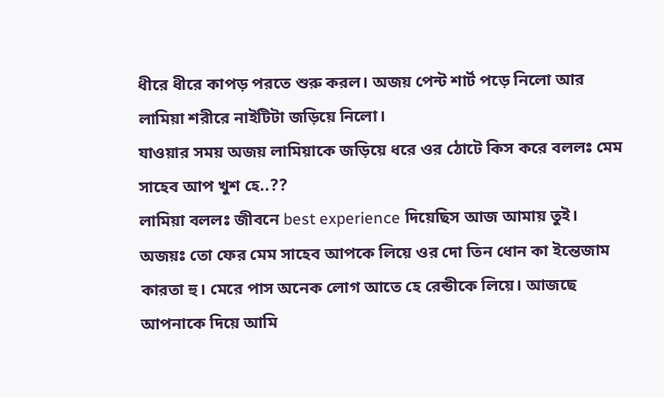ধীরে ধীরে কাপড় পরতে শুরু করল। অজয় পেন্ট শার্ট পড়ে নিলো আর লামিয়া শরীরে নাইটিটা জড়িয়ে নিলো।
যাওয়ার সময় অজয় লামিয়াকে জড়িয়ে ধরে ওর ঠোটে কিস করে বললঃ মেম সাহেব আপ খুশ হে..??
লামিয়া বললঃ জীবনে best experience দিয়েছিস আজ আমায় তুই।
অজয়ঃ তো ফের মেম সাহেব আপকে লিয়ে ওর দো তিন ধোন কা ইন্তেজাম কারতা হু। মেরে পাস অনেক লোগ আতে হে রেন্ডীকে লিয়ে। আজছে আপনাকে দিয়ে আমি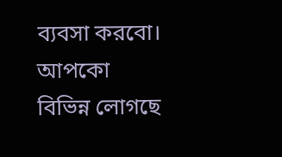ব্যবসা করবো। আপকো বিভিন্ন লোগছে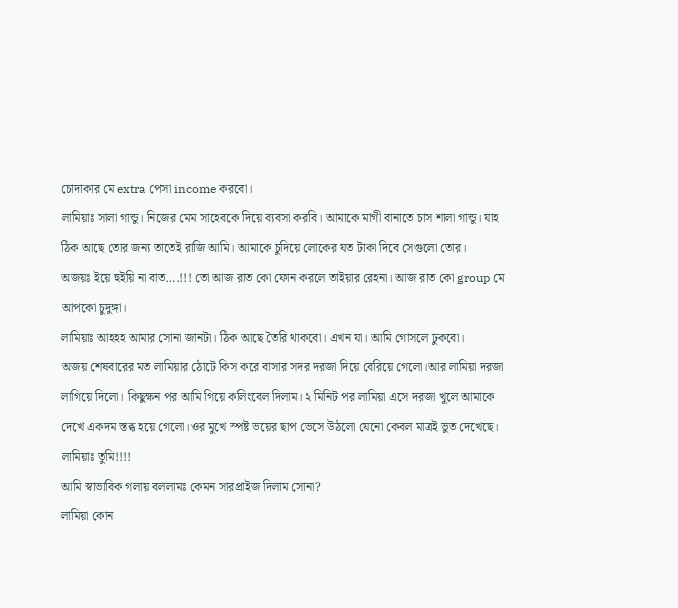চোদাকার মে extra পেসা income করবো।
লামিয়াঃ সালা গান্ডু। নিজের মেম সাহেবকে দিয়ে ব্যবসা করবি। আমাকে মাগী বানাতে চাস শালা গান্ডু। যাহ ঠিক আছে তোর জন্য তাতেই রাজি আমি। আমাকে চুদিয়ে লোকের যত টাকা দিবে সেগুলো তোর।
অজয়ঃ ইয়ে হুইয়ি না বাত….!!! তো আজ রাত কো ফোন করলে তাইয়ার রেহনা। আজ রাত কো group মে আপকো চুদুঙ্গা।
লামিয়াঃ আহহহ আমার সোনা জানটা। ঠিক আছে তৈরি থাকবো। এখন যা। আমি গোসলে ঢুকবো।
অজয় শেষবারের মত লামিয়ার ঠোটে কিস করে বাসার সদর দরজা দিয়ে বেরিয়ে গেলো।আর লামিয়া দরজা লাগিয়ে দিলো। কিছুক্ষন পর আমি গিয়ে কলিংবেল দিলাম। ২ মিনিট পর লামিয়া এসে দরজা খুলে আমাকে দেখে একদম স্তব্ধ হয়ে গেলো।ওর মুখে স্পষ্ট ভয়ের ছাপ ভেসে উঠলো যেনো কেবল মাত্রই ভুত দেখেছে।
লামিয়াঃ তুমি!!!!
আমি স্বাভাবিক গলায় বললামঃ কেমন সারপ্রাইজ দিলাম সোনা?
লামিয়া কোন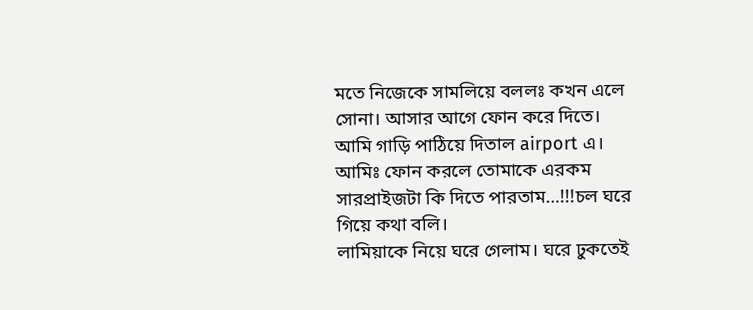মতে নিজেকে সামলিয়ে বললঃ কখন এলে সোনা। আসার আগে ফোন করে দিতে। আমি গাড়ি পাঠিয়ে দিতাল airport এ।
আমিঃ ফোন করলে তোমাকে এরকম সারপ্রাইজটা কি দিতে পারতাম…!!!চল ঘরে গিয়ে কথা বলি।
লামিয়াকে নিয়ে ঘরে গেলাম। ঘরে ঢুকতেই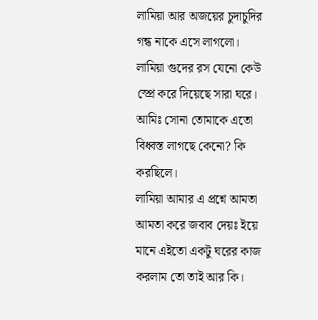লামিয়া আর অজয়ের চুদাচুদির গন্ধ নাকে এসে লাগলো। লামিয়া গুদের রস যেনো কেউ স্প্রে করে দিয়েছে সারা ঘরে।
আমিঃ সোনা তোমাকে এতো বিধ্বস্ত লাগছে কেনো? কি করছিলে।
লামিয়া আমার এ প্রশ্নে আমতা আমতা করে জবাব দেয়ঃ ইয়ে মানে এইতো একটু ঘরের কাজ করলাম তো তাই আর কি।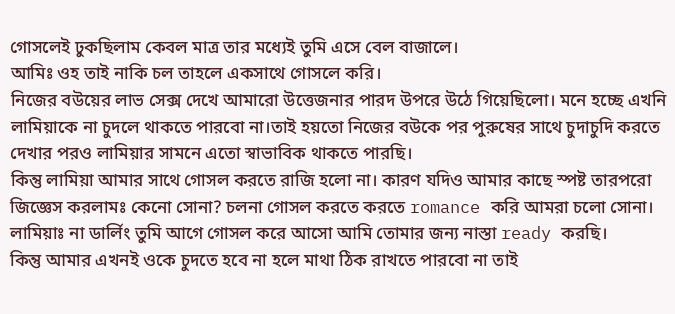গোসলেই ঢুকছিলাম কেবল মাত্র তার মধ্যেই তুমি এসে বেল বাজালে।
আমিঃ ওহ তাই নাকি চল তাহলে একসাথে গোসলে করি।
নিজের বউয়ের লাভ সেক্স দেখে আমারো উত্তেজনার পারদ উপরে উঠে গিয়েছিলো। মনে হচ্ছে এখনি লামিয়াকে না চুদলে থাকতে পারবো না।তাই হয়তো নিজের বউকে পর পুরুষের সাথে চুদাচুদি করতে দেখার পরও লামিয়ার সামনে এতো স্বাভাবিক থাকতে পারছি।
কিন্তু লামিয়া আমার সাথে গোসল করতে রাজি হলো না। কারণ যদিও আমার কাছে স্পষ্ট তারপরো জিজ্ঞেস করলামঃ কেনো সোনা? চলনা গোসল করতে করতে romance করি আমরা চলো সোনা।
লামিয়াঃ না ডার্লিং তুমি আগে গোসল করে আসো আমি তোমার জন্য নাস্তা ready করছি।
কিন্তু আমার এখনই ওকে চুদতে হবে না হলে মাথা ঠিক রাখতে পারবো না তাই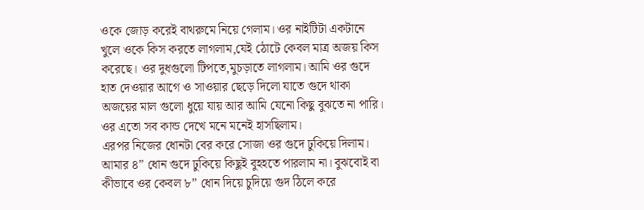ওকে জোড় করেই বাথরুমে নিয়ে গেলাম। ওর নাইটিটা একটানে খুলে ওকে কিস করতে লাগলাম,যেই ঠোটে কেবল মাত্র অজয় কিস করেছে। ওর দুধগুলো টিপতে,মুচড়াতে লাগলাম। আমি ওর গুদে হাত দেওয়ার আগে ও সাওয়ার ছেড়ে দিলো যাতে গুদে থাকা অজয়ের মাল গুলো ধুয়ে যায় আর আমি যেনো কিছু বুঝতে না পারি। ওর এতো সব কান্ড দেখে মনে মনেই হাসছিলাম।
এরপর নিজের ধোনটা বের করে সোজা ওর গুদে ঢুকিয়ে দিলাম। আমার ৪” ধোন গুদে ঢুকিয়ে কিছুই বুহহতে পারলাম না। বুঝবোই বা কীভাবে ওর কেবল ৮” ধোন দিয়ে চুদিয়ে গুদ ঠিলে করে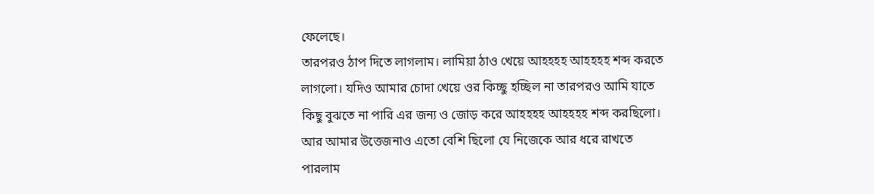ফেলেছে।
তারপরও ঠাপ দিতে লাগলাম। লামিয়া ঠাও খেয়ে আহহহহ আহহহহ শব্দ করতে লাগলো। যদিও আমার চোদা খেয়ে ওর কিচ্ছু হচ্ছিল না তারপরও আমি যাতে কিছু বুঝতে না পারি এর জন্য ও জোড় করে আহহহহ আহহহহ শব্দ করছিলো। আর আমার উত্তেজনাও এতো বেশি ছিলো যে নিজেকে আর ধরে রাখতে পারলাম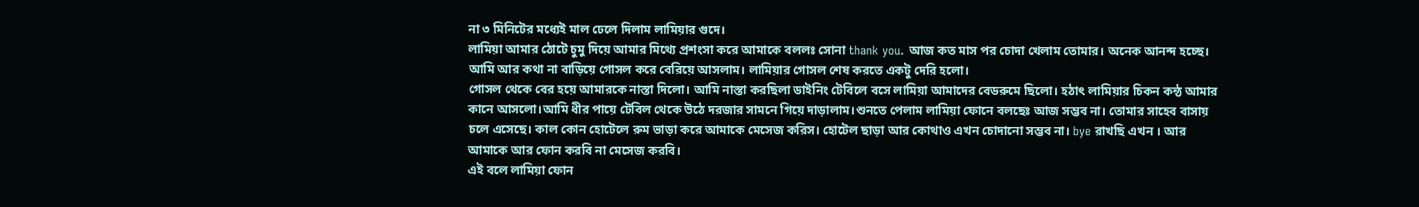না ৩ মিনিটের মধ্যেই মাল ঢেলে দিলাম লামিয়ার গুদে।
লামিয়া আমার ঠোটে চুমু দিয়ে আমার মিথ্যে প্রশংসা করে আমাকে বললঃ সোনা thank you. আজ কত মাস পর চোদা খেলাম তোমার। অনেক আনন্দ হচ্ছে। আমি আর কথা না বাড়িয়ে গোসল করে বেরিয়ে আসলাম। লামিয়ার গোসল শেষ করতে একটু দেরি হলো।
গোসল থেকে বের হয়ে আমারকে নাস্তা দিলো। আমি নাস্তা করছিলা ডাইনিং টেবিলে বসে লামিয়া আমাদের বেডরুমে ছিলো। হঠাৎ লামিয়ার চিকন কন্ঠ আমার কানে আসলো।আমি ধীর পায়ে টেবিল থেকে উঠে দরজার সামনে গিয়ে দাড়ালাম।শুনতে পেলাম লামিয়া ফোনে বলছেঃ আজ সম্ভব না। তোমার সাহেব বাসায় চলে এসেছে। কাল কোন হোটেলে রুম ভাড়া করে আমাকে মেসেজ করিস। হোটেল ছাড়া আর কোথাও এখন চোদানো সম্ভব না। bye রাখছি এখন । আর আমাকে আর ফোন করবি না মেসেজ করবি।
এই বলে লামিয়া ফোন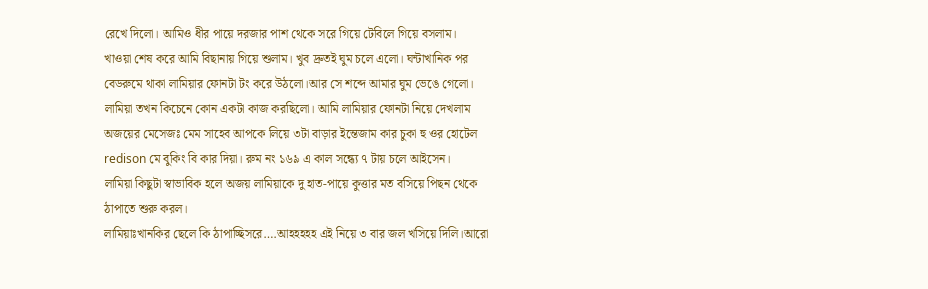রেখে দিলো। আমিও ধীর পায়ে দরজার পাশ থেকে সরে গিয়ে টেবিলে গিয়ে বসলাম।
খাওয়া শেষ করে আমি বিছানায় গিয়ে শুলাম। খুব দ্রুতই ঘুম চলে এলো। ঘন্টাখানিক পর বেডরুমে থাকা লামিয়ার ফোনটা টং করে উঠলো।আর সে শব্দে আমার ঘুম ভেঙে গেলো। লামিয়া তখন কিচেনে কোন একটা কাজ করছিলো। আমি লামিয়ার ফোনটা নিয়ে দেখলাম অজয়ের মেসেজঃ মেম সাহেব আপকে লিয়ে ৩টা বাড়ার ইন্তেজাম কার চুকা হু ওর হোটেল redison মে বুকিং বি কার দিয়া। রুম নং ১৬৯ এ কাল সন্ধ্যে ৭ টায় চলে আইসেন।
লামিয়া কিছুটা স্বাভাবিক হলে অজয় লামিয়াকে দু হাত-পায়ে কুত্তার মত বসিয়ে পিছন থেকে ঠাপাতে শুরু করল।
লামিয়াঃখানকির ছেলে কি ঠাপাচ্ছিসরে….আহহহহহ এই নিয়ে ৩ বার জল খসিয়ে দিলি।আরো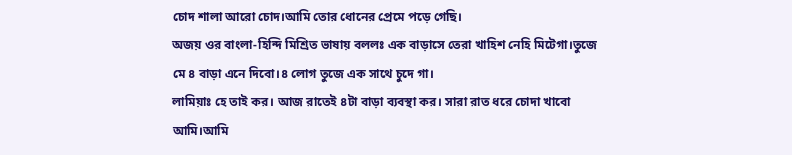চোদ শালা আরো চোদ।আমি তোর ধোনের প্রেমে পড়ে গেছি।
অজয় ওর বাংলা-হিন্দি মিশ্রিত ভাষায় বললঃ এক বাড়াসে তেরা খাহিশ নেহি মিটেগা।তুজে মে ৪ বাড়া এনে দিবো।৪ লোগ তুজে এক সাথে চুদে গা।
লামিয়াঃ হে তাই কর। আজ রাতেই ৪টা বাড়া ব্যবস্থা কর। সারা রাত ধরে চোদা খাবো আমি।আমি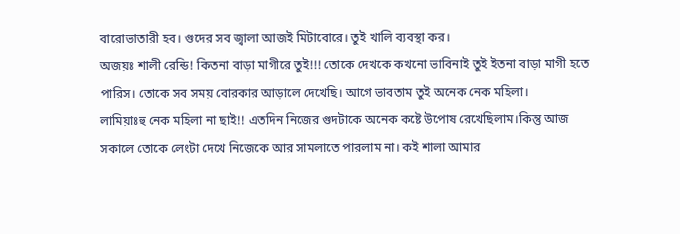বারোভাতারী হব। গুদের সব জ্বালা আজই মিটাবোরে। তুই খালি ব্যবস্থা কর।
অজয়ঃ শালী রেন্ডি! কিতনা বাড়া মাগীরে তুই!!! তোকে দেখকে কখনো ভাবিনাই তুই ইতনা বাড়া মাগী হতে পারিস। তোকে সব সময় বোরকার আড়ালে দেখেছি। আগে ভাবতাম তুই অনেক নেক মহিলা।
লামিয়াঃহু নেক মহিলা না ছাই!! এতদিন নিজের গুদটাকে অনেক কষ্টে উপোষ রেখেছিলাম।কিন্তু আজ সকালে তোকে লেংটা দেখে নিজেকে আর সামলাতে পারলাম না। কই শালা আমার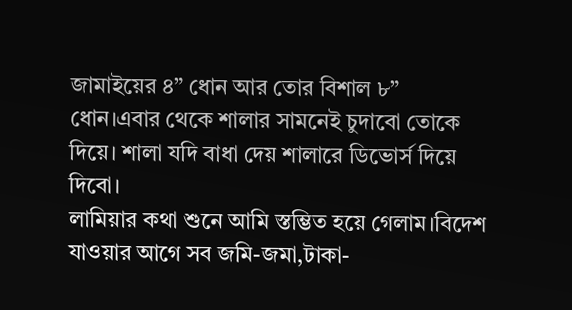জামাইয়ের ৪” ধোন আর তোর বিশাল ৮” ধোন।এবার থেকে শালার সামনেই চুদাবো তোকে দিয়ে। শালা যদি বাধা দেয় শালারে ডিভোর্স দিয়ে দিবো।
লামিয়ার কথা শুনে আমি স্তম্ভিত হয়ে গেলাম।বিদেশ যাওয়ার আগে সব জমি-জমা,টাকা-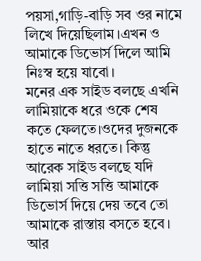পয়সা,গাড়ি-বাড়ি সব ওর নামে লিখে দিয়েছিলাম।এখন ও আমাকে ডিভোর্স দিলে আমি নিঃস্ব হয়ে যাবো।
মনের এক সাইড বলছে এখনি লামিয়াকে ধরে ওকে শেষ কতে ফেলতে।ওদের দুজনকে হাতে নাতে ধরতে। কিন্তু আরেক সাইড বলছে যদি লামিয়া সত্তি সত্তি আমাকে ডিভোর্স দিয়ে দেয় তবে তো আমাকে রাস্তায় বসতে হবে। আর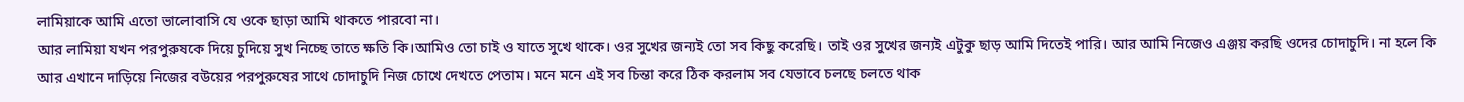লামিয়াকে আমি এতো ভালোবাসি যে ওকে ছাড়া আমি থাকতে পারবো না।
আর লামিয়া যখন পরপুরুষকে দিয়ে চুদিয়ে সুখ নিচ্ছে তাতে ক্ষতি কি।আমিও তো চাই ও যাতে সুখে থাকে। ওর সুখের জন্যই তো সব কিছু করেছি। তাই ওর সুখের জন্যই এটুকু ছাড় আমি দিতেই পারি। আর আমি নিজেও এঞ্জয় করছি ওদের চোদাচুদি। না হলে কি আর এখানে দাড়িয়ে নিজের বউয়ের পরপুরুষের সাথে চোদাচুদি নিজ চোখে দেখতে পেতাম। মনে মনে এই সব চিন্তা করে ঠিক করলাম সব যেভাবে চলছে চলতে থাক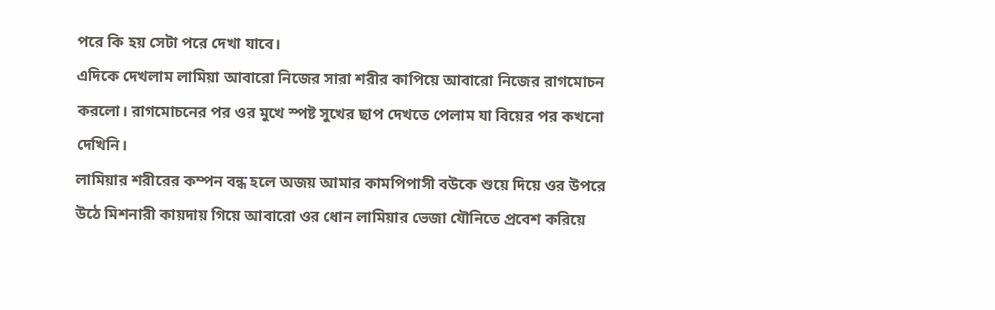পরে কি হয় সেটা পরে দেখা যাবে।
এদিকে দেখলাম লামিয়া আবারো নিজের সারা শরীর কাপিয়ে আবারো নিজের রাগমোচন করলো। রাগমোচনের পর ওর মুখে স্পষ্ট সুখের ছাপ দেখতে পেলাম যা বিয়ের পর কখনো দেখিনি।
লামিয়ার শরীরের কম্পন বন্ধ হলে অজয় আমার কামপিপাসী বউকে শুয়ে দিয়ে ওর উপরে উঠে মিশনারী কায়দায় গিয়ে আবারো ওর ধোন লামিয়ার ভেজা যৌনিতে প্রবেশ করিয়ে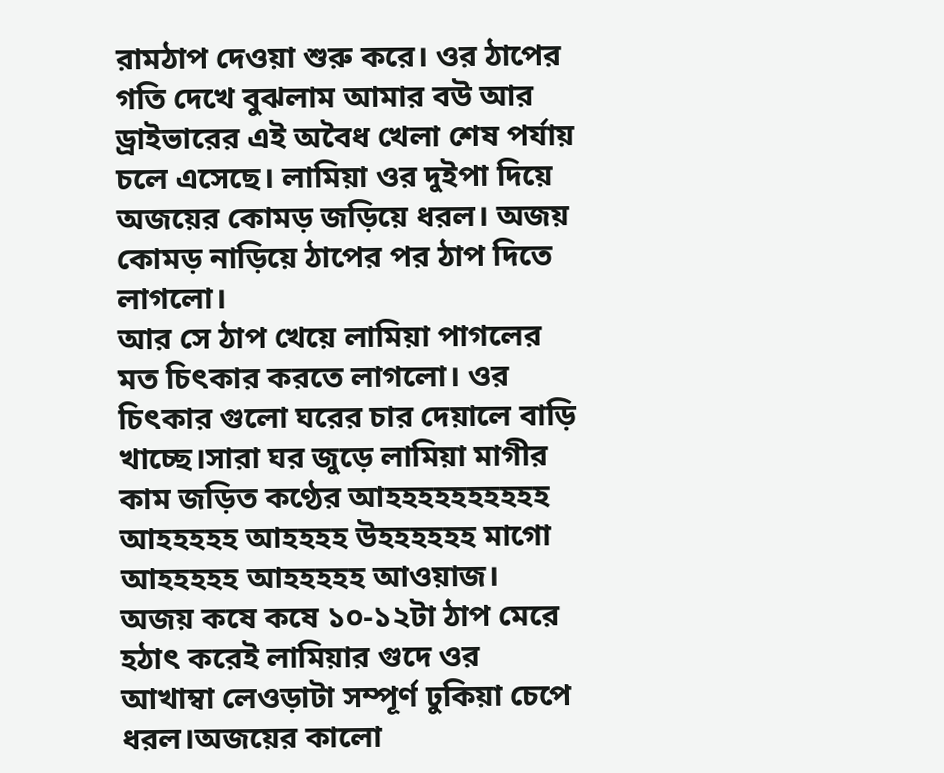রামঠাপ দেওয়া শুরু করে। ওর ঠাপের গতি দেখে বুঝলাম আমার বউ আর ড্রাইভারের এই অবৈধ খেলা শেষ পর্যায় চলে এসেছে। লামিয়া ওর দুইপা দিয়ে অজয়ের কোমড় জড়িয়ে ধরল। অজয় কোমড় নাড়িয়ে ঠাপের পর ঠাপ দিতে লাগলো।
আর সে ঠাপ খেয়ে লামিয়া পাগলের মত চিৎকার করতে লাগলো। ওর চিৎকার গুলো ঘরের চার দেয়ালে বাড়ি খাচ্ছে।সারা ঘর জুড়ে লামিয়া মাগীর কাম জড়িত কণ্ঠের আহহহহহহহহহহ আহহহহহ আহহহহ উহহহহহহ মাগো আহহহহহ আহহহহহ আওয়াজ।
অজয় কষে কষে ১০-১২টা ঠাপ মেরে হঠাৎ করেই লামিয়ার গুদে ওর আখাম্বা লেওড়াটা সম্পূর্ণ ঢুকিয়া চেপে ধরল।অজয়ের কালো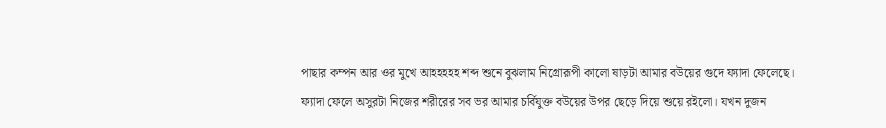পাছার কম্পন আর ওর মুখে আহহহহহ শব্দ শুনে বুঝলাম নিগ্রোরূপী কালো ষাড়টা আমার বউয়ের গুদে ফ্যাদা ফেলেছে।
ফ্যাদা ফেলে অসুরটা নিজের শরীরের সব ভর আমার চর্বিযুক্ত বউয়ের উপর ছেড়ে দিয়ে শুয়ে রইলো। যখন দুজন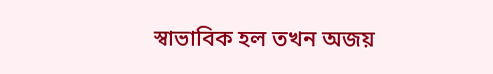স্বাভাবিক হল তখন অজয়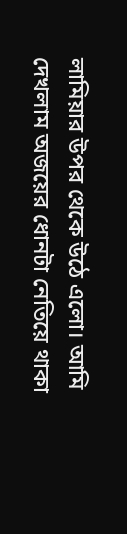লামিয়ার উপর থেকে উঠে এলো। আমি দেখলাম অজয়ের ধোনটা নেতিয়ে থাকা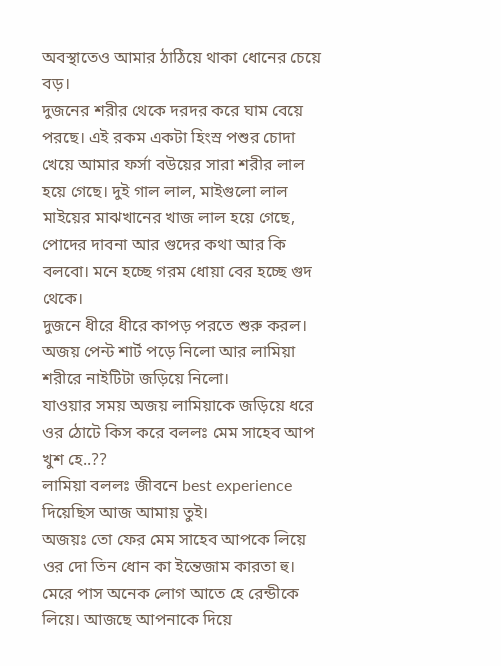অবস্থাতেও আমার ঠাঠিয়ে থাকা ধোনের চেয়ে বড়।
দুজনের শরীর থেকে দরদর করে ঘাম বেয়ে পরছে। এই রকম একটা হিংস্র পশুর চোদা খেয়ে আমার ফর্সা বউয়ের সারা শরীর লাল হয়ে গেছে। দুই গাল লাল, মাইগুলো লাল মাইয়ের মাঝখানের খাজ লাল হয়ে গেছে, পোদের দাবনা আর গুদের কথা আর কি বলবো। মনে হচ্ছে গরম ধোয়া বের হচ্ছে গুদ থেকে।
দুজনে ধীরে ধীরে কাপড় পরতে শুরু করল। অজয় পেন্ট শার্ট পড়ে নিলো আর লামিয়া শরীরে নাইটিটা জড়িয়ে নিলো।
যাওয়ার সময় অজয় লামিয়াকে জড়িয়ে ধরে ওর ঠোটে কিস করে বললঃ মেম সাহেব আপ খুশ হে..??
লামিয়া বললঃ জীবনে best experience দিয়েছিস আজ আমায় তুই।
অজয়ঃ তো ফের মেম সাহেব আপকে লিয়ে ওর দো তিন ধোন কা ইন্তেজাম কারতা হু। মেরে পাস অনেক লোগ আতে হে রেন্ডীকে লিয়ে। আজছে আপনাকে দিয়ে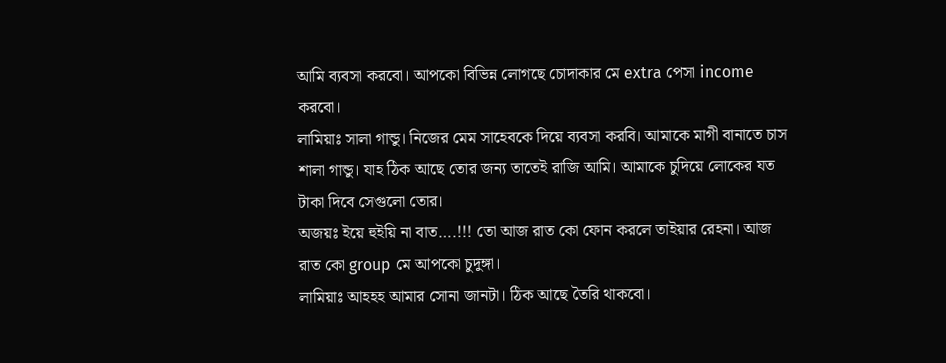আমি ব্যবসা করবো। আপকো বিভিন্ন লোগছে চোদাকার মে extra পেসা income করবো।
লামিয়াঃ সালা গান্ডু। নিজের মেম সাহেবকে দিয়ে ব্যবসা করবি। আমাকে মাগী বানাতে চাস শালা গান্ডু। যাহ ঠিক আছে তোর জন্য তাতেই রাজি আমি। আমাকে চুদিয়ে লোকের যত টাকা দিবে সেগুলো তোর।
অজয়ঃ ইয়ে হুইয়ি না বাত….!!! তো আজ রাত কো ফোন করলে তাইয়ার রেহনা। আজ রাত কো group মে আপকো চুদুঙ্গা।
লামিয়াঃ আহহহ আমার সোনা জানটা। ঠিক আছে তৈরি থাকবো।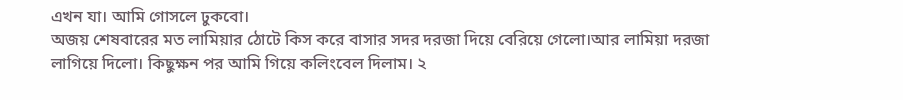এখন যা। আমি গোসলে ঢুকবো।
অজয় শেষবারের মত লামিয়ার ঠোটে কিস করে বাসার সদর দরজা দিয়ে বেরিয়ে গেলো।আর লামিয়া দরজা লাগিয়ে দিলো। কিছুক্ষন পর আমি গিয়ে কলিংবেল দিলাম। ২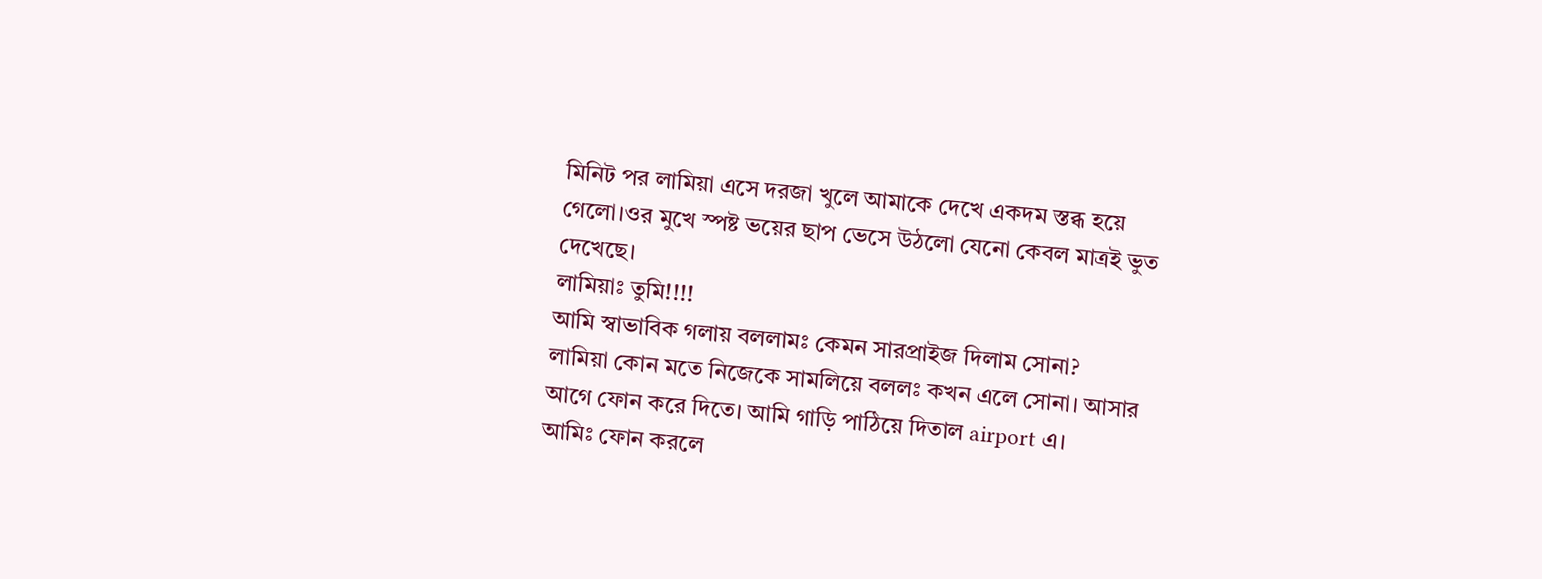মিনিট পর লামিয়া এসে দরজা খুলে আমাকে দেখে একদম স্তব্ধ হয়ে গেলো।ওর মুখে স্পষ্ট ভয়ের ছাপ ভেসে উঠলো যেনো কেবল মাত্রই ভুত দেখেছে।
লামিয়াঃ তুমি!!!!
আমি স্বাভাবিক গলায় বললামঃ কেমন সারপ্রাইজ দিলাম সোনা?
লামিয়া কোন মতে নিজেকে সামলিয়ে বললঃ কখন এলে সোনা। আসার আগে ফোন করে দিতে। আমি গাড়ি পাঠিয়ে দিতাল airport এ।
আমিঃ ফোন করলে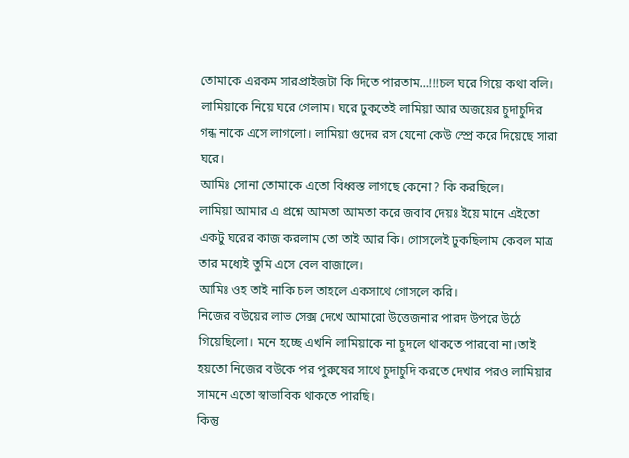তোমাকে এরকম সারপ্রাইজটা কি দিতে পারতাম…!!!চল ঘরে গিয়ে কথা বলি।
লামিয়াকে নিয়ে ঘরে গেলাম। ঘরে ঢুকতেই লামিয়া আর অজয়ের চুদাচুদির গন্ধ নাকে এসে লাগলো। লামিয়া গুদের রস যেনো কেউ স্প্রে করে দিয়েছে সারা ঘরে।
আমিঃ সোনা তোমাকে এতো বিধ্বস্ত লাগছে কেনো? কি করছিলে।
লামিয়া আমার এ প্রশ্নে আমতা আমতা করে জবাব দেয়ঃ ইয়ে মানে এইতো একটু ঘরের কাজ করলাম তো তাই আর কি। গোসলেই ঢুকছিলাম কেবল মাত্র তার মধ্যেই তুমি এসে বেল বাজালে।
আমিঃ ওহ তাই নাকি চল তাহলে একসাথে গোসলে করি।
নিজের বউয়ের লাভ সেক্স দেখে আমারো উত্তেজনার পারদ উপরে উঠে গিয়েছিলো। মনে হচ্ছে এখনি লামিয়াকে না চুদলে থাকতে পারবো না।তাই হয়তো নিজের বউকে পর পুরুষের সাথে চুদাচুদি করতে দেখার পরও লামিয়ার সামনে এতো স্বাভাবিক থাকতে পারছি।
কিন্তু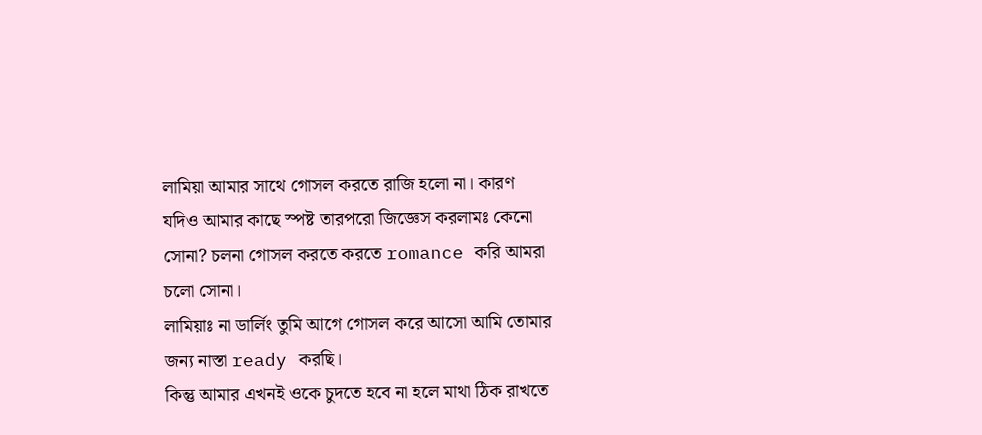লামিয়া আমার সাথে গোসল করতে রাজি হলো না। কারণ যদিও আমার কাছে স্পষ্ট তারপরো জিজ্ঞেস করলামঃ কেনো সোনা? চলনা গোসল করতে করতে romance করি আমরা চলো সোনা।
লামিয়াঃ না ডার্লিং তুমি আগে গোসল করে আসো আমি তোমার জন্য নাস্তা ready করছি।
কিন্তু আমার এখনই ওকে চুদতে হবে না হলে মাথা ঠিক রাখতে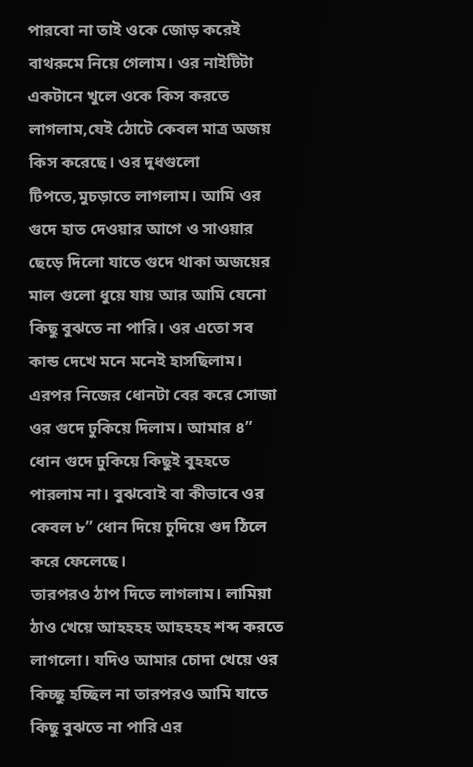পারবো না তাই ওকে জোড় করেই বাথরুমে নিয়ে গেলাম। ওর নাইটিটা একটানে খুলে ওকে কিস করতে লাগলাম,যেই ঠোটে কেবল মাত্র অজয় কিস করেছে। ওর দুধগুলো টিপতে,মুচড়াতে লাগলাম। আমি ওর গুদে হাত দেওয়ার আগে ও সাওয়ার ছেড়ে দিলো যাতে গুদে থাকা অজয়ের মাল গুলো ধুয়ে যায় আর আমি যেনো কিছু বুঝতে না পারি। ওর এতো সব কান্ড দেখে মনে মনেই হাসছিলাম।
এরপর নিজের ধোনটা বের করে সোজা ওর গুদে ঢুকিয়ে দিলাম। আমার ৪” ধোন গুদে ঢুকিয়ে কিছুই বুহহতে পারলাম না। বুঝবোই বা কীভাবে ওর কেবল ৮” ধোন দিয়ে চুদিয়ে গুদ ঠিলে করে ফেলেছে।
তারপরও ঠাপ দিতে লাগলাম। লামিয়া ঠাও খেয়ে আহহহহ আহহহহ শব্দ করতে লাগলো। যদিও আমার চোদা খেয়ে ওর কিচ্ছু হচ্ছিল না তারপরও আমি যাতে কিছু বুঝতে না পারি এর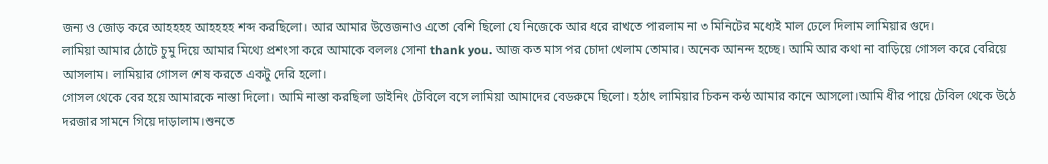জন্য ও জোড় করে আহহহহ আহহহহ শব্দ করছিলো। আর আমার উত্তেজনাও এতো বেশি ছিলো যে নিজেকে আর ধরে রাখতে পারলাম না ৩ মিনিটের মধ্যেই মাল ঢেলে দিলাম লামিয়ার গুদে।
লামিয়া আমার ঠোটে চুমু দিয়ে আমার মিথ্যে প্রশংসা করে আমাকে বললঃ সোনা thank you. আজ কত মাস পর চোদা খেলাম তোমার। অনেক আনন্দ হচ্ছে। আমি আর কথা না বাড়িয়ে গোসল করে বেরিয়ে আসলাম। লামিয়ার গোসল শেষ করতে একটু দেরি হলো।
গোসল থেকে বের হয়ে আমারকে নাস্তা দিলো। আমি নাস্তা করছিলা ডাইনিং টেবিলে বসে লামিয়া আমাদের বেডরুমে ছিলো। হঠাৎ লামিয়ার চিকন কন্ঠ আমার কানে আসলো।আমি ধীর পায়ে টেবিল থেকে উঠে দরজার সামনে গিয়ে দাড়ালাম।শুনতে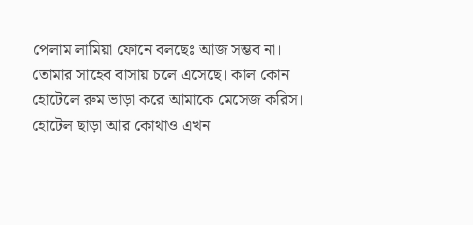পেলাম লামিয়া ফোনে বলছেঃ আজ সম্ভব না। তোমার সাহেব বাসায় চলে এসেছে। কাল কোন হোটেলে রুম ভাড়া করে আমাকে মেসেজ করিস। হোটেল ছাড়া আর কোথাও এখন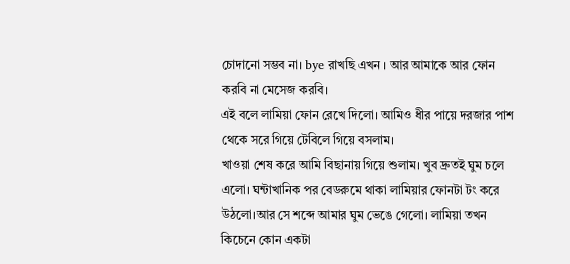চোদানো সম্ভব না। bye রাখছি এখন । আর আমাকে আর ফোন করবি না মেসেজ করবি।
এই বলে লামিয়া ফোন রেখে দিলো। আমিও ধীর পায়ে দরজার পাশ থেকে সরে গিয়ে টেবিলে গিয়ে বসলাম।
খাওয়া শেষ করে আমি বিছানায় গিয়ে শুলাম। খুব দ্রুতই ঘুম চলে এলো। ঘন্টাখানিক পর বেডরুমে থাকা লামিয়ার ফোনটা টং করে উঠলো।আর সে শব্দে আমার ঘুম ভেঙে গেলো। লামিয়া তখন কিচেনে কোন একটা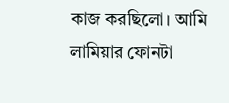কাজ করছিলো। আমি লামিয়ার ফোনটা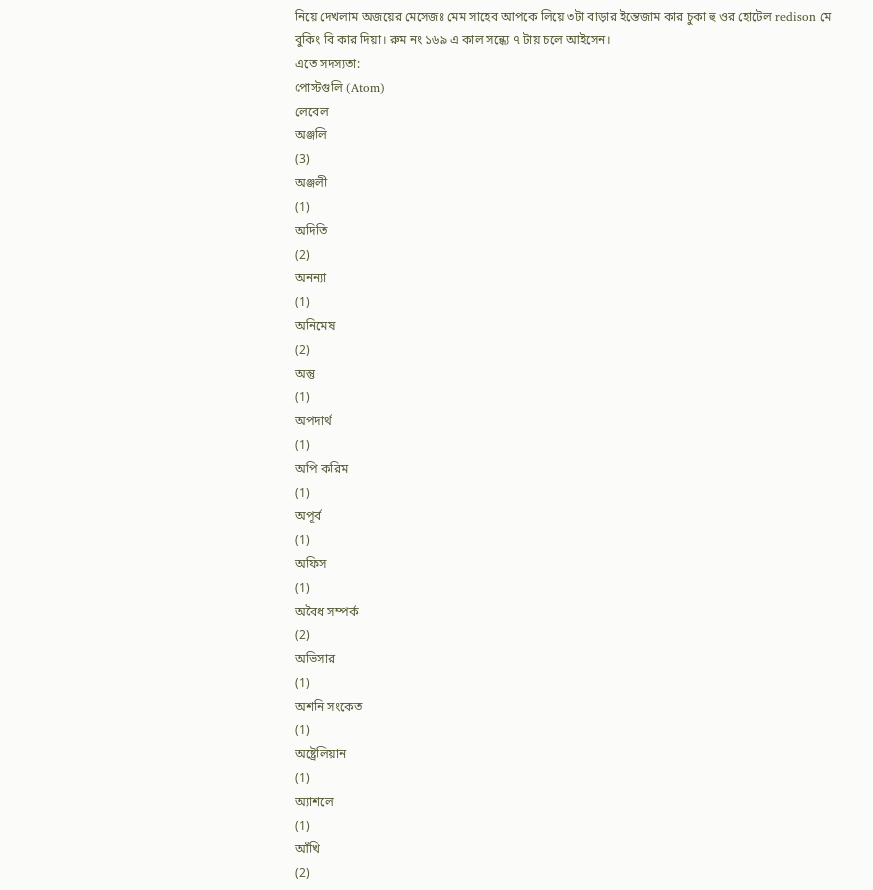নিয়ে দেখলাম অজয়ের মেসেজঃ মেম সাহেব আপকে লিয়ে ৩টা বাড়ার ইন্তেজাম কার চুকা হু ওর হোটেল redison মে বুকিং বি কার দিয়া। রুম নং ১৬৯ এ কাল সন্ধ্যে ৭ টায় চলে আইসেন।
এতে সদস্যতা:
পোস্টগুলি (Atom)
লেবেল
অঞ্জলি
(3)
অঞ্জলী
(1)
অদিতি
(2)
অনন্যা
(1)
অনিমেষ
(2)
অন্তু
(1)
অপদার্থ
(1)
অপি করিম
(1)
অপূর্ব
(1)
অফিস
(1)
অবৈধ সম্পর্ক
(2)
অভিসার
(1)
অশনি সংকেত
(1)
অষ্ট্রেলিয়ান
(1)
অ্যাশলে
(1)
আঁখি
(2)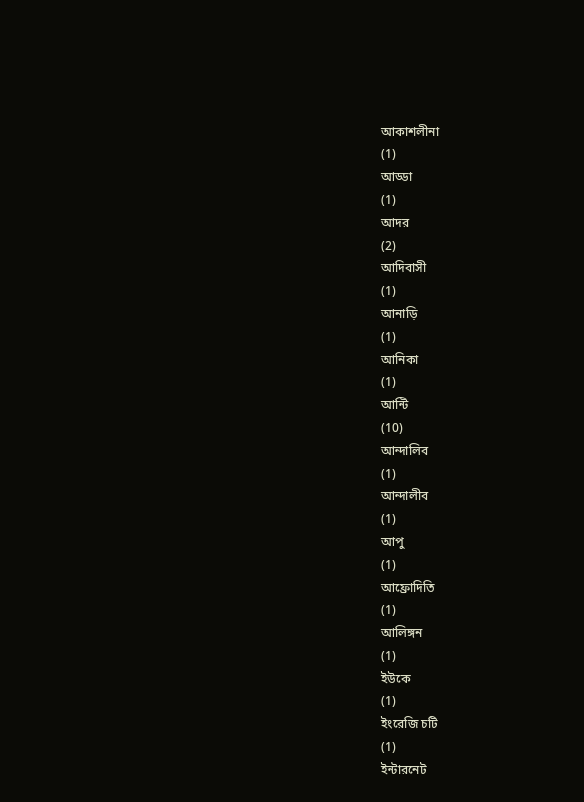আকাশলীনা
(1)
আড্ডা
(1)
আদর
(2)
আদিবাসী
(1)
আনাড়ি
(1)
আনিকা
(1)
আন্টি
(10)
আন্দালিব
(1)
আন্দালীব
(1)
আপু
(1)
আফ্রোদিতি
(1)
আলিঙ্গন
(1)
ইউকে
(1)
ইংরেজি চটি
(1)
ইন্টারনেট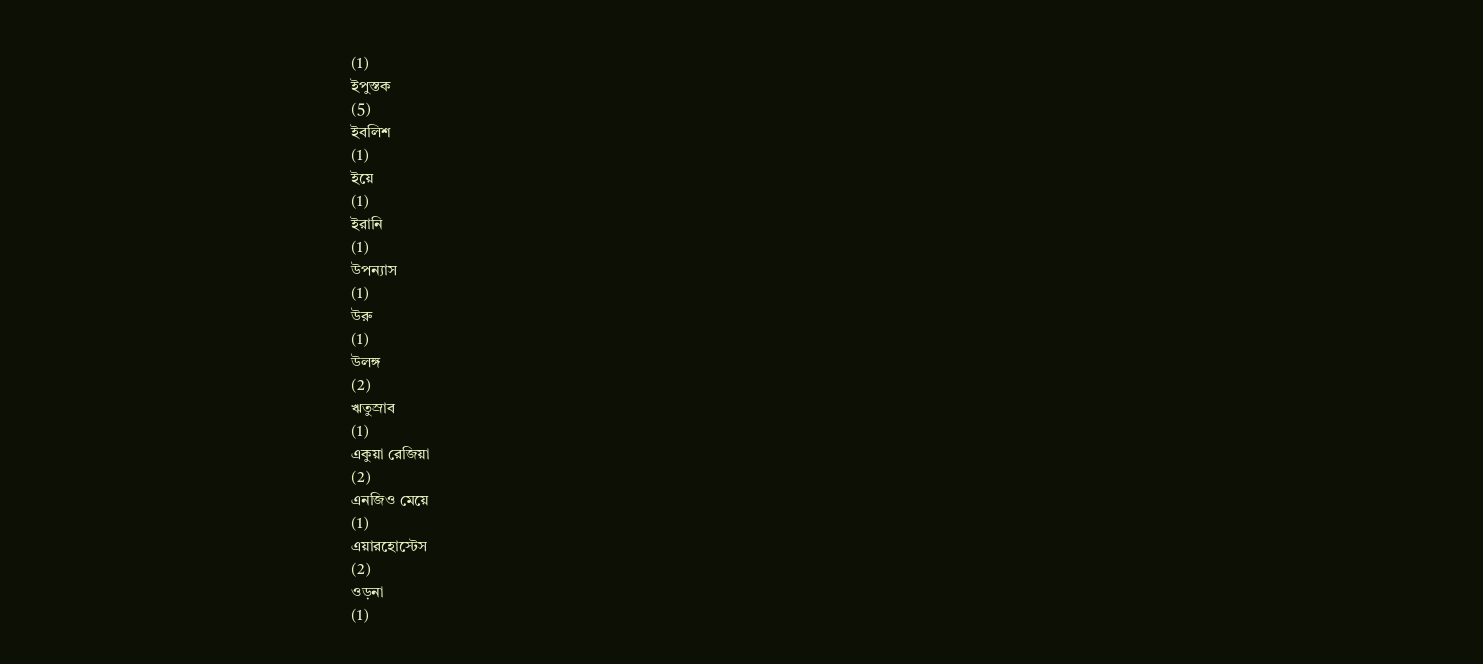(1)
ইপুস্তক
(5)
ইবলিশ
(1)
ইয়ে
(1)
ইরানি
(1)
উপন্যাস
(1)
উরু
(1)
উলঙ্গ
(2)
ঋতুস্রাব
(1)
একুয়া রেজিয়া
(2)
এনজিও মেয়ে
(1)
এয়ারহোস্টেস
(2)
ওড়না
(1)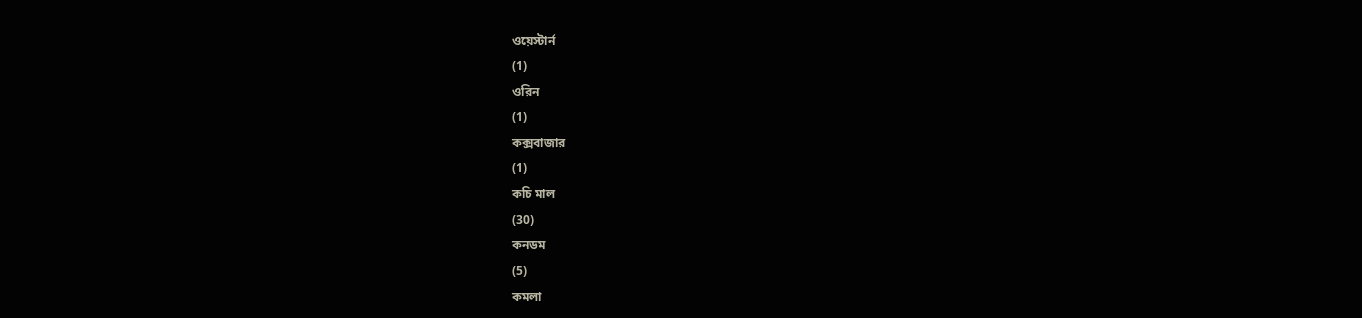ওয়েস্টার্ন
(1)
ওরিন
(1)
কক্সবাজার
(1)
কচি মাল
(30)
কনডম
(5)
কমলা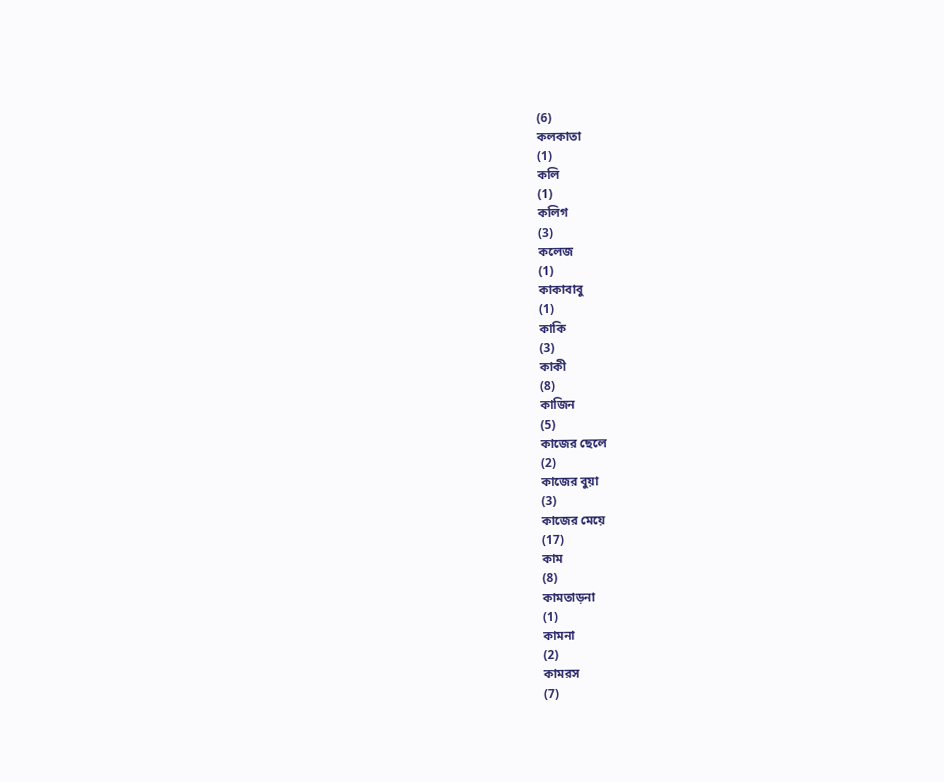(6)
কলকাতা
(1)
কলি
(1)
কলিগ
(3)
কলেজ
(1)
কাকাবাবু
(1)
কাকি
(3)
কাকী
(8)
কাজিন
(5)
কাজের ছেলে
(2)
কাজের বুয়া
(3)
কাজের মেয়ে
(17)
কাম
(8)
কামতাড়না
(1)
কামনা
(2)
কামরস
(7)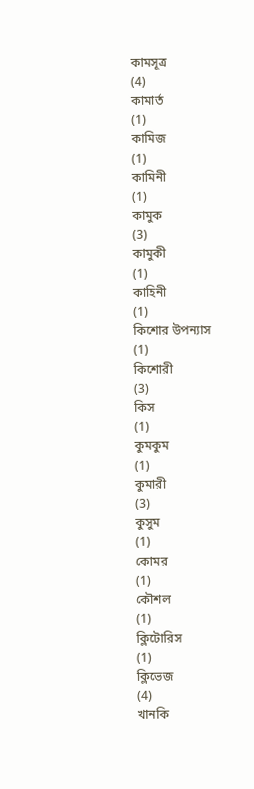কামসূত্র
(4)
কামার্ত
(1)
কামিজ
(1)
কামিনী
(1)
কামুক
(3)
কামুকী
(1)
কাহিনী
(1)
কিশোর উপন্যাস
(1)
কিশোরী
(3)
কিস
(1)
কুমকুম
(1)
কুমারী
(3)
কুসুম
(1)
কোমর
(1)
কৌশল
(1)
ক্লিটোরিস
(1)
ক্লিভেজ
(4)
খানকি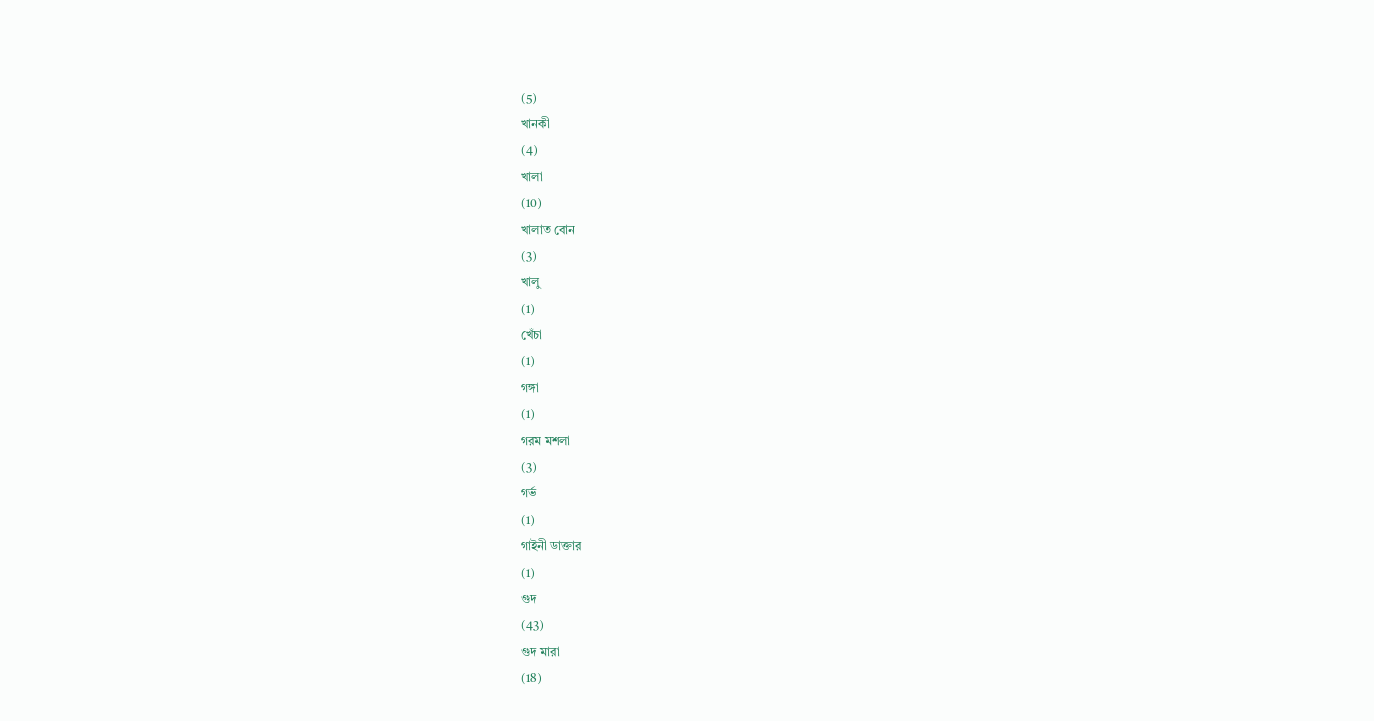(5)
খানকী
(4)
খালা
(10)
খালাত বোন
(3)
খালু
(1)
খেঁচা
(1)
গঙ্গা
(1)
গরম মশলা
(3)
গর্ভ
(1)
গাইনী ডাক্তার
(1)
গুদ
(43)
গুদ মারা
(18)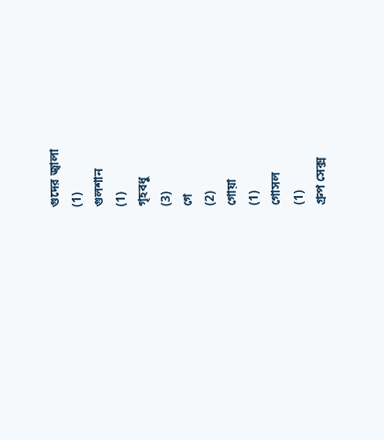গুদের জ্বালা
(1)
গুলশান
(1)
গৃহবধু
(3)
গে
(2)
গোয়া
(1)
গোসল
(1)
গ্রুপ সেক্স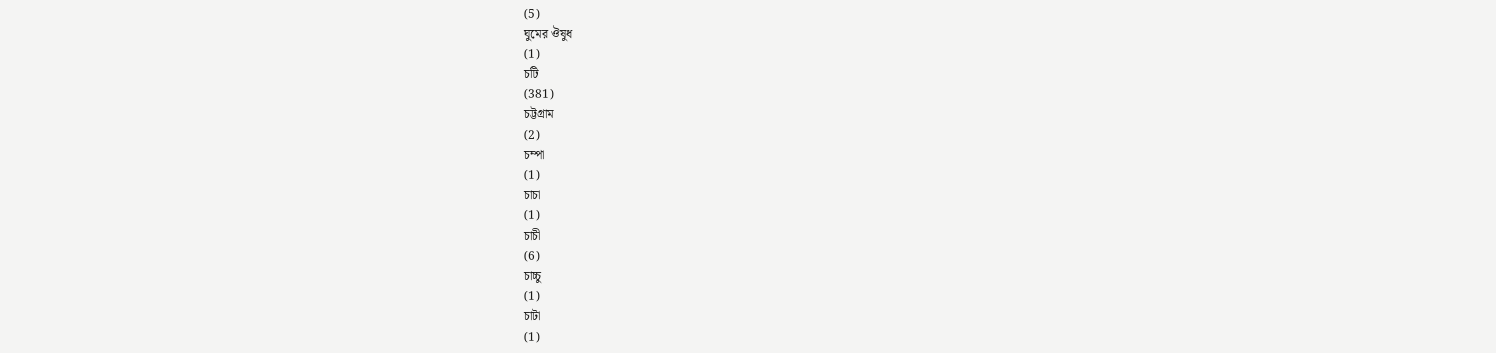(5)
ঘুমের ঔষুধ
(1)
চটি
(381)
চট্টগ্রাম
(2)
চম্পা
(1)
চাচা
(1)
চাচী
(6)
চাচ্চু
(1)
চাটা
(1)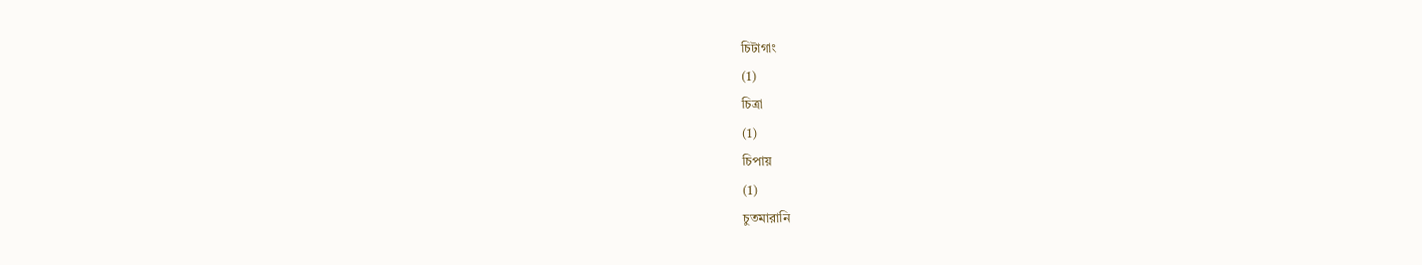চিটাগাং
(1)
চিত্রা
(1)
চিপায়
(1)
চুতমারানি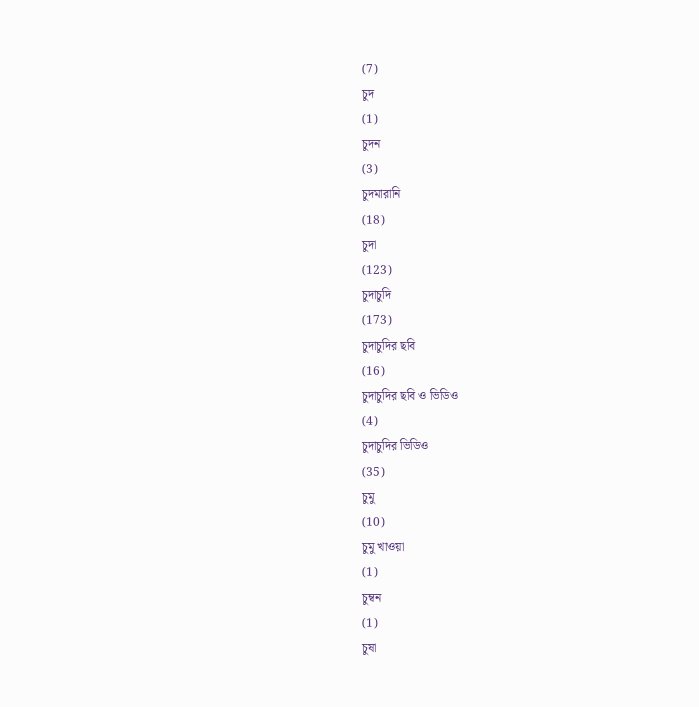(7)
চুদ
(1)
চুদন
(3)
চুদমারানি
(18)
চুদা
(123)
চুদাচুদি
(173)
চুদাচুদির ছবি
(16)
চুদাচুদির ছবি ও ভিডিও
(4)
চুদাচুদির ভিডিও
(35)
চুমু
(10)
চুমু খাওয়া
(1)
চুম্বন
(1)
চুষা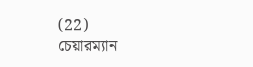(22)
চেয়ারম্যান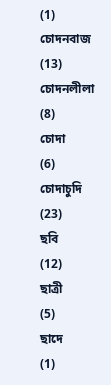(1)
চোদনবাজ
(13)
চোদনলীলা
(8)
চোদা
(6)
চোদাচুদি
(23)
ছবি
(12)
ছাত্রী
(5)
ছাদে
(1)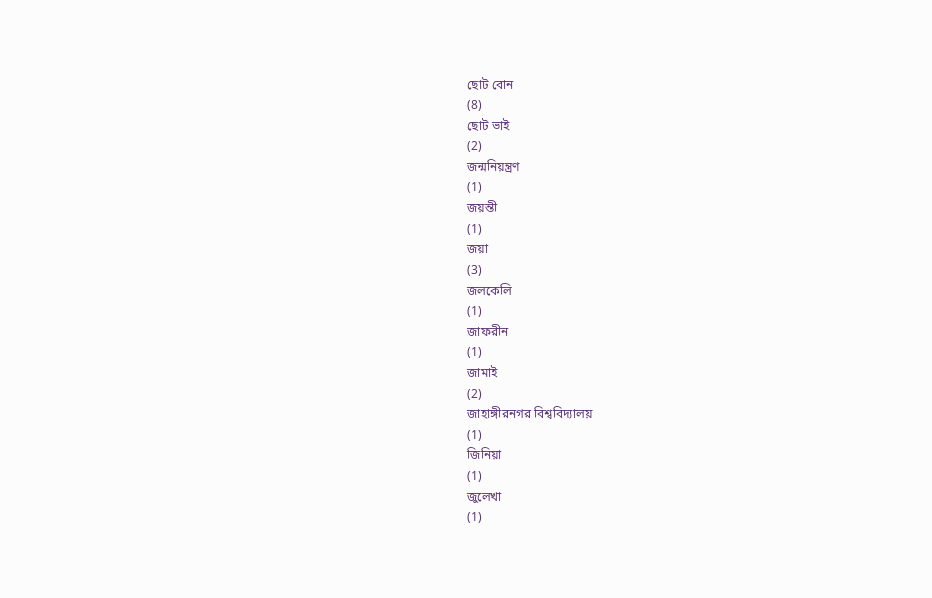ছোট বোন
(8)
ছোট ভাই
(2)
জন্মনিয়ন্ত্রণ
(1)
জয়ন্তী
(1)
জয়া
(3)
জলকেলি
(1)
জাফরীন
(1)
জামাই
(2)
জাহাঙ্গীরনগর বিশ্ববিদ্যালয়
(1)
জিনিয়া
(1)
জুলেখা
(1)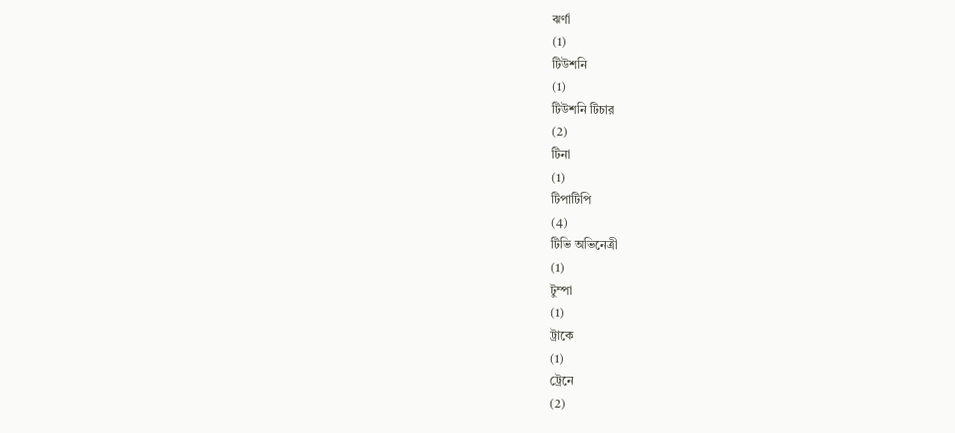ঝর্ণা
(1)
টিউশনি
(1)
টিউশনি টিচার
(2)
টিনা
(1)
টিপাটিপি
(4)
টিভি অভিনেত্রী
(1)
টুম্পা
(1)
ট্রাকে
(1)
ট্রেনে
(2)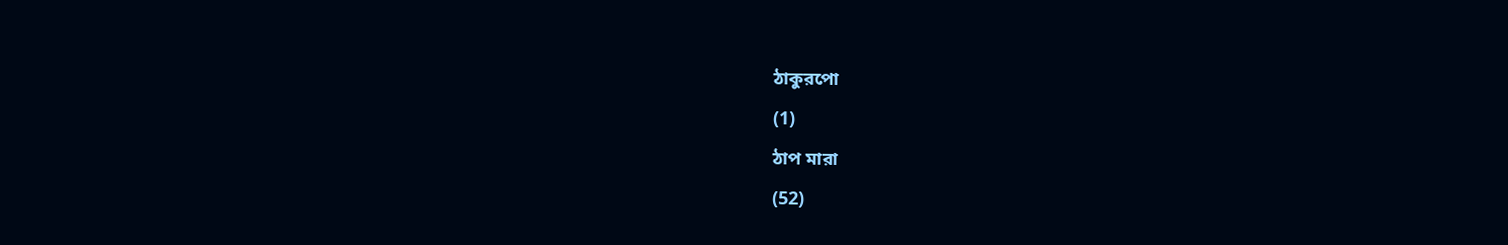ঠাকুরপো
(1)
ঠাপ মারা
(52)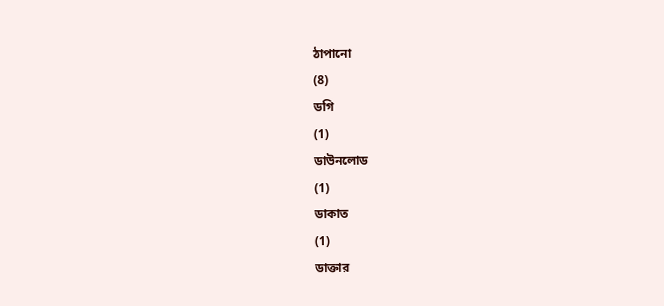ঠাপানো
(8)
ডগি
(1)
ডাউনলোড
(1)
ডাকাত
(1)
ডাক্তার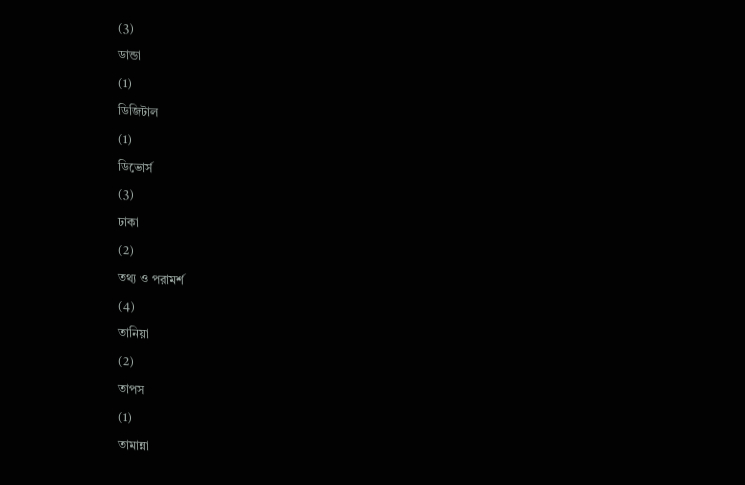(3)
ডান্ডা
(1)
ডিজিটাল
(1)
ডিভোর্স
(3)
ঢাকা
(2)
তথ্য ও পরামর্শ
(4)
তানিয়া
(2)
তাপস
(1)
তামান্না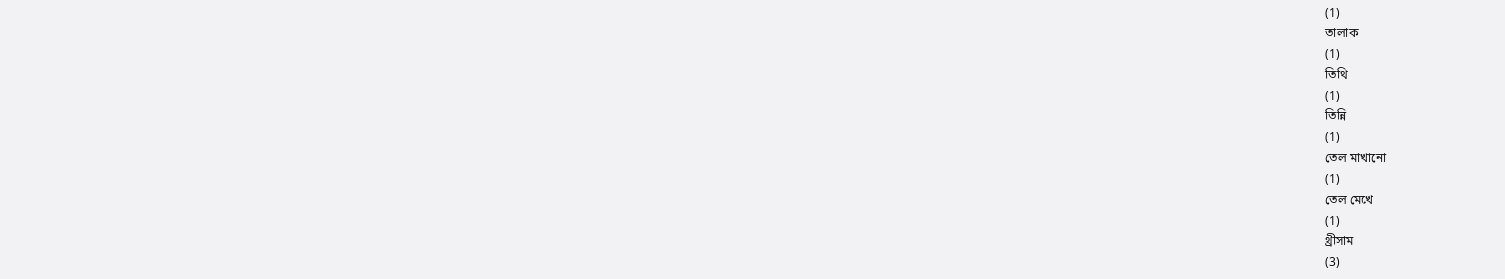(1)
তালাক
(1)
তিথি
(1)
তিন্নি
(1)
তেল মাখানো
(1)
তেল মেখে
(1)
থ্রীসাম
(3)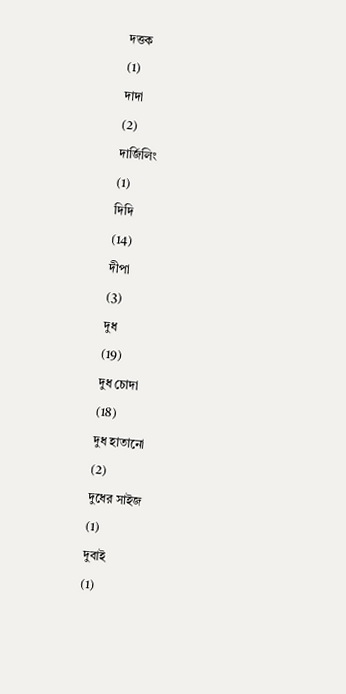দত্তক
(1)
দাদা
(2)
দার্জিলিং
(1)
দিদি
(14)
দীপা
(3)
দুধ
(19)
দুধ চোদা
(18)
দুধ হাতানো
(2)
দুধের সাইজ
(1)
দুবাই
(1)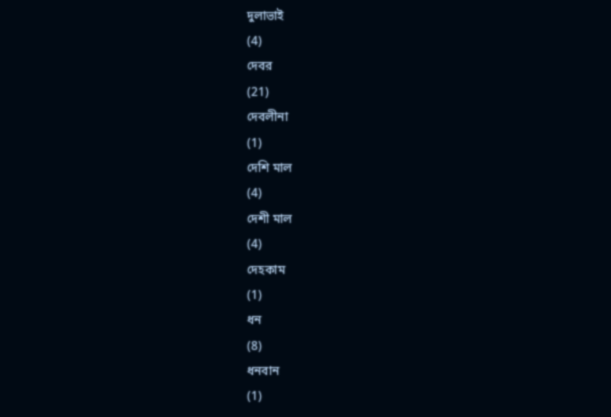দুলাভাই
(4)
দেবর
(21)
দেবলীনা
(1)
দেশি মাল
(4)
দেশী মাল
(4)
দেহকাম
(1)
ধন
(8)
ধনবান
(1)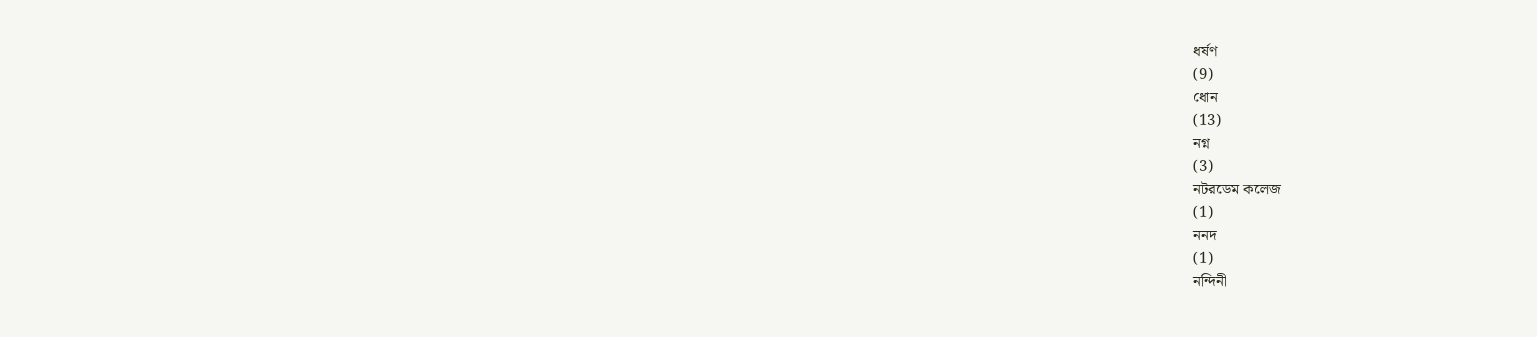ধর্ষণ
(9)
ধোন
(13)
নগ্ন
(3)
নটরডেম কলেজ
(1)
ননদ
(1)
নন্দিনী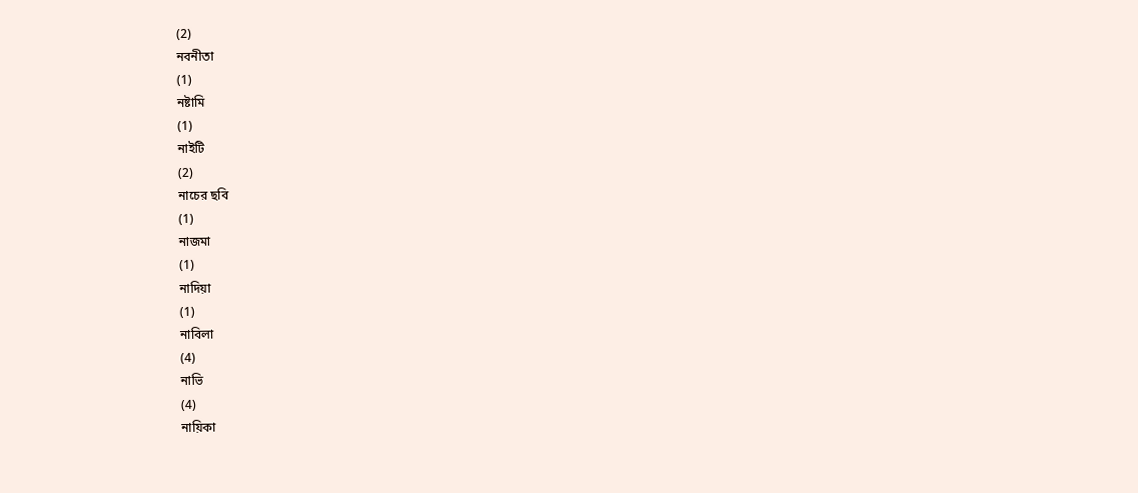(2)
নবনীতা
(1)
নষ্টামি
(1)
নাইটি
(2)
নাচের ছবি
(1)
নাজমা
(1)
নাদিয়া
(1)
নাবিলা
(4)
নাভি
(4)
নায়িকা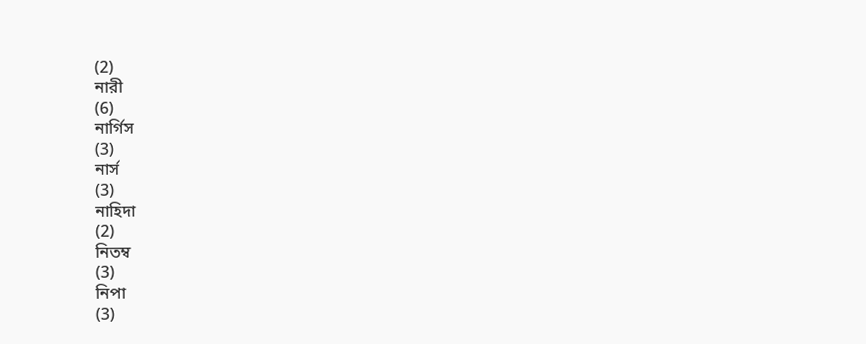(2)
নারী
(6)
নার্গিস
(3)
নার্স
(3)
নাহিদা
(2)
নিতম্ব
(3)
নিপা
(3)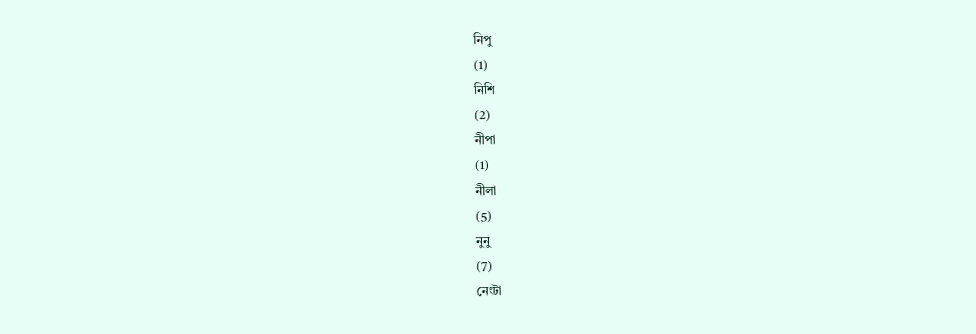নিপু
(1)
নিশি
(2)
নীপা
(1)
নীলা
(5)
নুনু
(7)
নেংটা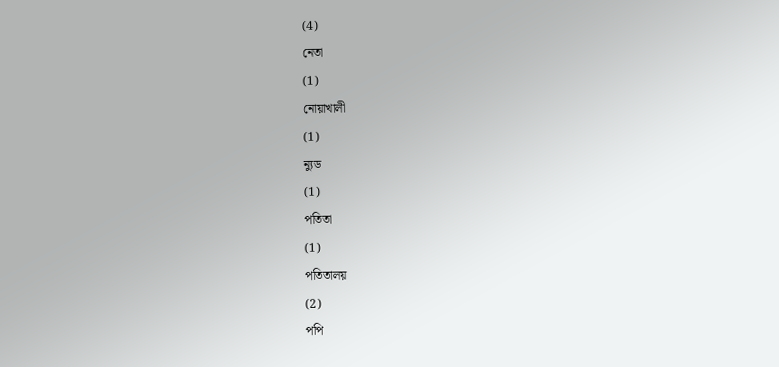(4)
নেতা
(1)
নোয়াখালী
(1)
ন্যুড
(1)
পতিতা
(1)
পতিতালয়
(2)
পপি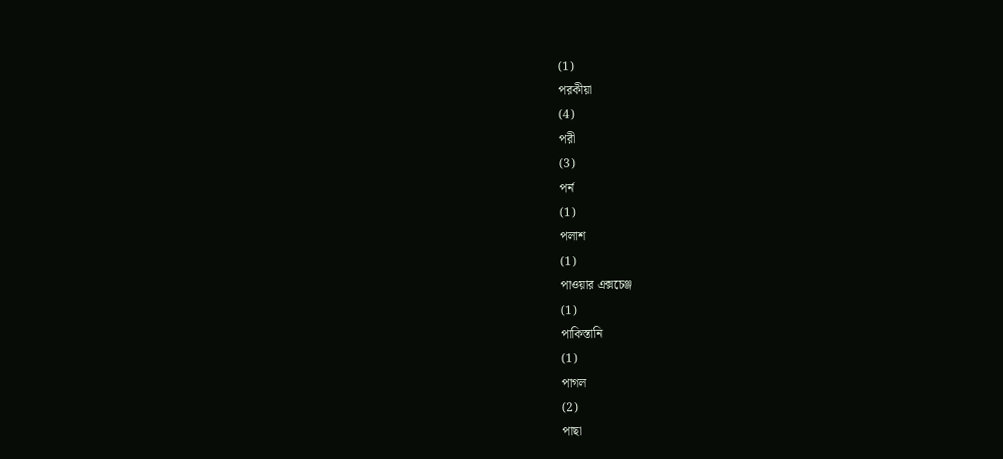(1)
পরকীয়া
(4)
পরী
(3)
পর্ন
(1)
পলাশ
(1)
পাওয়ার এক্সচেঞ্জ
(1)
পাকিস্তানি
(1)
পাগল
(2)
পাছা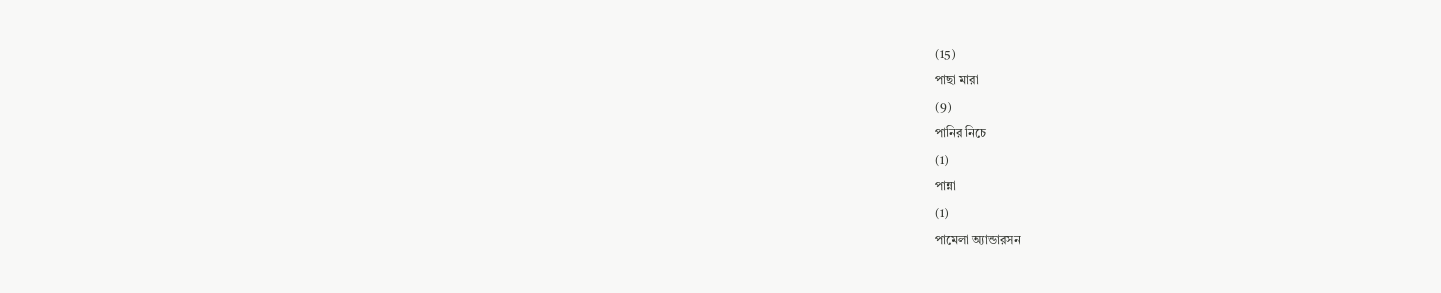(15)
পাছা মারা
(9)
পানির নিচে
(1)
পান্না
(1)
পামেলা অ্যান্ডারসন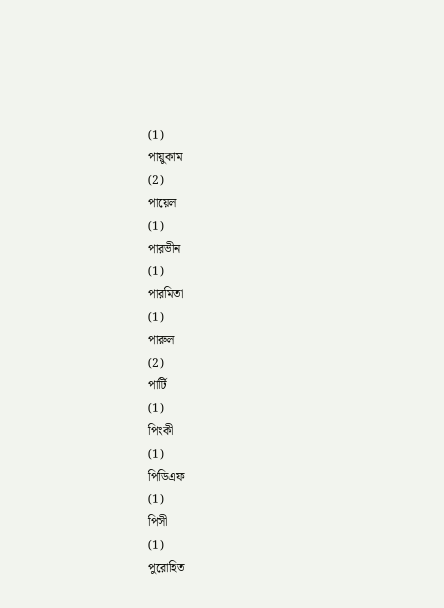(1)
পায়ুকাম
(2)
পায়েল
(1)
পারভীন
(1)
পারমিতা
(1)
পারুল
(2)
পার্টি
(1)
পিংকী
(1)
পিডিএফ
(1)
পিসী
(1)
পুরোহিত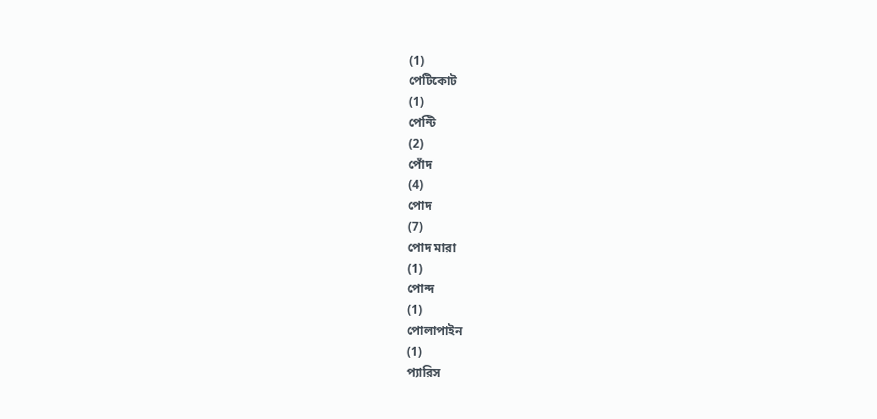(1)
পেটিকোট
(1)
পেন্টি
(2)
পোঁদ
(4)
পোদ
(7)
পোদ মারা
(1)
পোন্দ
(1)
পোলাপাইন
(1)
প্যারিস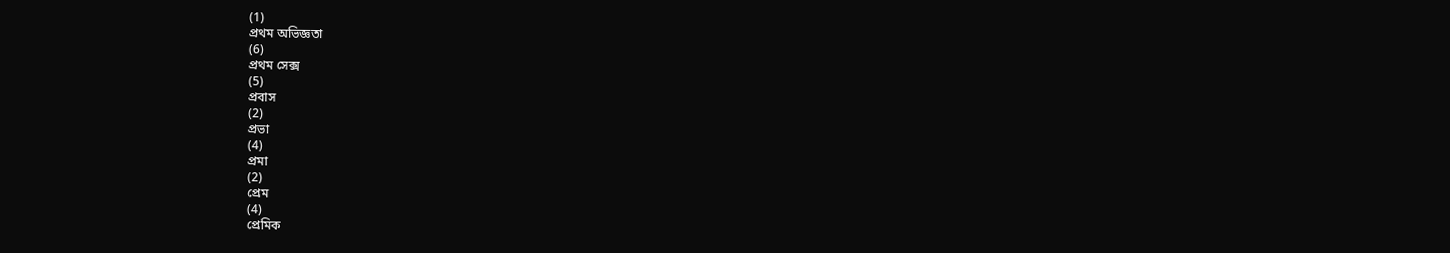(1)
প্রথম অভিজ্ঞতা
(6)
প্রথম সেক্স
(5)
প্রবাস
(2)
প্রভা
(4)
প্রমা
(2)
প্রেম
(4)
প্রেমিক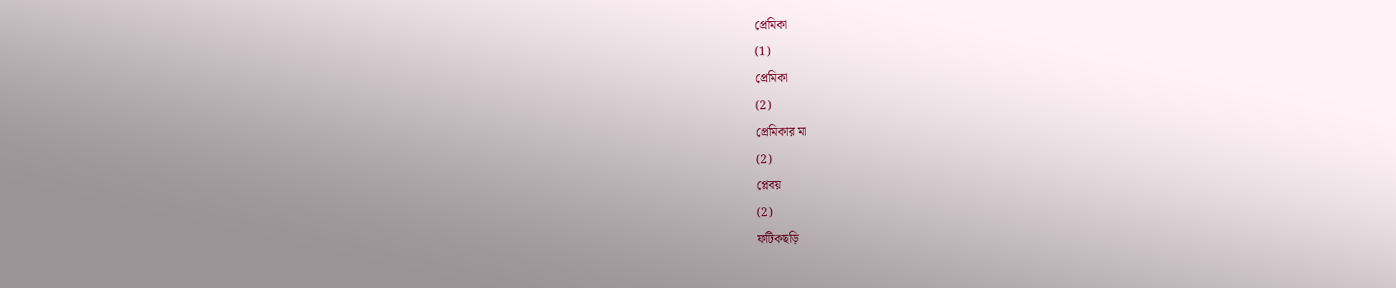প্রেমিকা
(1)
প্রেমিকা
(2)
প্রেমিকার মা
(2)
প্লেবয়
(2)
ফটিকছড়ি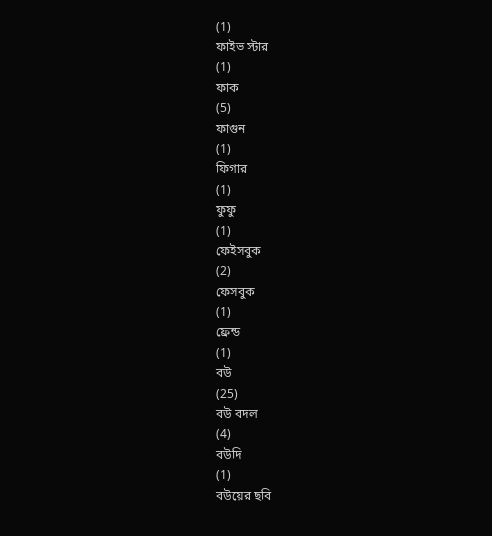(1)
ফাইভ স্টার
(1)
ফাক
(5)
ফাগুন
(1)
ফিগার
(1)
ফুফু
(1)
ফেইসবুক
(2)
ফেসবুক
(1)
ফ্রেন্ড
(1)
বউ
(25)
বউ বদল
(4)
বউদি
(1)
বউয়ের ছবি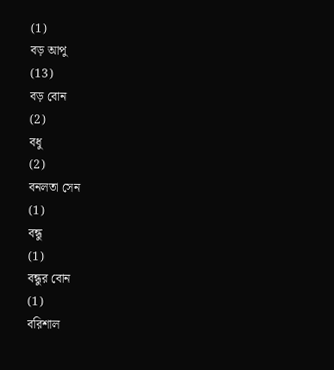(1)
বড় আপু
(13)
বড় বোন
(2)
বধু
(2)
বনলতা সেন
(1)
বন্ধু
(1)
বন্ধুর বোন
(1)
বরিশাল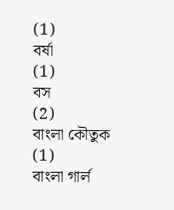(1)
বর্ষা
(1)
বস
(2)
বাংলা কৌতুক
(1)
বাংলা গার্ল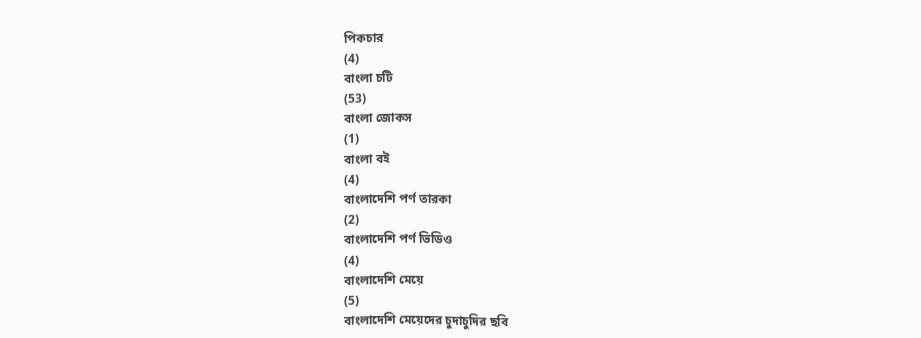পিকচার
(4)
বাংলা চটি
(53)
বাংলা জোকস
(1)
বাংলা বই
(4)
বাংলাদেশি পর্ণ তারকা
(2)
বাংলাদেশি পর্ণ ভিডিও
(4)
বাংলাদেশি মেয়ে
(5)
বাংলাদেশি মেয়েদের চুদাচুদির ছবি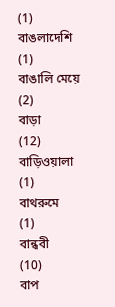(1)
বাঙলাদেশি
(1)
বাঙালি মেয়ে
(2)
বাড়া
(12)
বাড়িওয়ালা
(1)
বাথরুমে
(1)
বান্ধবী
(10)
বাপ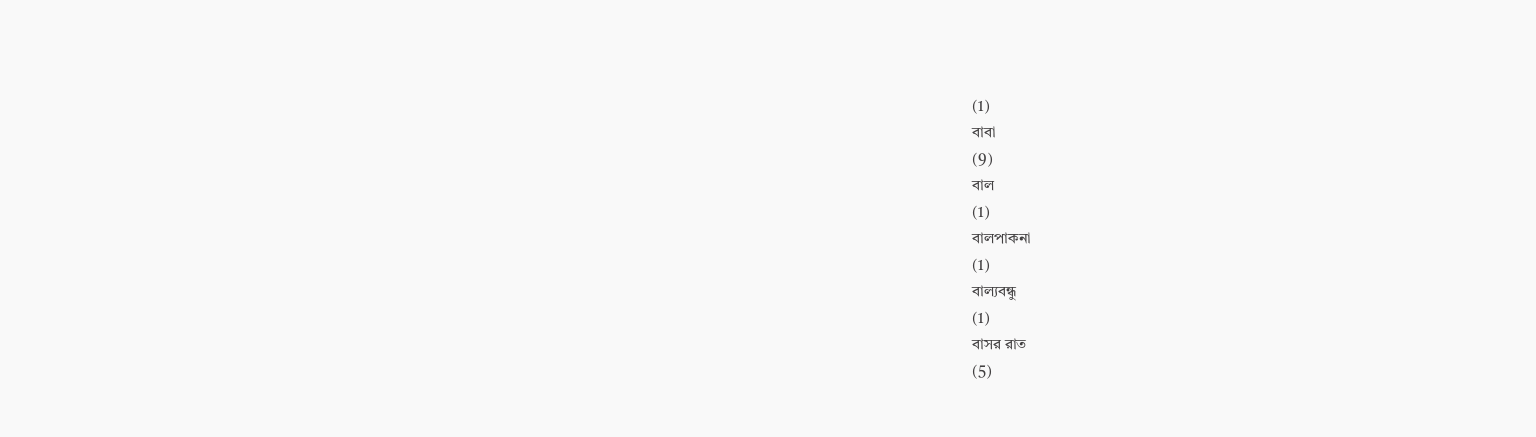(1)
বাবা
(9)
বাল
(1)
বালপাকনা
(1)
বাল্যবন্ধু
(1)
বাসর রাত
(5)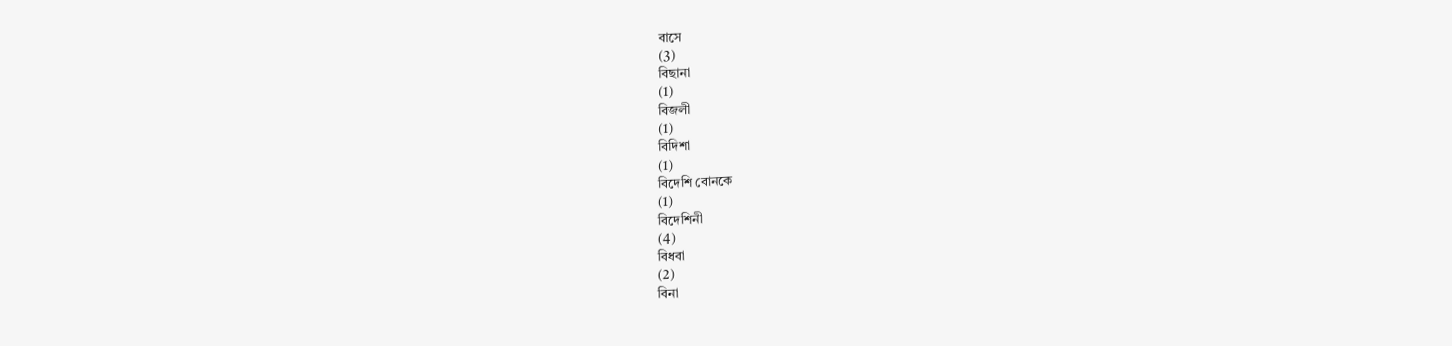বাসে
(3)
বিছানা
(1)
বিজলী
(1)
বিদিশা
(1)
বিদেশি বোনকে
(1)
বিদেশিনী
(4)
বিধবা
(2)
বিনা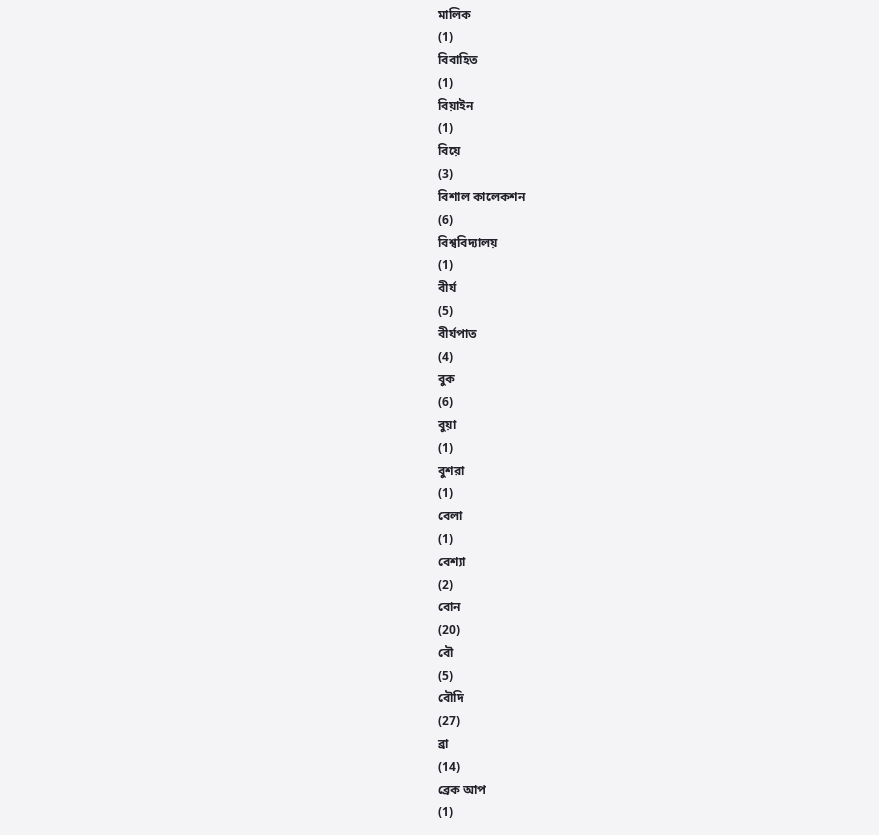মালিক
(1)
বিবাহিত
(1)
বিয়াইন
(1)
বিয়ে
(3)
বিশাল কালেকশন
(6)
বিশ্ববিদ্যালয়
(1)
বীর্য
(5)
বীর্যপাত
(4)
বুক
(6)
বুয়া
(1)
বুশরা
(1)
বেলা
(1)
বেশ্যা
(2)
বোন
(20)
বৌ
(5)
বৌদি
(27)
ব্রা
(14)
ব্রেক আপ
(1)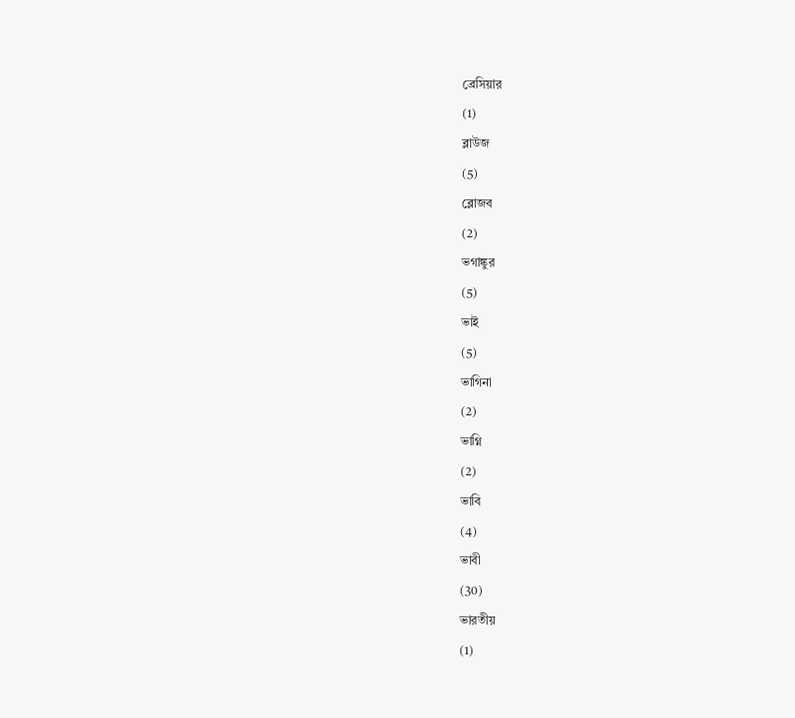ব্রেসিয়ার
(1)
ব্লাউজ
(5)
ব্লোজব
(2)
ভগাঙ্কুর
(5)
ভাই
(5)
ভাগিনা
(2)
ভাগ্নি
(2)
ভাবি
(4)
ভাবী
(30)
ভারতীয়
(1)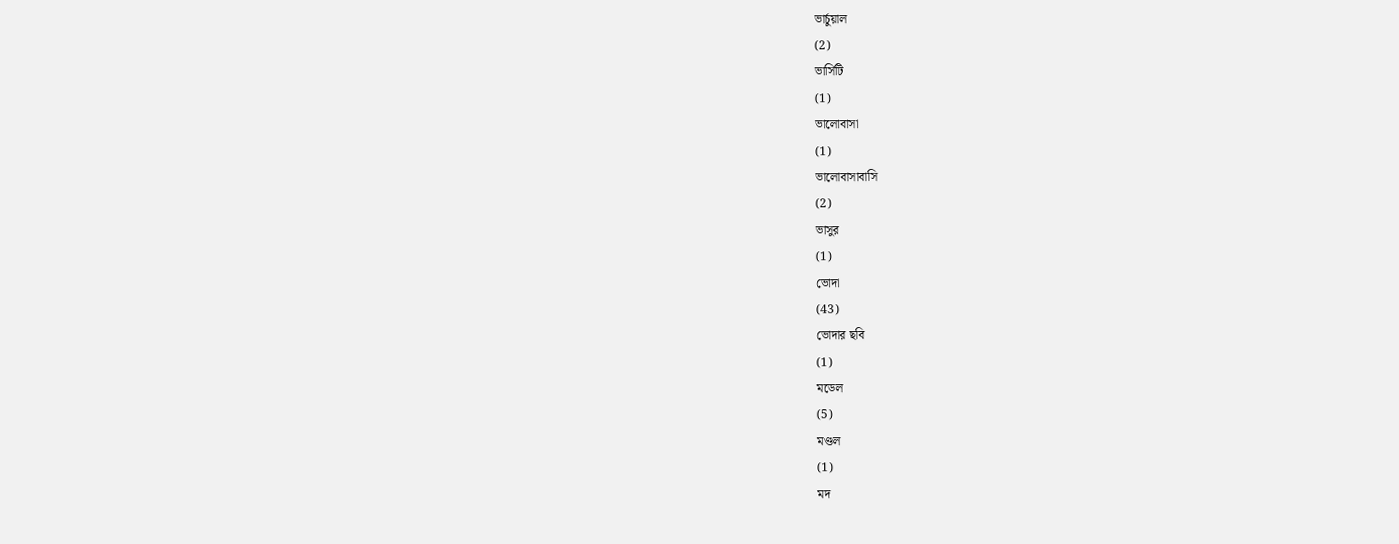ভার্চুয়াল
(2)
ভার্সিটি
(1)
ভালোবাসা
(1)
ভালোবাসাবাসি
(2)
ভাসুর
(1)
ভোদা
(43)
ভোদার ছবি
(1)
মডেল
(5)
মণ্ডল
(1)
মদ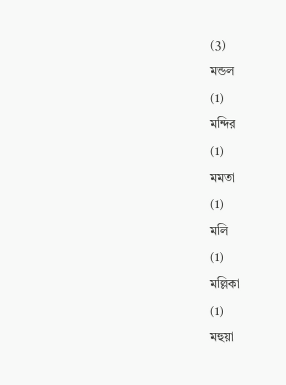(3)
মন্ডল
(1)
মন্দির
(1)
মমতা
(1)
মলি
(1)
মল্লিকা
(1)
মহুয়া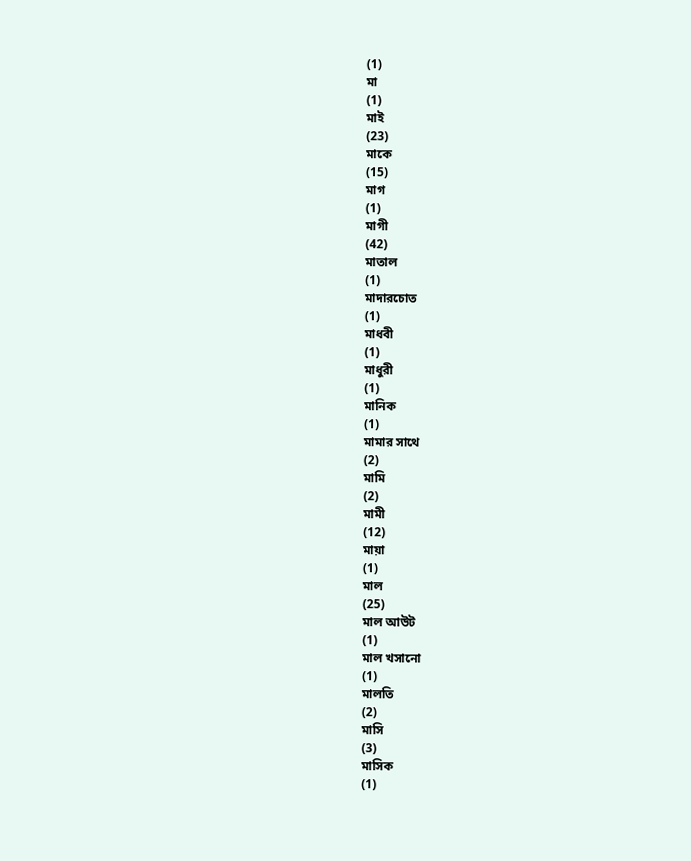(1)
মা
(1)
মাই
(23)
মাকে
(15)
মাগ
(1)
মাগী
(42)
মাতাল
(1)
মাদারচোত
(1)
মাধবী
(1)
মাধুরী
(1)
মানিক
(1)
মামার সাথে
(2)
মামি
(2)
মামী
(12)
মায়া
(1)
মাল
(25)
মাল আউট
(1)
মাল খসানো
(1)
মালতি
(2)
মাসি
(3)
মাসিক
(1)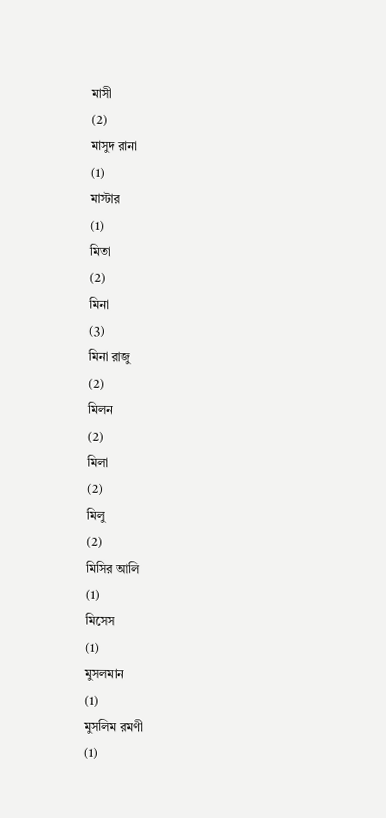মাসী
(2)
মাসুদ রানা
(1)
মাস্টার
(1)
মিতা
(2)
মিনা
(3)
মিনা রাজু
(2)
মিলন
(2)
মিলা
(2)
মিলু
(2)
মিসির আলি
(1)
মিসেস
(1)
মুসলমান
(1)
মুসলিম রমণী
(1)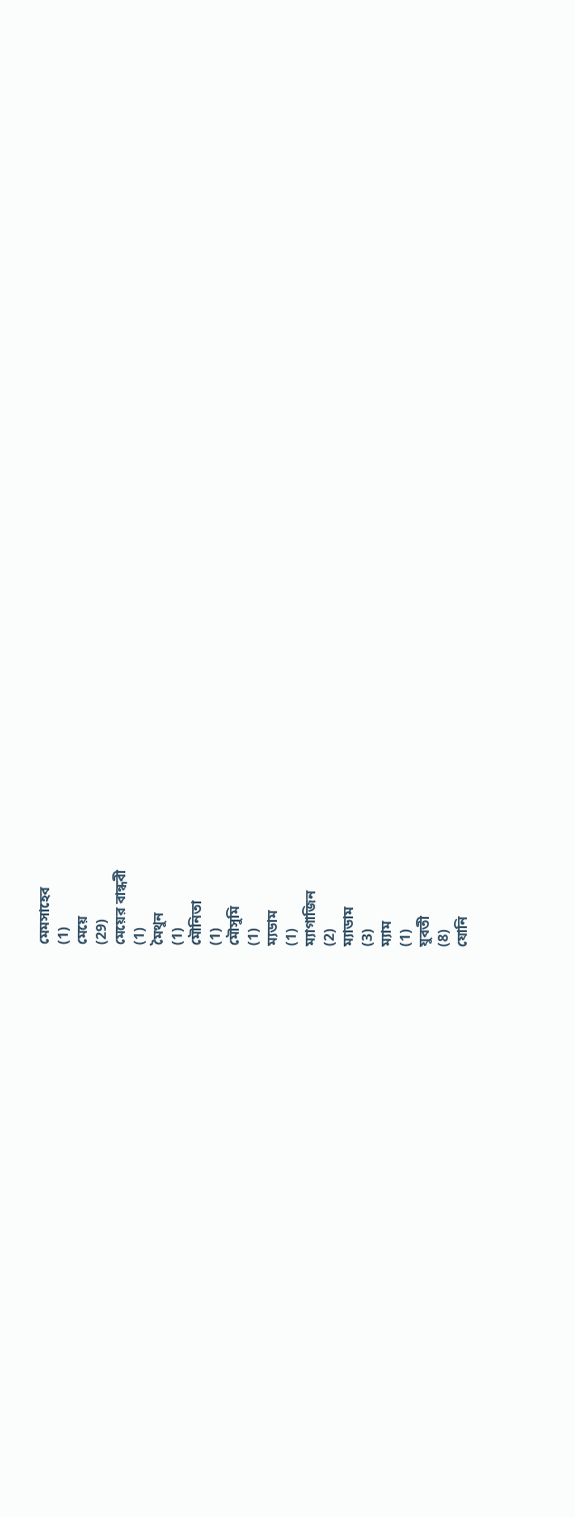মেমসাহেব
(1)
মেয়ে
(29)
মেয়ের বান্ধবী
(1)
মৈথুন
(1)
মৌনিতা
(1)
মৌসুমি
(1)
ম্যডাম
(1)
ম্যাগাজিন
(2)
ম্যাডাম
(3)
ম্যাম
(1)
যুবতী
(8)
যোনি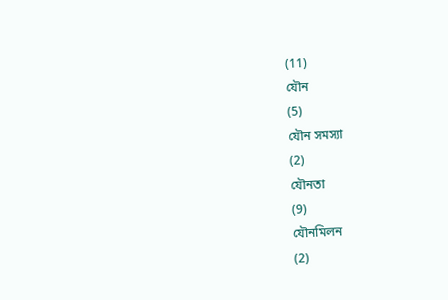(11)
যৌন
(5)
যৌন সমস্যা
(2)
যৌনতা
(9)
যৌনমিলন
(2)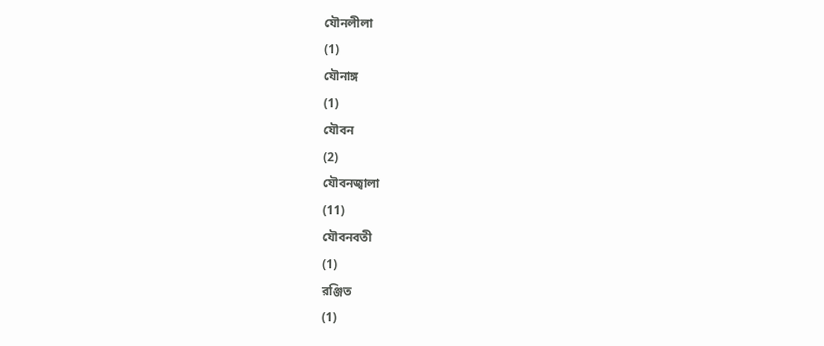যৌনলীলা
(1)
যৌনাঙ্গ
(1)
যৌবন
(2)
যৌবনজ্বালা
(11)
যৌবনবতী
(1)
রঞ্জিত
(1)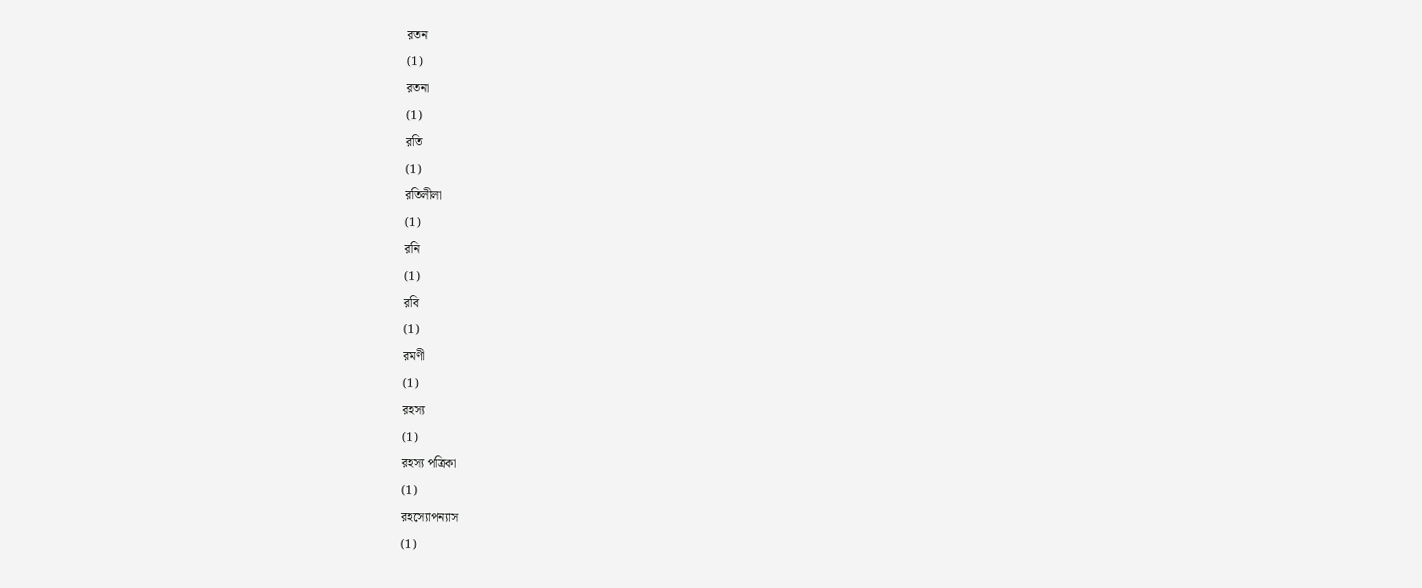রতন
(1)
রতনা
(1)
রতি
(1)
রতিলীলা
(1)
রনি
(1)
রবি
(1)
রমণী
(1)
রহস্য
(1)
রহস্য পত্রিকা
(1)
রহস্যোপন্যাস
(1)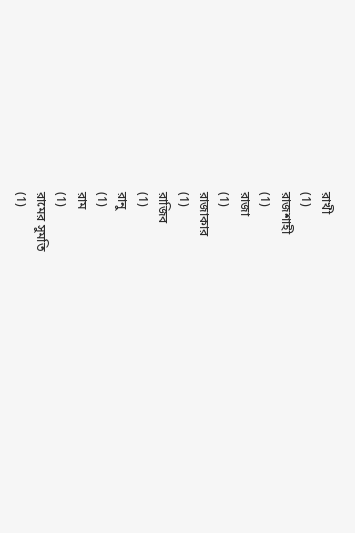রাখী
(1)
রাজশাহী
(1)
রাজা
(1)
রাজাকার
(1)
রাজিব
(1)
রানু
(1)
রাম
(1)
রামের সুমতি
(1)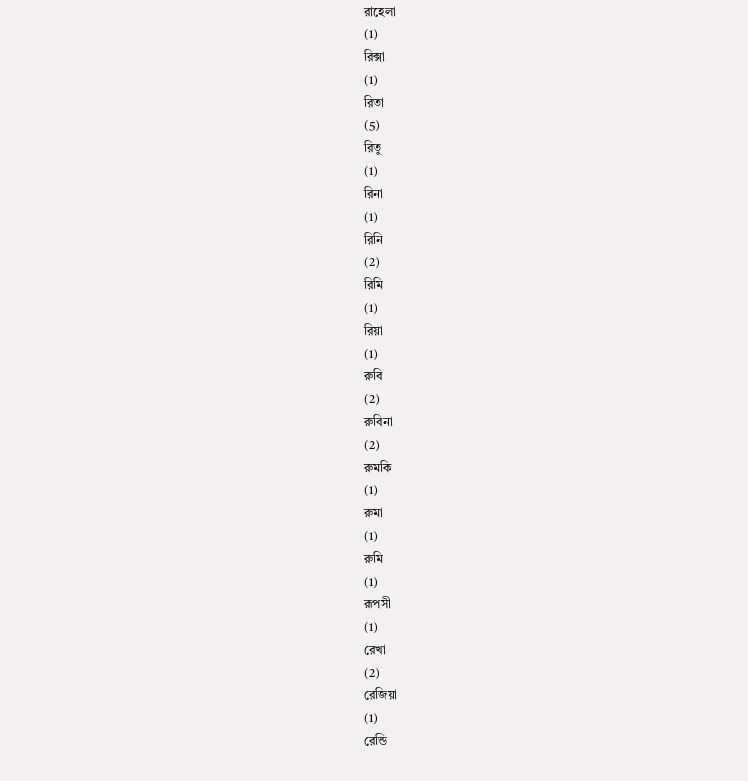রাহেলা
(1)
রিক্সা
(1)
রিতা
(5)
রিতু
(1)
রিনা
(1)
রিনি
(2)
রিমি
(1)
রিয়া
(1)
রুবি
(2)
রুবিনা
(2)
রুমকি
(1)
রুমা
(1)
রুমি
(1)
রূপসী
(1)
রেখা
(2)
রেজিয়া
(1)
রেন্ডি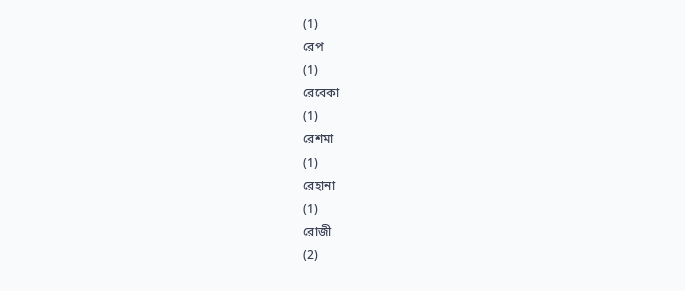(1)
রেপ
(1)
রেবেকা
(1)
রেশমা
(1)
রেহানা
(1)
রোজী
(2)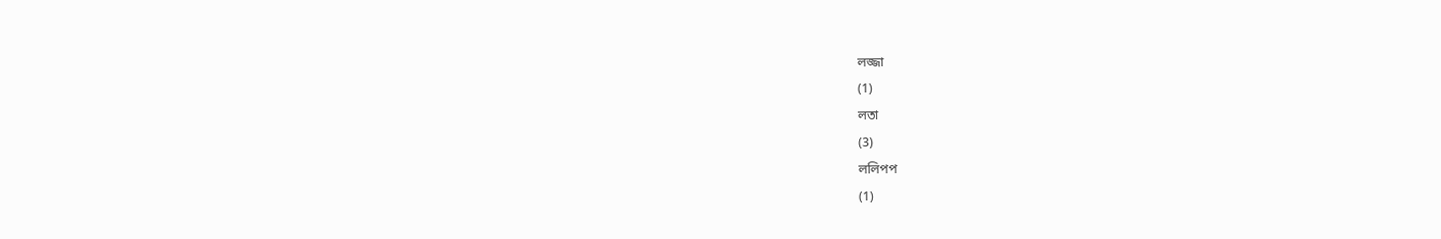লজ্জা
(1)
লতা
(3)
ললিপপ
(1)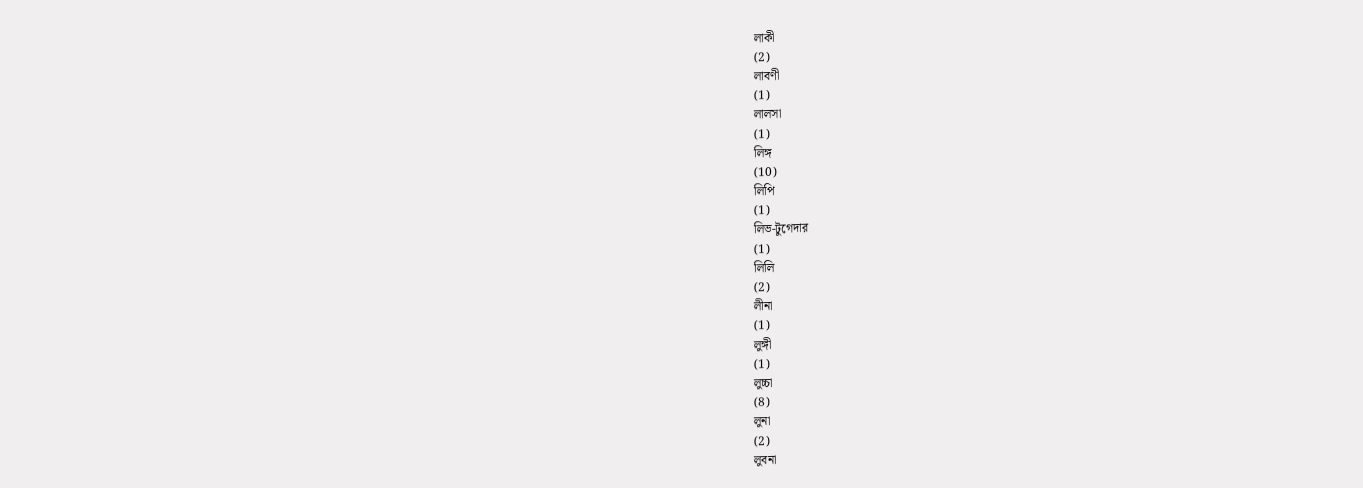লাকী
(2)
লাবণী
(1)
লালসা
(1)
লিঙ্গ
(10)
লিপি
(1)
লিভ-টুগেদার
(1)
লিলি
(2)
লীনা
(1)
লুঙ্গী
(1)
লুচ্চা
(8)
লুনা
(2)
লুবনা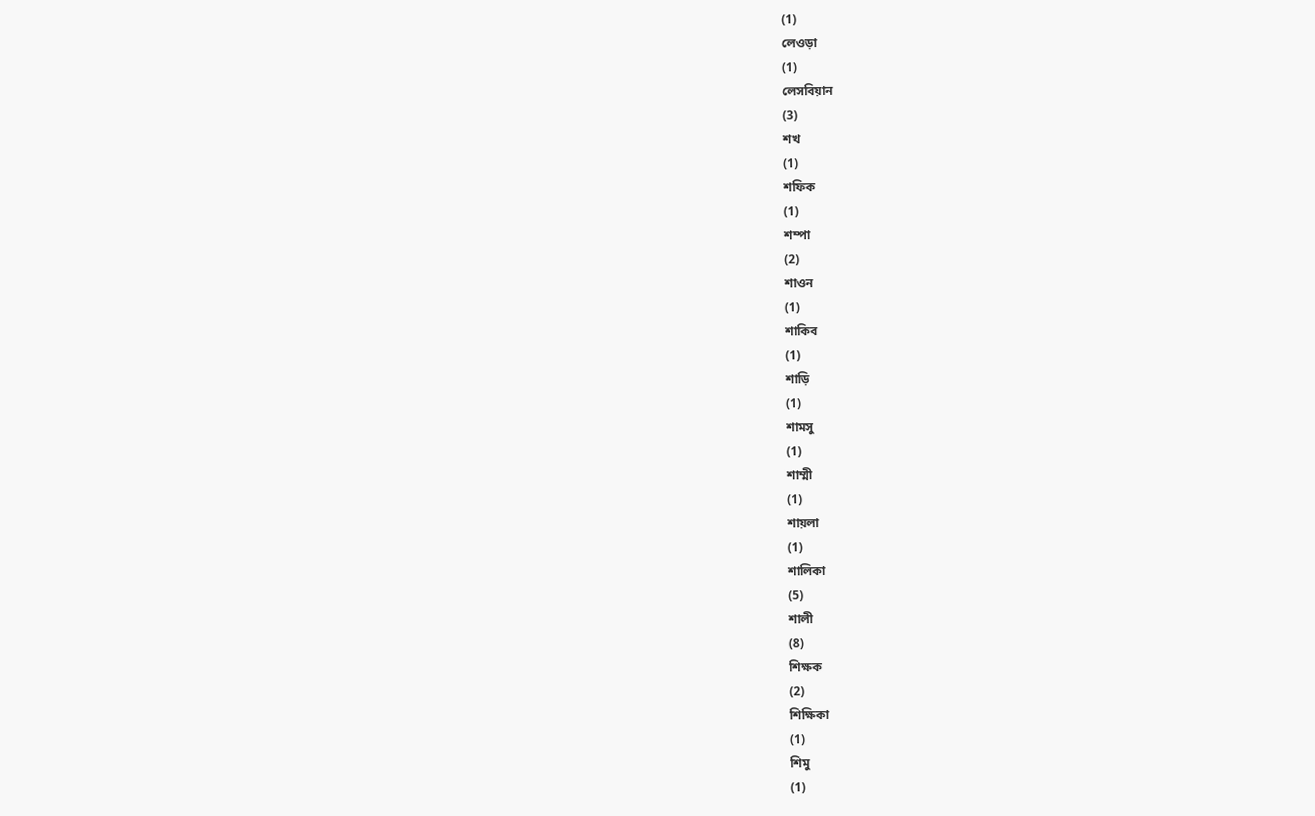(1)
লেওড়া
(1)
লেসবিয়ান
(3)
শখ
(1)
শফিক
(1)
শম্পা
(2)
শাওন
(1)
শাকিব
(1)
শাড়ি
(1)
শামসু
(1)
শাম্মী
(1)
শায়লা
(1)
শালিকা
(5)
শালী
(8)
শিক্ষক
(2)
শিক্ষিকা
(1)
শিমু
(1)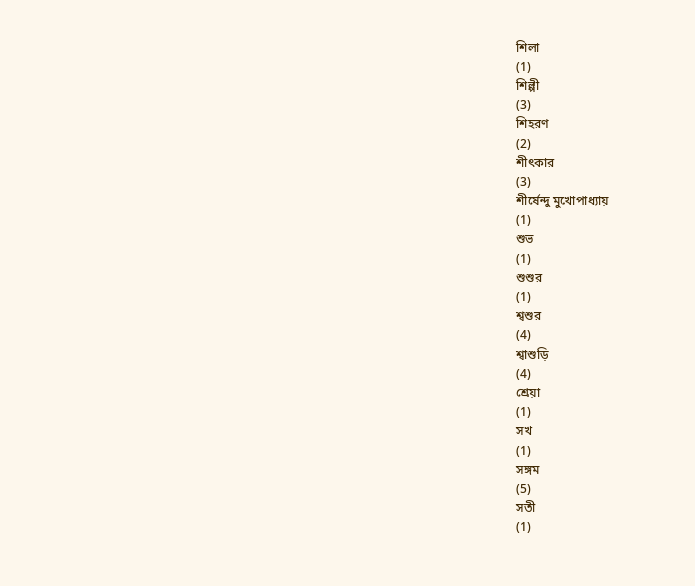শিলা
(1)
শিল্পী
(3)
শিহরণ
(2)
শীৎকার
(3)
শীর্ষেন্দু মুখোপাধ্যায়
(1)
শুভ
(1)
শুশুর
(1)
শ্বশুর
(4)
শ্বাশুড়ি
(4)
শ্রেয়া
(1)
সখ
(1)
সঙ্গম
(5)
সতী
(1)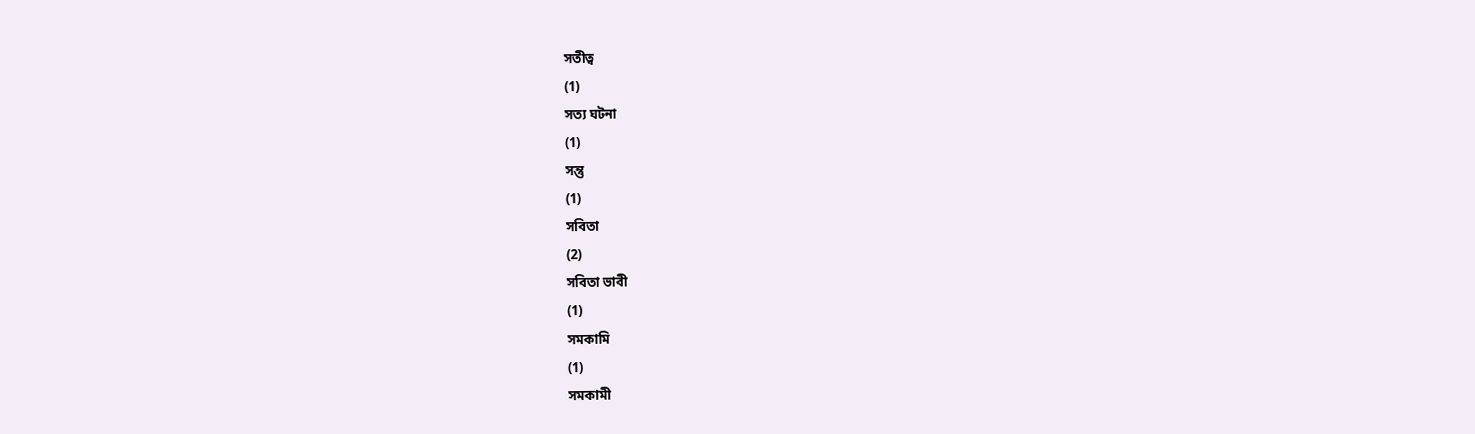সতীত্ব
(1)
সত্য ঘটনা
(1)
সন্তু
(1)
সবিতা
(2)
সবিতা ভাবী
(1)
সমকামি
(1)
সমকামী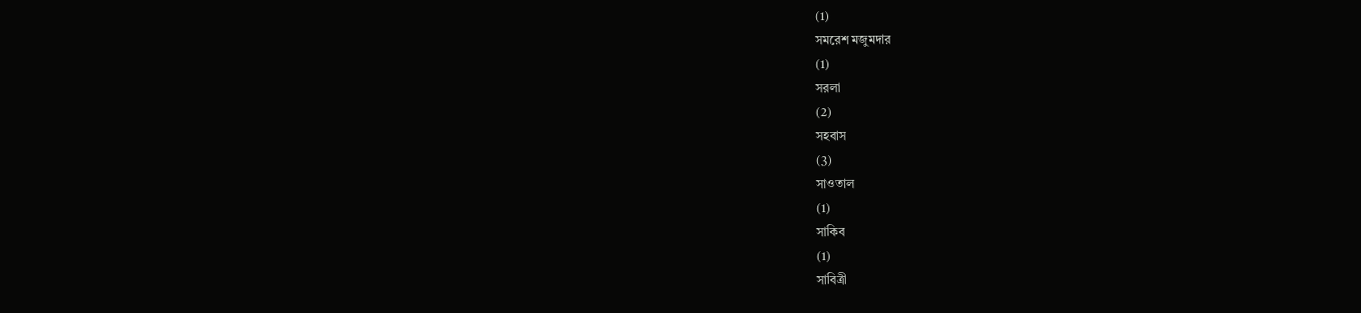(1)
সমরেশ মজুমদার
(1)
সরলা
(2)
সহবাস
(3)
সাওতাল
(1)
সাকিব
(1)
সাবিত্রী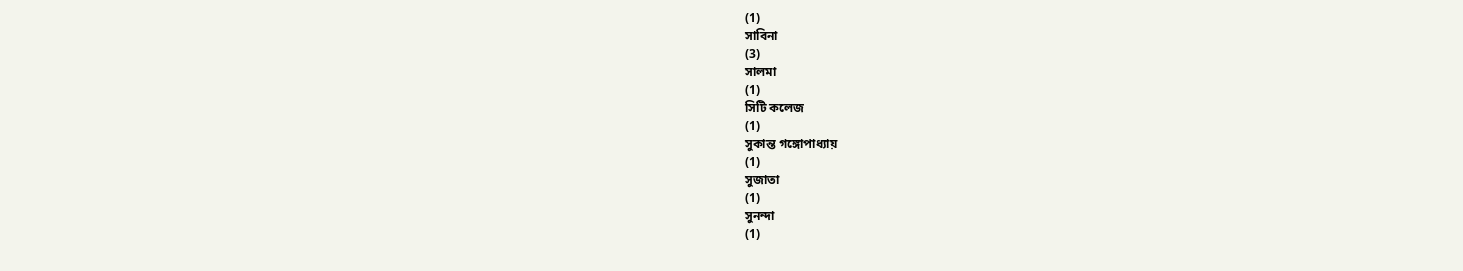(1)
সাবিনা
(3)
সালমা
(1)
সিটি কলেজ
(1)
সুকান্ত গঙ্গোপাধ্যায়
(1)
সুজাতা
(1)
সুনন্দা
(1)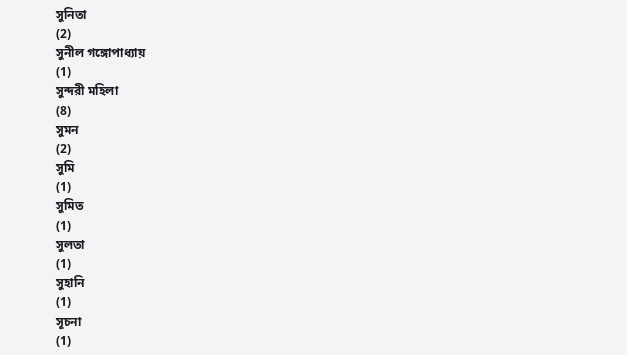সুনিতা
(2)
সুনীল গঙ্গোপাধ্যায়
(1)
সুন্দরী মহিলা
(8)
সুমন
(2)
সুমি
(1)
সুমিত
(1)
সুলতা
(1)
সুহানি
(1)
সূচনা
(1)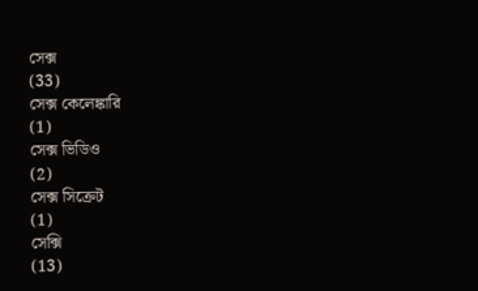সেক্স
(33)
সেক্স কেলেঙ্কারি
(1)
সেক্স ভিডিও
(2)
সেক্স সিক্রেট
(1)
সেক্সি
(13)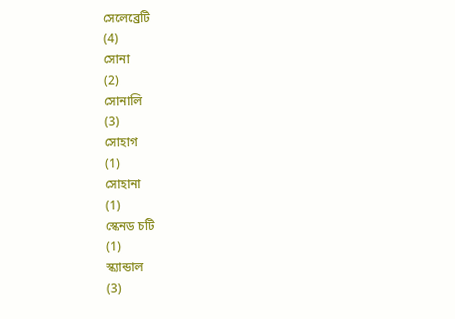সেলেব্রেটি
(4)
সোনা
(2)
সোনালি
(3)
সোহাগ
(1)
সোহানা
(1)
স্কেনড চটি
(1)
স্ক্যান্ডাল
(3)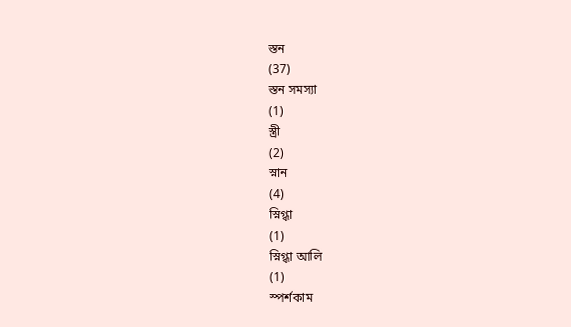স্তন
(37)
স্তন সমস্যা
(1)
স্ত্রী
(2)
স্নান
(4)
স্নিগ্ধা
(1)
স্নিগ্ধা আলি
(1)
স্পর্শকাম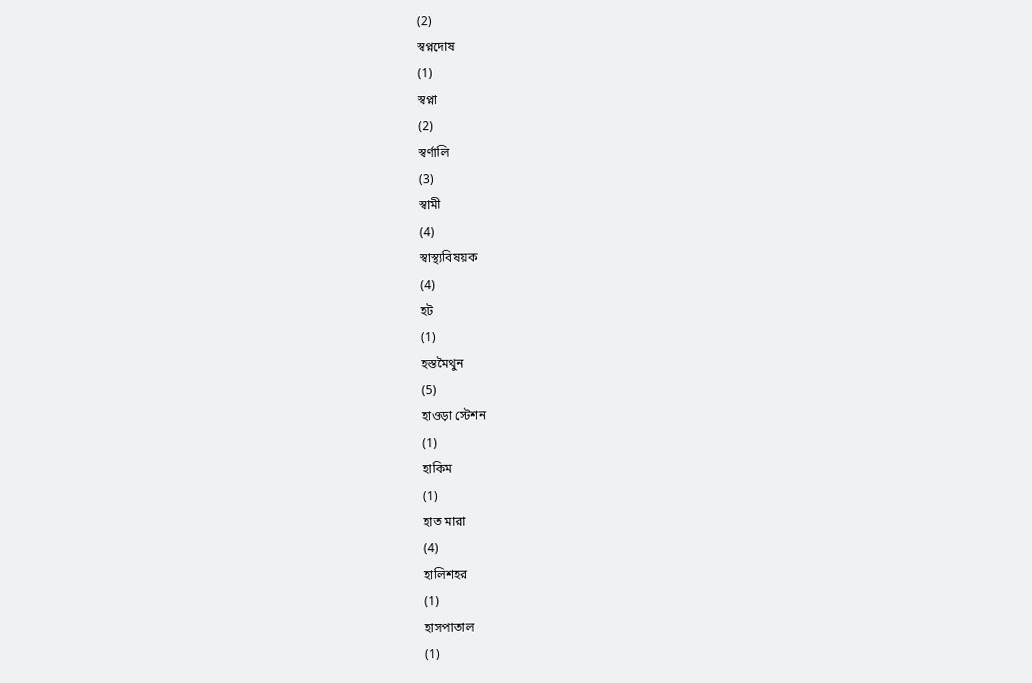(2)
স্বপ্নদোষ
(1)
স্বপ্না
(2)
স্বর্ণালি
(3)
স্বামী
(4)
স্বাস্থ্যবিষয়ক
(4)
হট
(1)
হস্তমৈথুন
(5)
হাওড়া স্টেশন
(1)
হাকিম
(1)
হাত মারা
(4)
হালিশহর
(1)
হাসপাতাল
(1)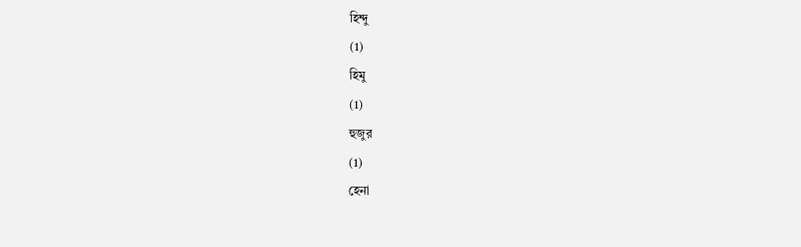হিন্দু
(1)
হিমু
(1)
হুজুর
(1)
হেনা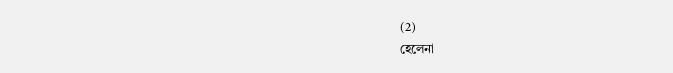(2)
হেলেনা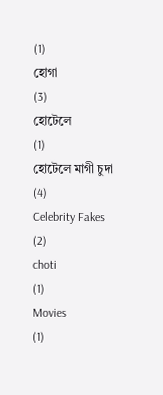(1)
হোগা
(3)
হোটেলে
(1)
হোটেলে মাগী চুদা
(4)
Celebrity Fakes
(2)
choti
(1)
Movies
(1)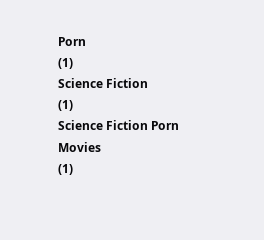Porn
(1)
Science Fiction
(1)
Science Fiction Porn Movies
(1)